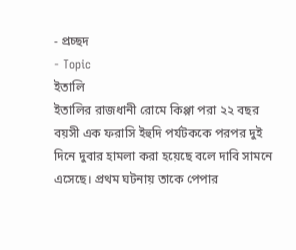- প্রচ্ছদ
- Topic
ইতালি
ইতালির রাজধানী রোমে কিপ্পা পরা ২২ বছর বয়সী এক ফরাসি ইহুদি পর্যটককে পরপর দুই দিনে দুবার হামলা করা হয়েছে বলে দাবি সামনে এসেছে। প্রথম ঘটনায় তাকে পেপার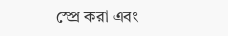স্প্রে করা এবং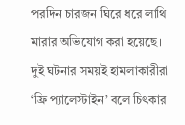পরদিন চারজন ঘিরে ধরে লাথি মারার অভিযোগ করা হয়েছে। দুই ঘটনার সময়ই হামলাকারীরা ‘ফ্রি প্যালেস্টাইন’ বলে চিৎকার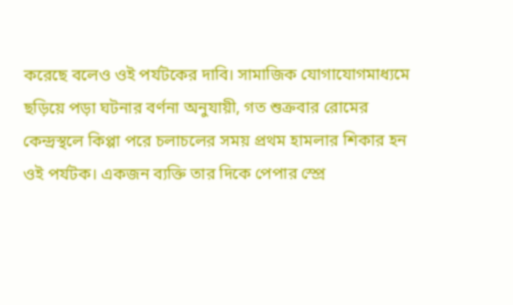করেছে বলেও ওই পর্যটকের দাবি। সামাজিক যোগাযোগমাধ্যমে ছড়িয়ে পড়া ঘটনার বর্ণনা অনুযায়ী, গত শুক্রবার রোমের কেন্দ্রস্থলে কিপ্পা পরে চলাচলের সময় প্রথম হামলার শিকার হন ওই পর্যটক। একজন ব্যক্তি তার দিকে পেপার স্প্রে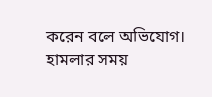করেন বলে অভিযোগ। হামলার সময়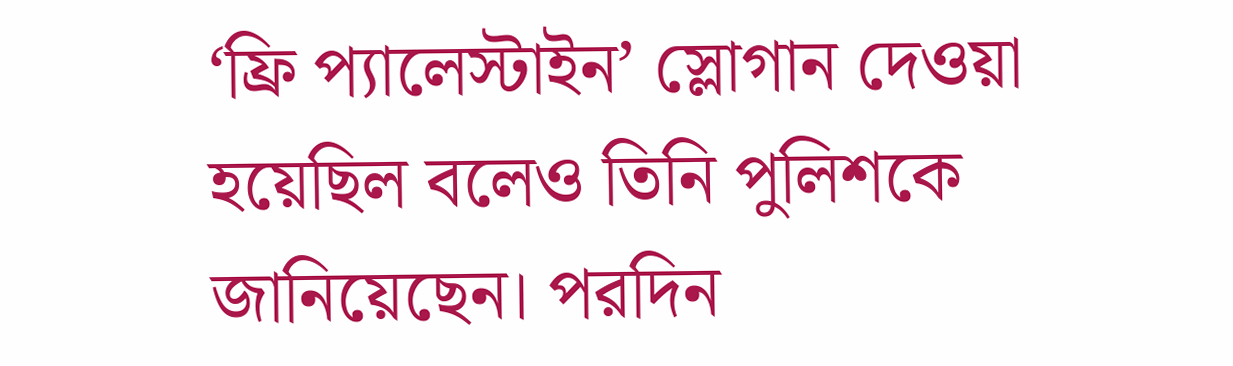‘ফ্রি প্যালেস্টাইন’ স্লোগান দেওয়া হয়েছিল বলেও তিনি পুলিশকে জানিয়েছেন। পরদিন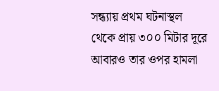সন্ধ্যায় প্রথম ঘটনাস্থল থেকে প্রায় ৩০০ মিটার দূরে আবারও তার ওপর হামলা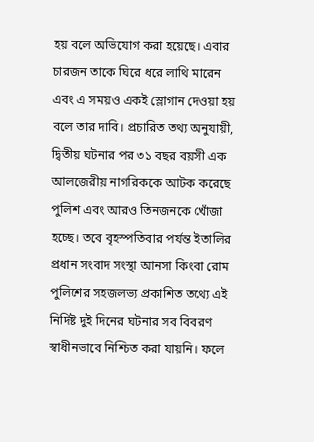হয় বলে অভিযোগ করা হয়েছে। এবার চারজন তাকে ঘিরে ধরে লাথি মারেন এবং এ সময়ও একই স্লোগান দেওয়া হয় বলে তার দাবি। প্রচারিত তথ্য অনুযায়ী, দ্বিতীয় ঘটনার পর ৩১ বছর বয়সী এক আলজেরীয় নাগরিককে আটক করেছে পুলিশ এবং আরও তিনজনকে খোঁজা হচ্ছে। তবে বৃহস্পতিবার পর্যন্ত ইতালির প্রধান সংবাদ সংস্থা আনসা কিংবা রোম পুলিশের সহজলভ্য প্রকাশিত তথ্যে এই নির্দিষ্ট দুই দিনের ঘটনার সব বিবরণ স্বাধীনভাবে নিশ্চিত করা যায়নি। ফলে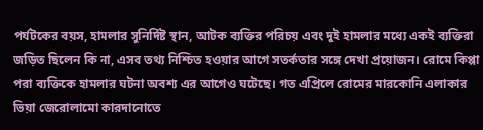পর্যটকের বয়স, হামলার সুনির্দিষ্ট স্থান, আটক ব্যক্তির পরিচয় এবং দুই হামলার মধ্যে একই ব্যক্তিরা জড়িত ছিলেন কি না, এসব তথ্য নিশ্চিত হওয়ার আগে সতর্কতার সঙ্গে দেখা প্রয়োজন। রোমে কিপ্পা পরা ব্যক্তিকে হামলার ঘটনা অবশ্য এর আগেও ঘটেছে। গত এপ্রিলে রোমের মারকোনি এলাকার ভিয়া জেরোলামো কারদানোতে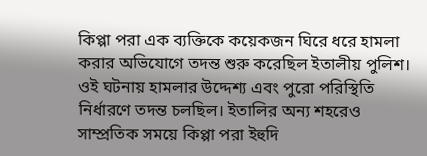কিপ্পা পরা এক ব্যক্তিকে কয়েকজন ঘিরে ধরে হামলা করার অভিযোগে তদন্ত শুরু করেছিল ইতালীয় পুলিশ। ওই ঘটনায় হামলার উদ্দেশ্য এবং পুরো পরিস্থিতি নির্ধারণে তদন্ত চলছিল। ইতালির অন্য শহরেও সাম্প্রতিক সময়ে কিপ্পা পরা ইহুদি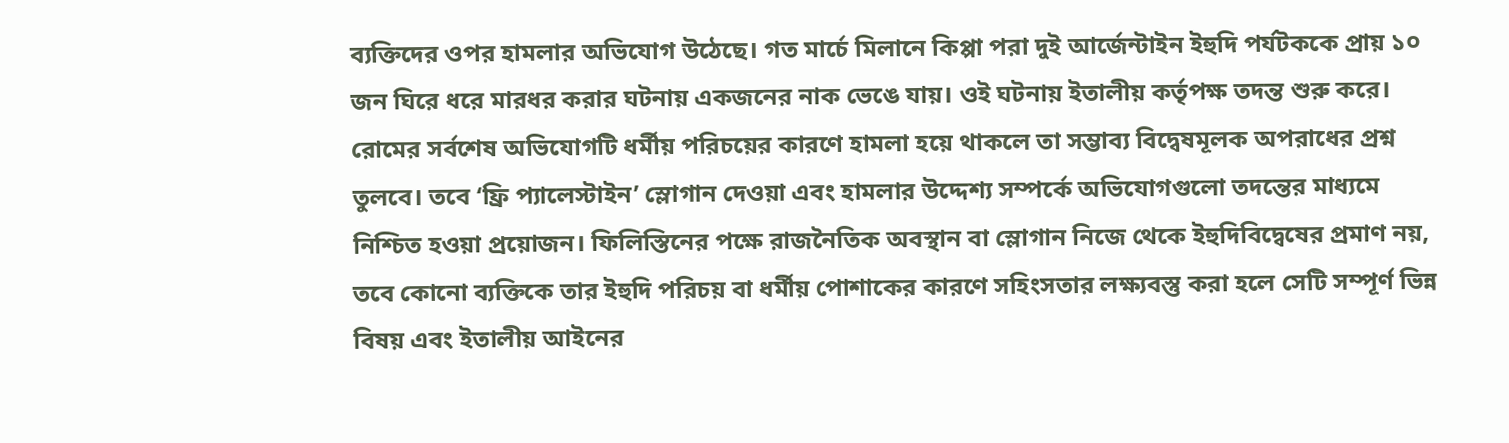ব্যক্তিদের ওপর হামলার অভিযোগ উঠেছে। গত মার্চে মিলানে কিপ্পা পরা দুই আর্জেন্টাইন ইহুদি পর্যটককে প্রায় ১০ জন ঘিরে ধরে মারধর করার ঘটনায় একজনের নাক ভেঙে যায়। ওই ঘটনায় ইতালীয় কর্তৃপক্ষ তদন্ত শুরু করে। রোমের সর্বশেষ অভিযোগটি ধর্মীয় পরিচয়ের কারণে হামলা হয়ে থাকলে তা সম্ভাব্য বিদ্বেষমূলক অপরাধের প্রশ্ন তুলবে। তবে ‘ফ্রি প্যালেস্টাইন’ স্লোগান দেওয়া এবং হামলার উদ্দেশ্য সম্পর্কে অভিযোগগুলো তদন্তের মাধ্যমে নিশ্চিত হওয়া প্রয়োজন। ফিলিস্তিনের পক্ষে রাজনৈতিক অবস্থান বা স্লোগান নিজে থেকে ইহুদিবিদ্বেষের প্রমাণ নয়, তবে কোনো ব্যক্তিকে তার ইহুদি পরিচয় বা ধর্মীয় পোশাকের কারণে সহিংসতার লক্ষ্যবস্তু করা হলে সেটি সম্পূর্ণ ভিন্ন বিষয় এবং ইতালীয় আইনের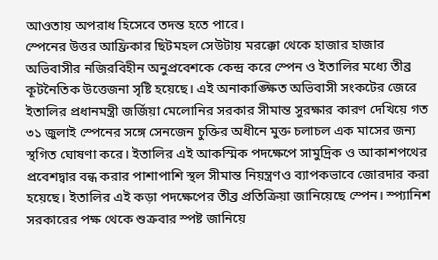আওতায় অপরাধ হিসেবে তদন্ত হতে পারে।
স্পেনের উত্তর আফ্রিকার ছিটমহল সেউটায় মরক্কো থেকে হাজার হাজার অভিবাসীর নজিরবিহীন অনুপ্রবেশকে কেন্দ্র করে স্পেন ও ইতালির মধ্যে তীব্র কূটনৈতিক উত্তেজনা সৃষ্টি হয়েছে। এই অনাকাঙ্ক্ষিত অভিবাসী সংকটের জেরে ইতালির প্রধানমন্ত্রী জর্জিয়া মেলোনির সরকার সীমান্ত সুরক্ষার কারণ দেখিয়ে গত ৩১ জুলাই স্পেনের সঙ্গে সেনজেন চুক্তির অধীনে মুক্ত চলাচল এক মাসের জন্য স্থগিত ঘোষণা করে। ইতালির এই আকস্মিক পদক্ষেপে সামুদ্রিক ও আকাশপথের প্রবেশদ্বার বন্ধ করার পাশাপাশি স্থল সীমান্ত নিয়ন্ত্রণও ব্যাপকভাবে জোরদার করা হয়েছে। ইতালির এই কড়া পদক্ষেপের তীব্র প্রতিক্রিয়া জানিয়েছে স্পেন। স্প্যানিশ সরকারের পক্ষ থেকে শুক্রবার স্পষ্ট জানিয়ে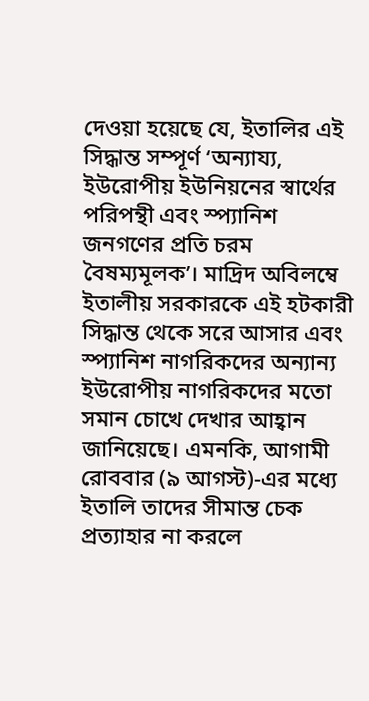দেওয়া হয়েছে যে, ইতালির এই সিদ্ধান্ত সম্পূর্ণ ‘অন্যায্য, ইউরোপীয় ইউনিয়নের স্বার্থের পরিপন্থী এবং স্প্যানিশ জনগণের প্রতি চরম বৈষম্যমূলক’। মাদ্রিদ অবিলম্বে ইতালীয় সরকারকে এই হটকারী সিদ্ধান্ত থেকে সরে আসার এবং স্প্যানিশ নাগরিকদের অন্যান্য ইউরোপীয় নাগরিকদের মতো সমান চোখে দেখার আহ্বান জানিয়েছে। এমনকি, আগামী রোববার (৯ আগস্ট)-এর মধ্যে ইতালি তাদের সীমান্ত চেক প্রত্যাহার না করলে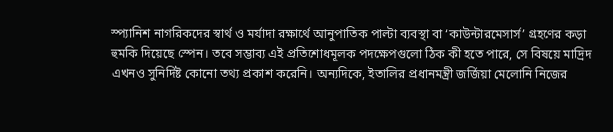স্প্যানিশ নাগরিকদের স্বার্থ ও মর্যাদা রক্ষার্থে আনুপাতিক পাল্টা ব্যবস্থা বা ‘কাউন্টারমেসার্স’ গ্রহণের কড়া হুমকি দিয়েছে স্পেন। তবে সম্ভাব্য এই প্রতিশোধমূলক পদক্ষেপগুলো ঠিক কী হতে পারে, সে বিষয়ে মাদ্রিদ এখনও সুনির্দিষ্ট কোনো তথ্য প্রকাশ করেনি। অন্যদিকে, ইতালির প্রধানমন্ত্রী জর্জিয়া মেলোনি নিজের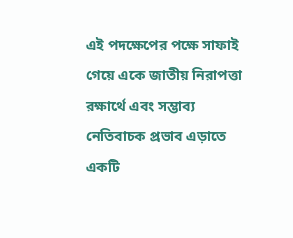এই পদক্ষেপের পক্ষে সাফাই গেয়ে একে জাতীয় নিরাপত্তা রক্ষার্থে এবং সম্ভাব্য নেতিবাচক প্রভাব এড়াতে একটি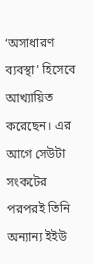‘অসাধারণ ব্যবস্থা’ হিসেবে আখ্যায়িত করেছেন। এর আগে সেউটা সংকটের পরপরই তিনি অন্যান্য ইইউ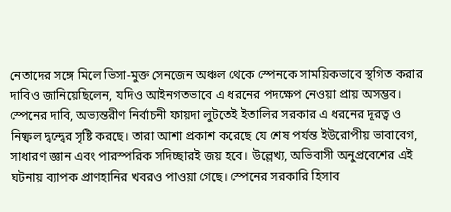নেতাদের সঙ্গে মিলে ভিসা-মুক্ত সেনজেন অঞ্চল থেকে স্পেনকে সাময়িকভাবে স্থগিত করার দাবিও জানিয়েছিলেন, যদিও আইনগতভাবে এ ধরনের পদক্ষেপ নেওয়া প্রায় অসম্ভব। স্পেনের দাবি, অভ্যন্তরীণ নির্বাচনী ফায়দা লুটতেই ইতালির সরকার এ ধরনের দূরত্ব ও নিষ্ফল দ্বন্দ্বের সৃষ্টি করছে। তারা আশা প্রকাশ করেছে যে শেষ পর্যন্ত ইউরোপীয় ভাবাবেগ, সাধারণ জ্ঞান এবং পারস্পরিক সদিচ্ছারই জয় হবে। উল্লেখ্য, অভিবাসী অনুপ্রবেশের এই ঘটনায় ব্যাপক প্রাণহানির খবরও পাওয়া গেছে। স্পেনের সরকারি হিসাব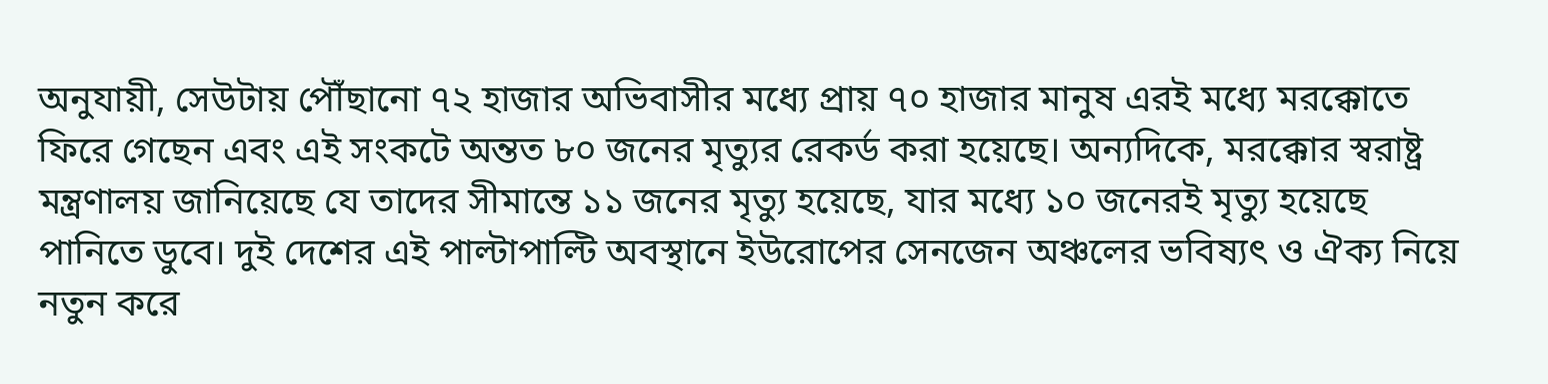অনুযায়ী, সেউটায় পৌঁছানো ৭২ হাজার অভিবাসীর মধ্যে প্রায় ৭০ হাজার মানুষ এরই মধ্যে মরক্কোতে ফিরে গেছেন এবং এই সংকটে অন্তত ৮০ জনের মৃত্যুর রেকর্ড করা হয়েছে। অন্যদিকে, মরক্কোর স্বরাষ্ট্র মন্ত্রণালয় জানিয়েছে যে তাদের সীমান্তে ১১ জনের মৃত্যু হয়েছে, যার মধ্যে ১০ জনেরই মৃত্যু হয়েছে পানিতে ডুবে। দুই দেশের এই পাল্টাপাল্টি অবস্থানে ইউরোপের সেনজেন অঞ্চলের ভবিষ্যৎ ও ঐক্য নিয়ে নতুন করে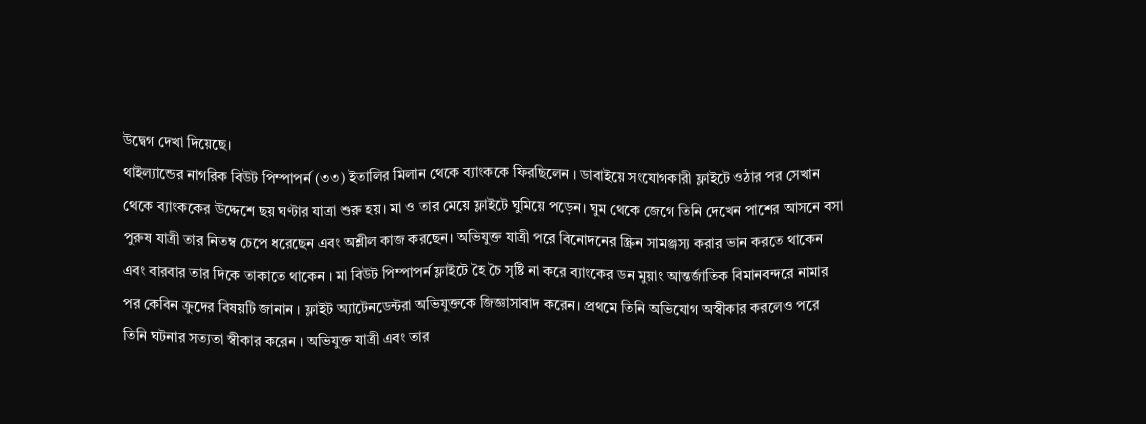উদ্বেগ দেখা দিয়েছে।
থাইল্যান্ডের নাগরিক বিউট পিম্পাপর্ন (৩৩) ইতালির মিলান থেকে ব্যাংককে ফিরছিলেন । ডাবাইয়ে সংযোগকারী ফ্লাইটে ওঠার পর সেখান থেকে ব্যাংককের উদ্দেশে ছয় ঘণ্টার যাত্রা শুরু হয়। মা ও তার মেয়ে ফ্লাইটে ঘুমিয়ে পড়েন। ঘুম থেকে জেগে তিনি দেখেন পাশের আসনে বসা পুরুষ যাত্রী তার নিতম্ব চেপে ধরেছেন এবং অশ্লীল কাজ করছেন। অভিযুক্ত যাত্রী পরে বিনোদনের স্ক্রিন সামঞ্জস্য করার ভান করতে থাকেন এবং বারবার তার দিকে তাকাতে থাকেন । মা বিউট পিম্পাপর্ন ফ্লাইটে হৈ চৈ সৃষ্টি না করে ব্যাংকের ডন মুয়াং আন্তর্জাতিক বিমানবন্দরে নামার পর কেবিন ক্রুদের বিষয়টি জানান । ফ্লাইট অ্যাটেনডেন্টরা অভিযুক্তকে জিজ্ঞাসাবাদ করেন। প্রথমে তিনি অভিযোগ অস্বীকার করলেও পরে তিনি ঘটনার সত্যতা স্বীকার করেন । অভিযুক্ত যাত্রী এবং তার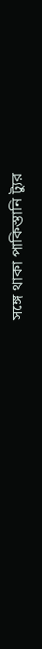সঙ্গে থাকা পাকিস্তানি ট্যুর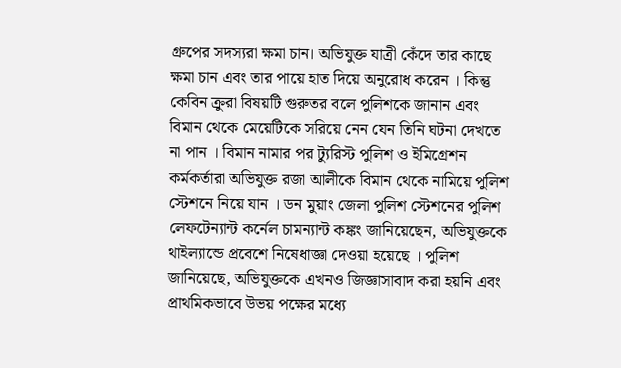গ্রুপের সদস্যরা ক্ষমা চান। অভিযুক্ত যাত্রী কেঁদে তার কাছে ক্ষমা চান এবং তার পায়ে হাত দিয়ে অনুরোধ করেন । কিন্তু কেবিন ক্রুরা বিষয়টি গুরুতর বলে পুলিশকে জানান এবং বিমান থেকে মেয়েটিকে সরিয়ে নেন যেন তিনি ঘটনা দেখতে না পান । বিমান নামার পর ট্যুরিস্ট পুলিশ ও ইমিগ্রেশন কর্মকর্তারা অভিযুক্ত রজা আলীকে বিমান থেকে নামিয়ে পুলিশ স্টেশনে নিয়ে যান । ডন মুয়াং জেলা পুলিশ স্টেশনের পুলিশ লেফটেন্যান্ট কর্নেল চামন্যান্ট কঙ্কং জানিয়েছেন, অভিযুক্তকে থাইল্যান্ডে প্রবেশে নিষেধাজ্ঞা দেওয়া হয়েছে । পুলিশ জানিয়েছে, অভিযুক্তকে এখনও জিজ্ঞাসাবাদ করা হয়নি এবং প্রাথমিকভাবে উভয় পক্ষের মধ্যে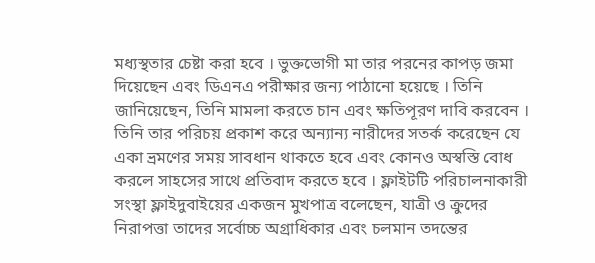মধ্যস্থতার চেষ্টা করা হবে । ভুক্তভোগী মা তার পরনের কাপড় জমা দিয়েছেন এবং ডিএনএ পরীক্ষার জন্য পাঠানো হয়েছে । তিনি জানিয়েছেন, তিনি মামলা করতে চান এবং ক্ষতিপূরণ দাবি করবেন । তিনি তার পরিচয় প্রকাশ করে অন্যান্য নারীদের সতর্ক করেছেন যে একা ভ্রমণের সময় সাবধান থাকতে হবে এবং কোনও অস্বস্তি বোধ করলে সাহসের সাথে প্রতিবাদ করতে হবে । ফ্লাইটটি পরিচালনাকারী সংস্থা ফ্লাইদুবাইয়ের একজন মুখপাত্র বলেছেন, যাত্রী ও ক্রুদের নিরাপত্তা তাদের সর্বোচ্চ অগ্রাধিকার এবং চলমান তদন্তের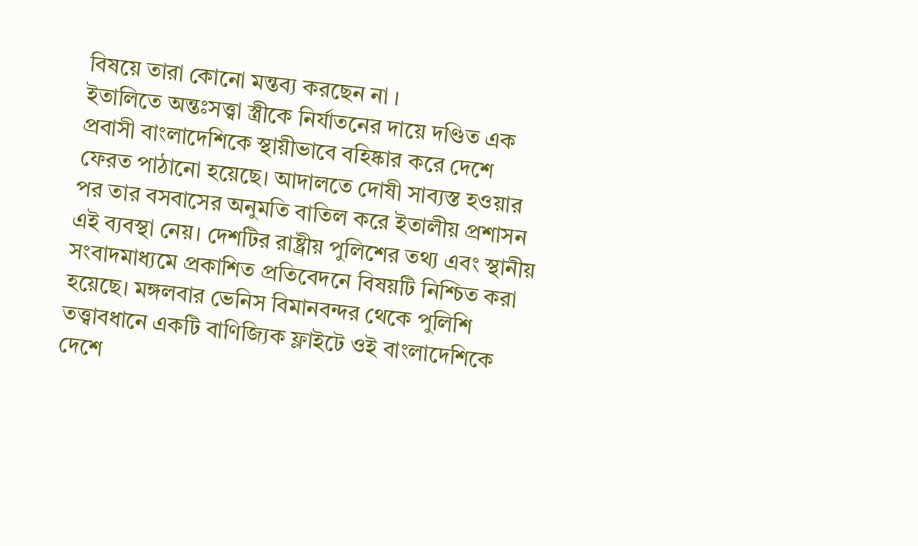বিষয়ে তারা কোনো মন্তব্য করছেন না ।
ইতালিতে অন্তঃসত্ত্বা স্ত্রীকে নির্যাতনের দায়ে দণ্ডিত এক প্রবাসী বাংলাদেশিকে স্থায়ীভাবে বহিষ্কার করে দেশে ফেরত পাঠানো হয়েছে। আদালতে দোষী সাব্যস্ত হওয়ার পর তার বসবাসের অনুমতি বাতিল করে ইতালীয় প্রশাসন এই ব্যবস্থা নেয়। দেশটির রাষ্ট্রীয় পুলিশের তথ্য এবং স্থানীয় সংবাদমাধ্যমে প্রকাশিত প্রতিবেদনে বিষয়টি নিশ্চিত করা হয়েছে। মঙ্গলবার ভেনিস বিমানবন্দর থেকে পুলিশি তত্ত্বাবধানে একটি বাণিজ্যিক ফ্লাইটে ওই বাংলাদেশিকে দেশে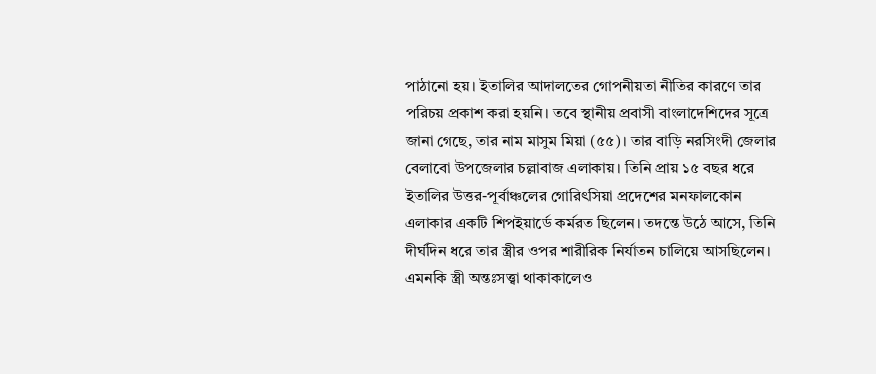পাঠানো হয়। ইতালির আদালতের গোপনীয়তা নীতির কারণে তার পরিচয় প্রকাশ করা হয়নি। তবে স্থানীয় প্রবাসী বাংলাদেশিদের সূত্রে জানা গেছে, তার নাম মাসুম মিয়া (৫৫)। তার বাড়ি নরসিংদী জেলার বেলাবো উপজেলার চল্লাবাজ এলাকায়। তিনি প্রায় ১৫ বছর ধরে ইতালির উত্তর-পূর্বাঞ্চলের গোরিৎসিয়া প্রদেশের মনফালকোন এলাকার একটি শিপইয়ার্ডে কর্মরত ছিলেন। তদন্তে উঠে আসে, তিনি দীর্ঘদিন ধরে তার স্ত্রীর ওপর শারীরিক নির্যাতন চালিয়ে আসছিলেন। এমনকি স্ত্রী অন্তঃসত্ত্বা থাকাকালেও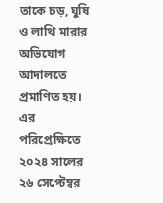তাকে চড়, ঘুষি ও লাথি মারার অভিযোগ আদালতে প্রমাণিত হয়। এর পরিপ্রেক্ষিতে ২০২৪ সালের ২৬ সেপ্টেম্বর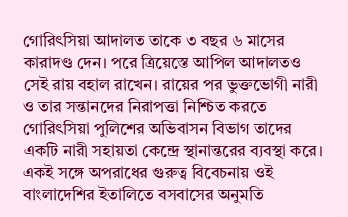গোরিৎসিয়া আদালত তাকে ৩ বছর ৬ মাসের কারাদণ্ড দেন। পরে ত্রিয়েস্তে আপিল আদালতও সেই রায় বহাল রাখেন। রায়ের পর ভুক্তভোগী নারী ও তার সন্তানদের নিরাপত্তা নিশ্চিত করতে গোরিৎসিয়া পুলিশের অভিবাসন বিভাগ তাদের একটি নারী সহায়তা কেন্দ্রে স্থানান্তরের ব্যবস্থা করে। একই সঙ্গে অপরাধের গুরুত্ব বিবেচনায় ওই বাংলাদেশির ইতালিতে বসবাসের অনুমতি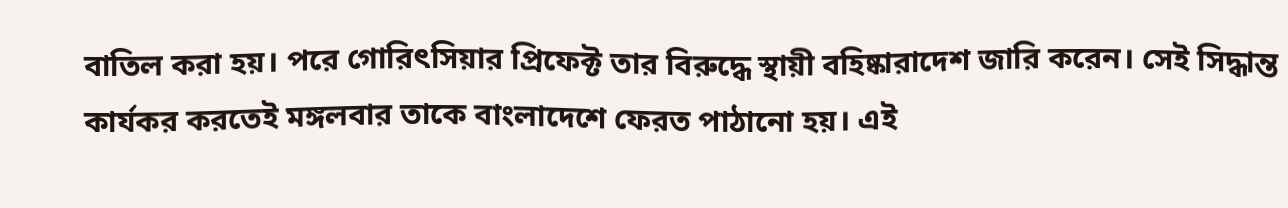বাতিল করা হয়। পরে গোরিৎসিয়ার প্রিফেক্ট তার বিরুদ্ধে স্থায়ী বহিষ্কারাদেশ জারি করেন। সেই সিদ্ধান্ত কার্যকর করতেই মঙ্গলবার তাকে বাংলাদেশে ফেরত পাঠানো হয়। এই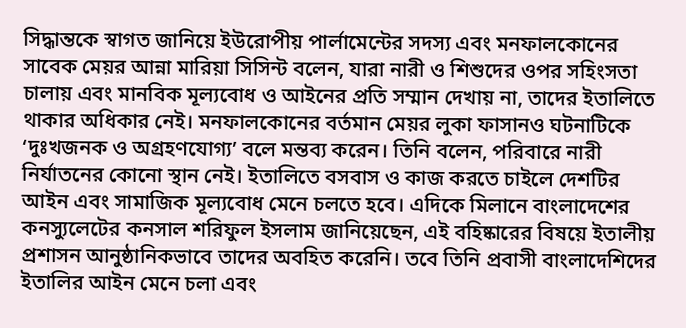সিদ্ধান্তকে স্বাগত জানিয়ে ইউরোপীয় পার্লামেন্টের সদস্য এবং মনফালকোনের সাবেক মেয়র আন্না মারিয়া সিসিন্ট বলেন, যারা নারী ও শিশুদের ওপর সহিংসতা চালায় এবং মানবিক মূল্যবোধ ও আইনের প্রতি সম্মান দেখায় না, তাদের ইতালিতে থাকার অধিকার নেই। মনফালকোনের বর্তমান মেয়র লুকা ফাসানও ঘটনাটিকে ‘দুঃখজনক ও অগ্রহণযোগ্য’ বলে মন্তব্য করেন। তিনি বলেন, পরিবারে নারী নির্যাতনের কোনো স্থান নেই। ইতালিতে বসবাস ও কাজ করতে চাইলে দেশটির আইন এবং সামাজিক মূল্যবোধ মেনে চলতে হবে। এদিকে মিলানে বাংলাদেশের কনস্যুলেটের কনসাল শরিফুল ইসলাম জানিয়েছেন, এই বহিষ্কারের বিষয়ে ইতালীয় প্রশাসন আনুষ্ঠানিকভাবে তাদের অবহিত করেনি। তবে তিনি প্রবাসী বাংলাদেশিদের ইতালির আইন মেনে চলা এবং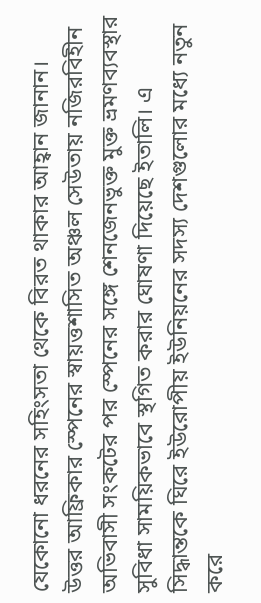যেকোনো ধরনের সহিংসতা থেকে বিরত থাকার আহ্বান জানান।
উত্তর আফ্রিকার স্পেনের স্বায়ত্তশাসিত অঞ্চল সেউতায় নজিরবিহীন অভিবাসী সংকটের পর স্পেনের সঙ্গে শেনজেনভুক্ত মুক্ত ভ্রমণব্যবস্থার সুবিধা সাময়িকভাবে স্থগিত করার ঘোষণা দিয়েছে ইতালি। এ সিদ্ধান্তকে ঘিরে ইউরোপীয় ইউনিয়নের সদস্য দেশগুলোর মধ্যে নতুন করে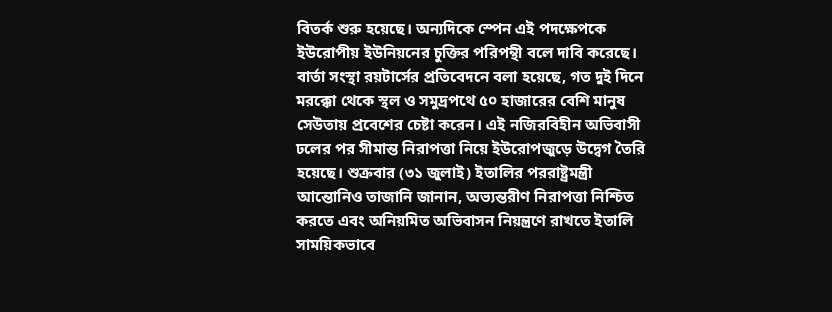বিতর্ক শুরু হয়েছে। অন্যদিকে স্পেন এই পদক্ষেপকে ইউরোপীয় ইউনিয়নের চুক্তির পরিপন্থী বলে দাবি করেছে। বার্তা সংস্থা রয়টার্সের প্রতিবেদনে বলা হয়েছে, গত দুই দিনে মরক্কো থেকে স্থল ও সমুদ্রপথে ৫০ হাজারের বেশি মানুষ সেউতায় প্রবেশের চেষ্টা করেন। এই নজিরবিহীন অভিবাসী ঢলের পর সীমান্ত নিরাপত্তা নিয়ে ইউরোপজুড়ে উদ্বেগ তৈরি হয়েছে। শুক্রবার (৩১ জুলাই) ইতালির পররাষ্ট্রমন্ত্রী আন্তোনিও তাজানি জানান, অভ্যন্তরীণ নিরাপত্তা নিশ্চিত করতে এবং অনিয়মিত অভিবাসন নিয়ন্ত্রণে রাখতে ইতালি সাময়িকভাবে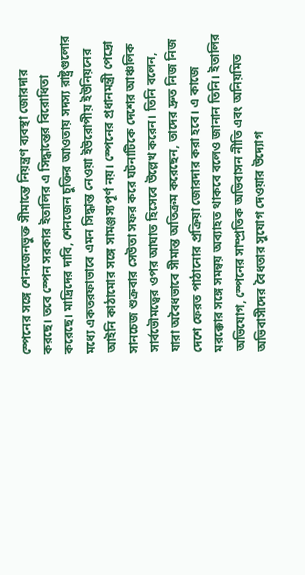স্পেনের সঙ্গে শেনজেনভুক্ত সীমান্তে নিয়ন্ত্রণ ব্যবস্থা জোরদার করছে। তবে স্পেন সরকার ইতালির এ সিদ্ধান্তের বিরোধিতা করেছে। মাদ্রিদের দাবি, শেনজেন চুক্তির আওতায় সদস্য রাষ্ট্রগুলোর মধ্যে একতরফাভাবে এমন সিদ্ধান্ত নেওয়া ইউরোপীয় ইউনিয়নের আইনি কাঠামোর সঙ্গে সামঞ্জস্যপূর্ণ নয়। স্পেনের প্রধানমন্ত্রী পেদ্রো সানচেজ শুক্রবার সেউতা সফর করে ঘটনাটিকে দেশের আঞ্চলিক সার্বভৌমত্বের ওপর আঘাত হিসেবে উল্লেখ করেন। তিনি বলেন, যারা অবৈধভাবে সীমান্ত অতিক্রম করেছেন, তাদের দ্রুত নিজ নিজ দেশে ফেরত পাঠানোর প্রক্রিয়া জোরদার করা হবে। এ কাজে মরক্কোর সঙ্গে সমন্বয় অব্যাহত থাকবে বলেও জানান তিনি। ইতালির অভিযোগ, স্পেনের সাম্প্রতিক অভিবাসন নীতি এবং অনিয়মিত অভিবাসীদের বৈধতার সুযোগ দেওয়ার উদ্যোগ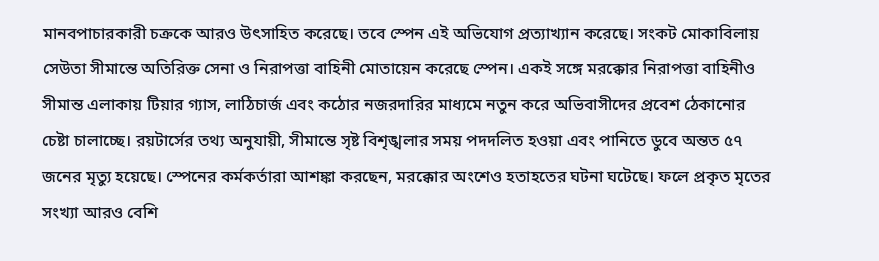মানবপাচারকারী চক্রকে আরও উৎসাহিত করেছে। তবে স্পেন এই অভিযোগ প্রত্যাখ্যান করেছে। সংকট মোকাবিলায় সেউতা সীমান্তে অতিরিক্ত সেনা ও নিরাপত্তা বাহিনী মোতায়েন করেছে স্পেন। একই সঙ্গে মরক্কোর নিরাপত্তা বাহিনীও সীমান্ত এলাকায় টিয়ার গ্যাস, লাঠিচার্জ এবং কঠোর নজরদারির মাধ্যমে নতুন করে অভিবাসীদের প্রবেশ ঠেকানোর চেষ্টা চালাচ্ছে। রয়টার্সের তথ্য অনুযায়ী, সীমান্তে সৃষ্ট বিশৃঙ্খলার সময় পদদলিত হওয়া এবং পানিতে ডুবে অন্তত ৫৭ জনের মৃত্যু হয়েছে। স্পেনের কর্মকর্তারা আশঙ্কা করছেন, মরক্কোর অংশেও হতাহতের ঘটনা ঘটেছে। ফলে প্রকৃত মৃতের সংখ্যা আরও বেশি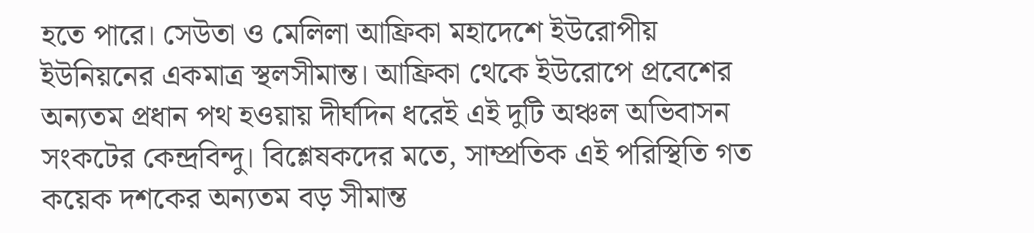হতে পারে। সেউতা ও মেলিলা আফ্রিকা মহাদেশে ইউরোপীয় ইউনিয়নের একমাত্র স্থলসীমান্ত। আফ্রিকা থেকে ইউরোপে প্রবেশের অন্যতম প্রধান পথ হওয়ায় দীর্ঘদিন ধরেই এই দুটি অঞ্চল অভিবাসন সংকটের কেন্দ্রবিন্দু। বিশ্লেষকদের মতে, সাম্প্রতিক এই পরিস্থিতি গত কয়েক দশকের অন্যতম বড় সীমান্ত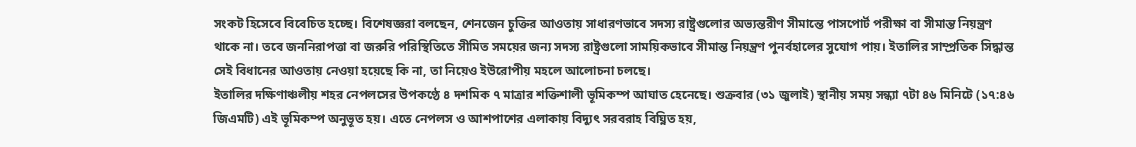সংকট হিসেবে বিবেচিত হচ্ছে। বিশেষজ্ঞরা বলছেন, শেনজেন চুক্তির আওতায় সাধারণভাবে সদস্য রাষ্ট্রগুলোর অভ্যন্তরীণ সীমান্তে পাসপোর্ট পরীক্ষা বা সীমান্ত নিয়ন্ত্রণ থাকে না। তবে জননিরাপত্তা বা জরুরি পরিস্থিতিতে সীমিত সময়ের জন্য সদস্য রাষ্ট্রগুলো সাময়িকভাবে সীমান্ত নিয়ন্ত্রণ পুনর্বহালের সুযোগ পায়। ইতালির সাম্প্রতিক সিদ্ধান্ত সেই বিধানের আওতায় নেওয়া হয়েছে কি না, তা নিয়েও ইউরোপীয় মহলে আলোচনা চলছে।
ইতালির দক্ষিণাঞ্চলীয় শহর নেপলসের উপকণ্ঠে ৪ দশমিক ৭ মাত্রার শক্তিশালী ভূমিকম্প আঘাত হেনেছে। শুক্রবার (৩১ জুলাই) স্থানীয় সময় সন্ধ্যা ৭টা ৪৬ মিনিটে (১৭:৪৬ জিএমটি) এই ভূমিকম্প অনুভূত হয়। এতে নেপলস ও আশপাশের এলাকায় বিদ্যুৎ সরবরাহ বিঘ্নিত হয়,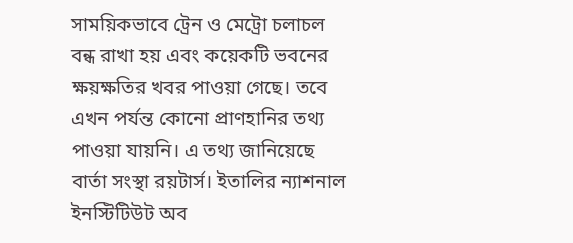সাময়িকভাবে ট্রেন ও মেট্রো চলাচল বন্ধ রাখা হয় এবং কয়েকটি ভবনের ক্ষয়ক্ষতির খবর পাওয়া গেছে। তবে এখন পর্যন্ত কোনো প্রাণহানির তথ্য পাওয়া যায়নি। এ তথ্য জানিয়েছে বার্তা সংস্থা রয়টার্স। ইতালির ন্যাশনাল ইনস্টিটিউট অব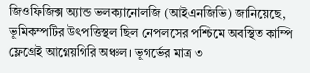জিওফিজিক্স অ্যান্ড ভলক্যানোলজি (আইএনজিভি) জানিয়েছে, ভূমিকম্পটির উৎপত্তিস্থল ছিল নেপলসের পশ্চিমে অবস্থিত কাম্পি ফ্লেগ্রেই আগ্নেয়গিরি অঞ্চল। ভূগর্ভের মাত্র ৩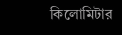কিলোমিটার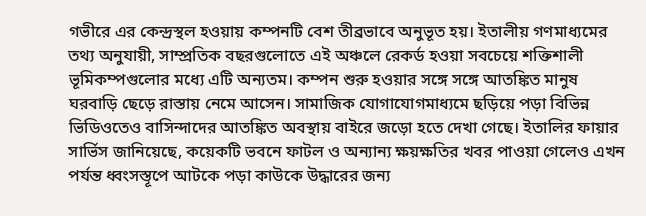গভীরে এর কেন্দ্রস্থল হওয়ায় কম্পনটি বেশ তীব্রভাবে অনুভূত হয়। ইতালীয় গণমাধ্যমের তথ্য অনুযায়ী, সাম্প্রতিক বছরগুলোতে এই অঞ্চলে রেকর্ড হওয়া সবচেয়ে শক্তিশালী ভূমিকম্পগুলোর মধ্যে এটি অন্যতম। কম্পন শুরু হওয়ার সঙ্গে সঙ্গে আতঙ্কিত মানুষ ঘরবাড়ি ছেড়ে রাস্তায় নেমে আসেন। সামাজিক যোগাযোগমাধ্যমে ছড়িয়ে পড়া বিভিন্ন ভিডিওতেও বাসিন্দাদের আতঙ্কিত অবস্থায় বাইরে জড়ো হতে দেখা গেছে। ইতালির ফায়ার সার্ভিস জানিয়েছে, কয়েকটি ভবনে ফাটল ও অন্যান্য ক্ষয়ক্ষতির খবর পাওয়া গেলেও এখন পর্যন্ত ধ্বংসস্তূপে আটকে পড়া কাউকে উদ্ধারের জন্য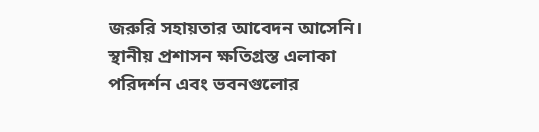জরুরি সহায়তার আবেদন আসেনি। স্থানীয় প্রশাসন ক্ষতিগ্রস্ত এলাকা পরিদর্শন এবং ভবনগুলোর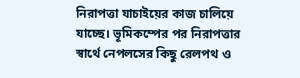নিরাপত্তা যাচাইয়ের কাজ চালিয়ে যাচ্ছে। ভূমিকম্পের পর নিরাপত্তার স্বার্থে নেপলসের কিছু রেলপথ ও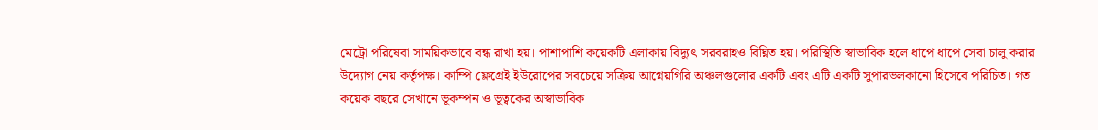মেট্রো পরিষেবা সাময়িকভাবে বন্ধ রাখা হয়। পাশাপাশি কয়েকটি এলাকায় বিদ্যুৎ সরবরাহও বিঘ্নিত হয়। পরিস্থিতি স্বাভাবিক হলে ধাপে ধাপে সেবা চালু করার উদ্যোগ নেয় কর্তৃপক্ষ। কাম্পি ফ্লেগ্রেই ইউরোপের সবচেয়ে সক্রিয় আগ্নেয়গিরি অঞ্চলগুলোর একটি এবং এটি একটি সুপারভলকানো হিসেবে পরিচিত। গত কয়েক বছরে সেখানে ভূকম্পন ও ভূত্বকের অস্বাভাবিক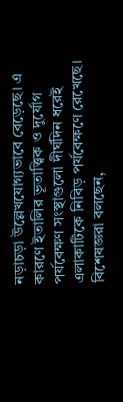নড়াচড়া উল্লেখযোগ্যভাবে বেড়েছে। এ কারণে ইতালির ভূতাত্ত্বিক ও দুর্যোগ পর্যবেক্ষণ সংস্থাগুলো দীর্ঘদিন ধরেই এলাকাটিকে নিবিড় পর্যবেক্ষণে রেখেছে। বিশেষজ্ঞরা বলছেন,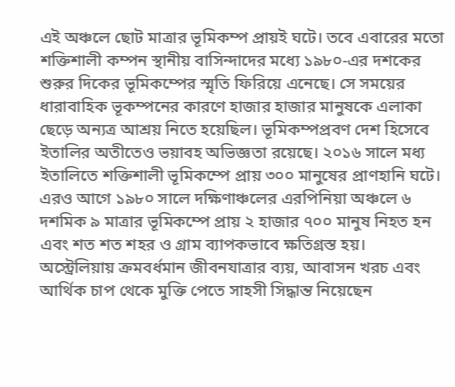এই অঞ্চলে ছোট মাত্রার ভূমিকম্প প্রায়ই ঘটে। তবে এবারের মতো শক্তিশালী কম্পন স্থানীয় বাসিন্দাদের মধ্যে ১৯৮০-এর দশকের শুরুর দিকের ভূমিকম্পের স্মৃতি ফিরিয়ে এনেছে। সে সময়ের ধারাবাহিক ভূকম্পনের কারণে হাজার হাজার মানুষকে এলাকা ছেড়ে অন্যত্র আশ্রয় নিতে হয়েছিল। ভূমিকম্পপ্রবণ দেশ হিসেবে ইতালির অতীতেও ভয়াবহ অভিজ্ঞতা রয়েছে। ২০১৬ সালে মধ্য ইতালিতে শক্তিশালী ভূমিকম্পে প্রায় ৩০০ মানুষের প্রাণহানি ঘটে। এরও আগে ১৯৮০ সালে দক্ষিণাঞ্চলের এরপিনিয়া অঞ্চলে ৬ দশমিক ৯ মাত্রার ভূমিকম্পে প্রায় ২ হাজার ৭০০ মানুষ নিহত হন এবং শত শত শহর ও গ্রাম ব্যাপকভাবে ক্ষতিগ্রস্ত হয়।
অস্ট্রেলিয়ায় ক্রমবর্ধমান জীবনযাত্রার ব্যয়, আবাসন খরচ এবং আর্থিক চাপ থেকে মুক্তি পেতে সাহসী সিদ্ধান্ত নিয়েছেন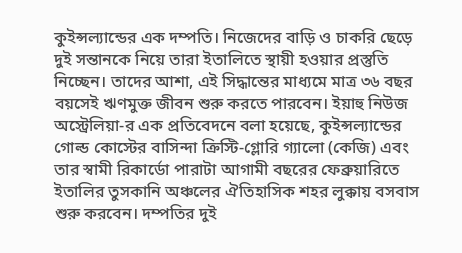কুইন্সল্যান্ডের এক দম্পতি। নিজেদের বাড়ি ও চাকরি ছেড়ে দুই সন্তানকে নিয়ে তারা ইতালিতে স্থায়ী হওয়ার প্রস্তুতি নিচ্ছেন। তাদের আশা, এই সিদ্ধান্তের মাধ্যমে মাত্র ৩৬ বছর বয়সেই ঋণমুক্ত জীবন শুরু করতে পারবেন। ইয়াহু নিউজ অস্ট্রেলিয়া-র এক প্রতিবেদনে বলা হয়েছে, কুইন্সল্যান্ডের গোল্ড কোস্টের বাসিন্দা ক্রিস্টি-গ্লোরি গ্যালো (কেজি) এবং তার স্বামী রিকার্ডো পারাটা আগামী বছরের ফেব্রুয়ারিতে ইতালির তুসকানি অঞ্চলের ঐতিহাসিক শহর লুক্কায় বসবাস শুরু করবেন। দম্পতির দুই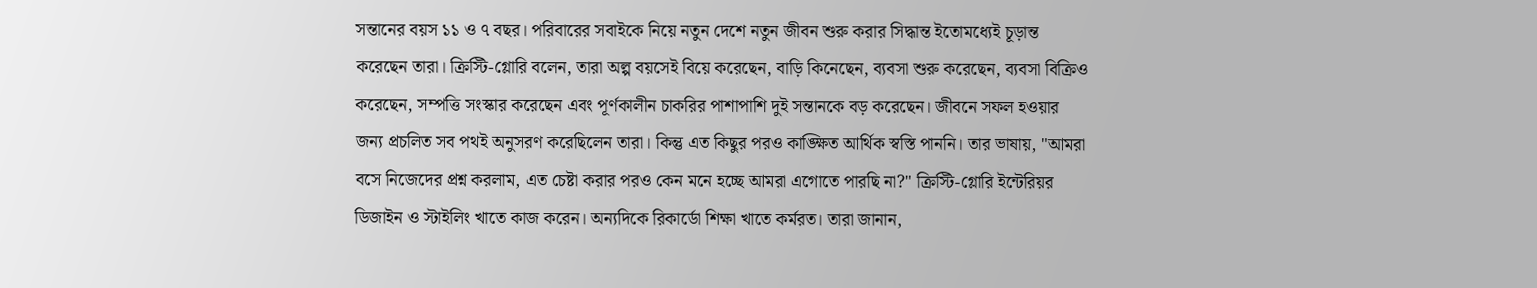সন্তানের বয়স ১১ ও ৭ বছর। পরিবারের সবাইকে নিয়ে নতুন দেশে নতুন জীবন শুরু করার সিদ্ধান্ত ইতোমধ্যেই চূড়ান্ত করেছেন তারা। ক্রিস্টি-গ্লোরি বলেন, তারা অল্প বয়সেই বিয়ে করেছেন, বাড়ি কিনেছেন, ব্যবসা শুরু করেছেন, ব্যবসা বিক্রিও করেছেন, সম্পত্তি সংস্কার করেছেন এবং পূর্ণকালীন চাকরির পাশাপাশি দুই সন্তানকে বড় করেছেন। জীবনে সফল হওয়ার জন্য প্রচলিত সব পথই অনুসরণ করেছিলেন তারা। কিন্তু এত কিছুর পরও কাঙ্ক্ষিত আর্থিক স্বস্তি পাননি। তার ভাষায়, "আমরা বসে নিজেদের প্রশ্ন করলাম, এত চেষ্টা করার পরও কেন মনে হচ্ছে আমরা এগোতে পারছি না?" ক্রিস্টি-গ্লোরি ইন্টেরিয়র ডিজাইন ও স্টাইলিং খাতে কাজ করেন। অন্যদিকে রিকার্ডো শিক্ষা খাতে কর্মরত। তারা জানান,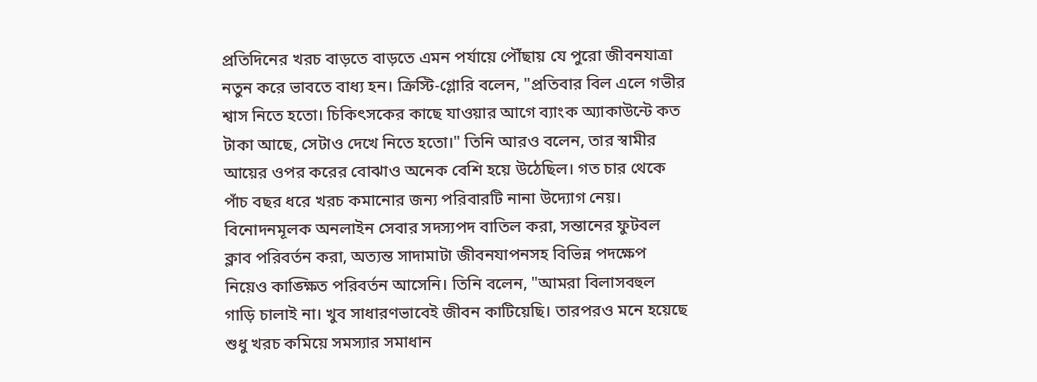প্রতিদিনের খরচ বাড়তে বাড়তে এমন পর্যায়ে পৌঁছায় যে পুরো জীবনযাত্রা নতুন করে ভাবতে বাধ্য হন। ক্রিস্টি-গ্লোরি বলেন, "প্রতিবার বিল এলে গভীর শ্বাস নিতে হতো। চিকিৎসকের কাছে যাওয়ার আগে ব্যাংক অ্যাকাউন্টে কত টাকা আছে, সেটাও দেখে নিতে হতো।" তিনি আরও বলেন, তার স্বামীর আয়ের ওপর করের বোঝাও অনেক বেশি হয়ে উঠেছিল। গত চার থেকে পাঁচ বছর ধরে খরচ কমানোর জন্য পরিবারটি নানা উদ্যোগ নেয়। বিনোদনমূলক অনলাইন সেবার সদস্যপদ বাতিল করা, সন্তানের ফুটবল ক্লাব পরিবর্তন করা, অত্যন্ত সাদামাটা জীবনযাপনসহ বিভিন্ন পদক্ষেপ নিয়েও কাঙ্ক্ষিত পরিবর্তন আসেনি। তিনি বলেন, "আমরা বিলাসবহুল গাড়ি চালাই না। খুব সাধারণভাবেই জীবন কাটিয়েছি। তারপরও মনে হয়েছে শুধু খরচ কমিয়ে সমস্যার সমাধান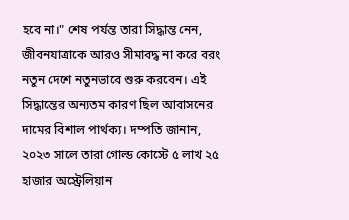হবে না।" শেষ পর্যন্ত তারা সিদ্ধান্ত নেন, জীবনযাত্রাকে আরও সীমাবদ্ধ না করে বরং নতুন দেশে নতুনভাবে শুরু করবেন। এই সিদ্ধান্তের অন্যতম কারণ ছিল আবাসনের দামের বিশাল পার্থক্য। দম্পতি জানান, ২০২৩ সালে তারা গোল্ড কোস্টে ৫ লাখ ২৫ হাজার অস্ট্রেলিয়ান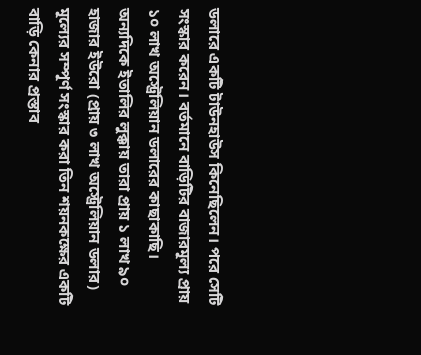ডলারে একটি টাউনহাউস কিনেছিলেন। পরে সেটি সংস্কার করেন। বর্তমানে বাড়িটির বাজারমূল্য প্রায় ১০ লাখ অস্ট্রেলিয়ান ডলারের কাছাকাছি। অন্যদিকে ইতালির লুক্কায় তারা প্রায় ১ লাখ ৯০ হাজার ইউরো (প্রায় ৩ লাখ অস্ট্রেলিয়ান ডলার) মূল্যের সম্পূর্ণ সংস্কার করা তিন শয়নকক্ষের একটি বাড়ি কেনার প্রস্তাব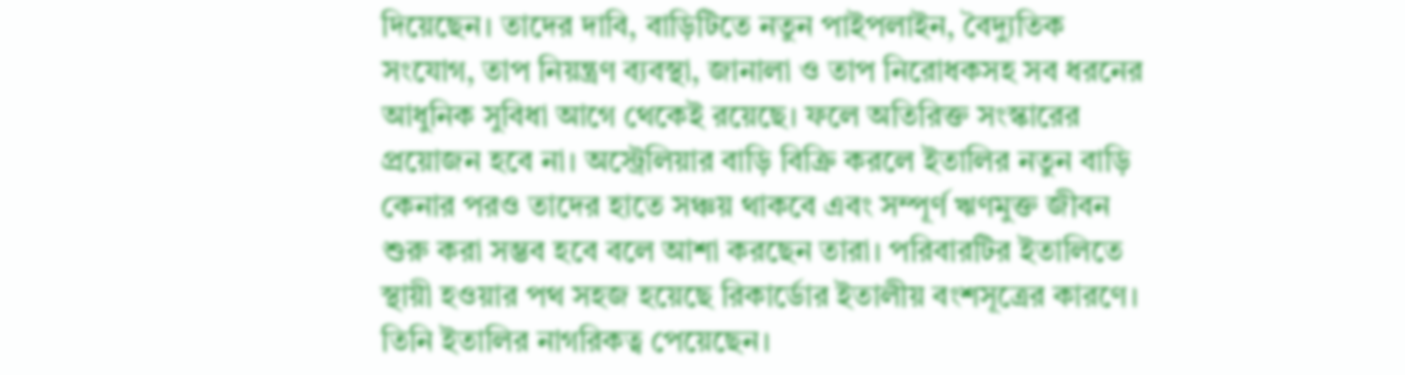দিয়েছেন। তাদের দাবি, বাড়িটিতে নতুন পাইপলাইন, বৈদ্যুতিক সংযোগ, তাপ নিয়ন্ত্রণ ব্যবস্থা, জানালা ও তাপ নিরোধকসহ সব ধরনের আধুনিক সুবিধা আগে থেকেই রয়েছে। ফলে অতিরিক্ত সংস্কারের প্রয়োজন হবে না। অস্ট্রেলিয়ার বাড়ি বিক্রি করলে ইতালির নতুন বাড়ি কেনার পরও তাদের হাতে সঞ্চয় থাকবে এবং সম্পূর্ণ ঋণমুক্ত জীবন শুরু করা সম্ভব হবে বলে আশা করছেন তারা। পরিবারটির ইতালিতে স্থায়ী হওয়ার পথ সহজ হয়েছে রিকার্ডোর ইতালীয় বংশসূত্রের কারণে। তিনি ইতালির নাগরিকত্ব পেয়েছেন।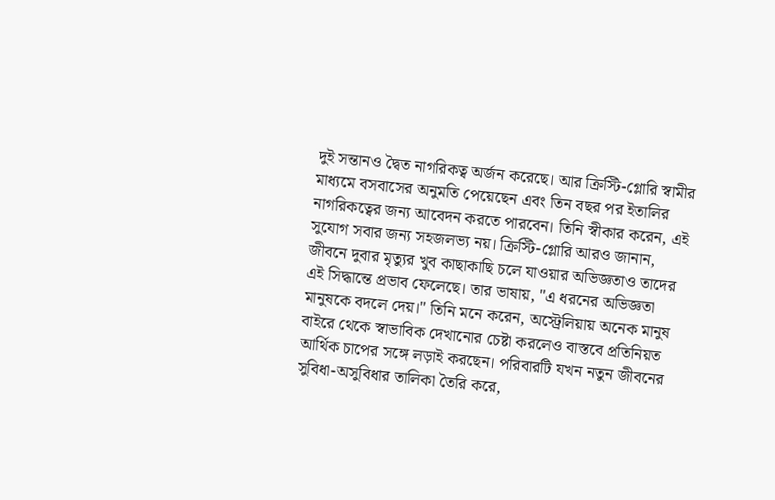দুই সন্তানও দ্বৈত নাগরিকত্ব অর্জন করেছে। আর ক্রিস্টি-গ্লোরি স্বামীর মাধ্যমে বসবাসের অনুমতি পেয়েছেন এবং তিন বছর পর ইতালির নাগরিকত্বের জন্য আবেদন করতে পারবেন। তিনি স্বীকার করেন, এই সুযোগ সবার জন্য সহজলভ্য নয়। ক্রিস্টি-গ্লোরি আরও জানান, জীবনে দুবার মৃত্যুর খুব কাছাকাছি চলে যাওয়ার অভিজ্ঞতাও তাদের এই সিদ্ধান্তে প্রভাব ফেলেছে। তার ভাষায়, "এ ধরনের অভিজ্ঞতা মানুষকে বদলে দেয়।" তিনি মনে করেন, অস্ট্রেলিয়ায় অনেক মানুষ বাইরে থেকে স্বাভাবিক দেখানোর চেষ্টা করলেও বাস্তবে প্রতিনিয়ত আর্থিক চাপের সঙ্গে লড়াই করছেন। পরিবারটি যখন নতুন জীবনের সুবিধা-অসুবিধার তালিকা তৈরি করে,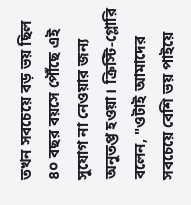তখন সবচেয়ে বড় ভয় ছিল ৪০ বছর বয়সে পৌঁছে এই সুযোগ না নেওয়ার জন্য অনুতপ্ত হওয়া। ক্রিস্টি-গ্লোরি বলেন, "ওটাই আমাদের সবচেয়ে বেশি ভয় পাইয়ে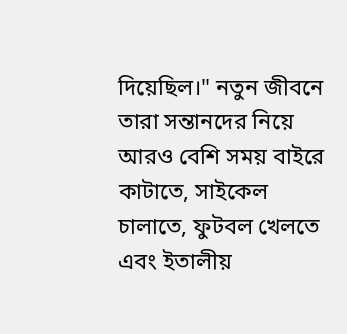দিয়েছিল।" নতুন জীবনে তারা সন্তানদের নিয়ে আরও বেশি সময় বাইরে কাটাতে, সাইকেল চালাতে, ফুটবল খেলতে এবং ইতালীয়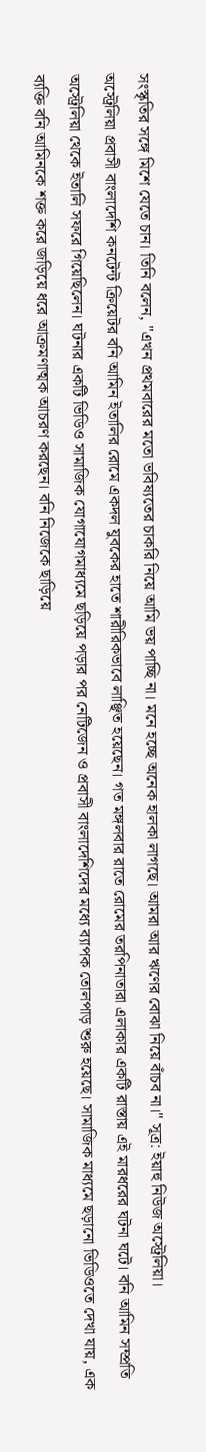সংস্কৃতির সঙ্গে মিশে যেতে চান। তিনি বলেন, "এখন প্রথমবারের মতো ভবিষ্যতের চাকরি নিয়ে আমি ভয় পাচ্ছি না। মনে হচ্ছে অনেক হালকা লাগছে। আমরা আর ঋণের বোঝা নিয়ে বাঁচব না।" সূত্র: ইয়াহু নিউজ অস্ট্রেলিয়া।
অস্ট্রেলিয়া প্রবাসী বাংলাদেশি কনটেন্ট ক্রিয়েটর বনি আমিন ইতালির রোমে একদল যুবকের হাতে শারীরিকভাবে লাঞ্ছিত হয়েছেন। গত মঙ্গলবার রাতে রোমের তরপিনাতারা এলাকার একটি রাস্তায় এই মারধরের ঘটনা ঘটে। বনি আমিন সম্প্রতি অস্ট্রেলিয়া থেকে ইতালি সফরে গিয়েছিলেন। ঘটনার একটি ভিডিও সামাজিক যোগাযোগমাধ্যমে ছড়িয়ে পড়ার পর নেটিজেন ও প্রবাসী বাংলাদেশিদের মধ্যে ব্যাপক তোলপাড় শুরু হয়েছে। সামাজিক মাধ্যমে ছড়ানো ভিডিওতে দেখা যায়, এক ব্যক্তি বনি আমিনকে শক্ত করে জড়িয়ে ধরে আক্রমণাত্মক আচরণ করছেন। বনি নিজেকে ছাড়িয়ে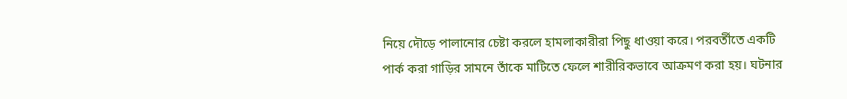নিয়ে দৌড়ে পালানোর চেষ্টা করলে হামলাকারীরা পিছু ধাওয়া করে। পরবর্তীতে একটি পার্ক করা গাড়ির সামনে তাঁকে মাটিতে ফেলে শারীরিকভাবে আক্রমণ করা হয়। ঘটনার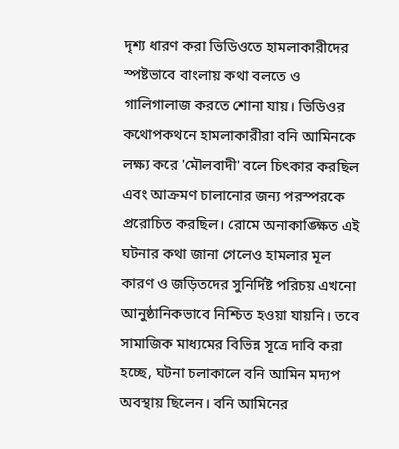দৃশ্য ধারণ করা ভিডিওতে হামলাকারীদের স্পষ্টভাবে বাংলায় কথা বলতে ও গালিগালাজ করতে শোনা যায়। ভিডিওর কথোপকথনে হামলাকারীরা বনি আমিনকে লক্ষ্য করে 'মৌলবাদী' বলে চিৎকার করছিল এবং আক্রমণ চালানোর জন্য পরস্পরকে প্ররোচিত করছিল। রোমে অনাকাঙ্ক্ষিত এই ঘটনার কথা জানা গেলেও হামলার মূল কারণ ও জড়িতদের সুনির্দিষ্ট পরিচয় এখনো আনুষ্ঠানিকভাবে নিশ্চিত হওয়া যায়নি। তবে সামাজিক মাধ্যমের বিভিন্ন সূত্রে দাবি করা হচ্ছে, ঘটনা চলাকালে বনি আমিন মদ্যপ অবস্থায় ছিলেন। বনি আমিনের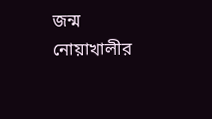জন্ম নোয়াখালীর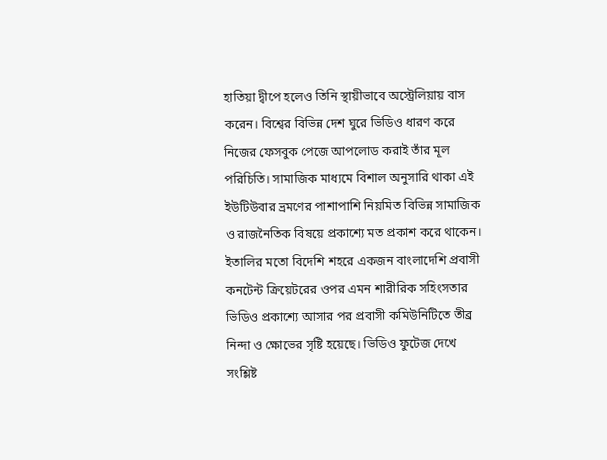হাতিয়া দ্বীপে হলেও তিনি স্থায়ীভাবে অস্ট্রেলিয়ায় বাস করেন। বিশ্বের বিভিন্ন দেশ ঘুরে ভিডিও ধারণ করে নিজের ফেসবুক পেজে আপলোড করাই তাঁর মূল পরিচিতি। সামাজিক মাধ্যমে বিশাল অনুসারি থাকা এই ইউটিউবার ভ্রমণের পাশাপাশি নিয়মিত বিভিন্ন সামাজিক ও রাজনৈতিক বিষয়ে প্রকাশ্যে মত প্রকাশ করে থাকেন। ইতালির মতো বিদেশি শহরে একজন বাংলাদেশি প্রবাসী কনটেন্ট ক্রিয়েটরের ওপর এমন শারীরিক সহিংসতার ভিডিও প্রকাশ্যে আসার পর প্রবাসী কমিউনিটিতে তীব্র নিন্দা ও ক্ষোভের সৃষ্টি হয়েছে। ভিডিও ফুটেজ দেখে সংশ্লিষ্ট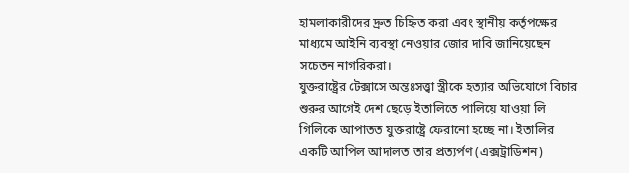হামলাকারীদের দ্রুত চিহ্নিত করা এবং স্থানীয় কর্তৃপক্ষের মাধ্যমে আইনি ব্যবস্থা নেওয়ার জোর দাবি জানিয়েছেন সচেতন নাগরিকরা।
যুক্তরাষ্ট্রের টেক্সাসে অন্তঃসত্ত্বা স্ত্রীকে হত্যার অভিযোগে বিচার শুরুর আগেই দেশ ছেড়ে ইতালিতে পালিয়ে যাওয়া লি গিলিকে আপাতত যুক্তরাষ্ট্রে ফেরানো হচ্ছে না। ইতালির একটি আপিল আদালত তার প্রত্যর্পণ (এক্সট্রাডিশন)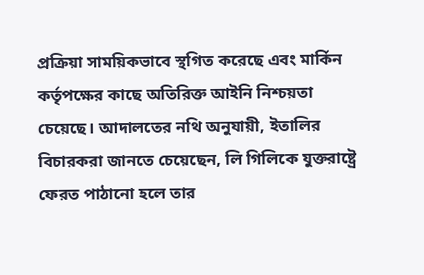প্রক্রিয়া সাময়িকভাবে স্থগিত করেছে এবং মার্কিন কর্তৃপক্ষের কাছে অতিরিক্ত আইনি নিশ্চয়তা চেয়েছে। আদালতের নথি অনুযায়ী, ইতালির বিচারকরা জানতে চেয়েছেন, লি গিলিকে যুক্তরাষ্ট্রে ফেরত পাঠানো হলে তার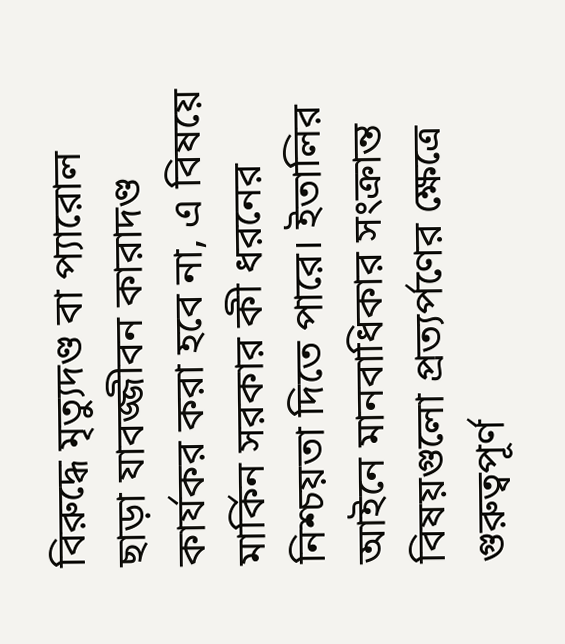বিরুদ্ধে মৃত্যুদণ্ড বা প্যারোল ছাড়া যাবজ্জীবন কারাদণ্ড কার্যকর করা হবে না, এ বিষয়ে মার্কিন সরকার কী ধরনের নিশ্চয়তা দিতে পারে। ইতালির আইনে মানবাধিকার সংক্রান্ত বিষয়গুলো প্রত্যর্পণের ক্ষেত্রে গুরুত্বপূর্ণ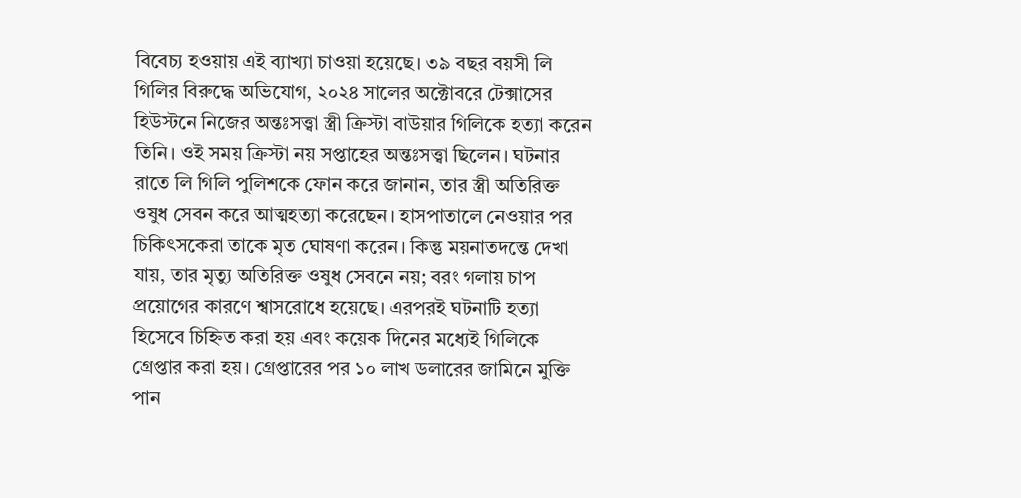বিবেচ্য হওয়ায় এই ব্যাখ্যা চাওয়া হয়েছে। ৩৯ বছর বয়সী লি গিলির বিরুদ্ধে অভিযোগ, ২০২৪ সালের অক্টোবরে টেক্সাসের হিউস্টনে নিজের অন্তঃসত্ত্বা স্ত্রী ক্রিস্টা বাউয়ার গিলিকে হত্যা করেন তিনি। ওই সময় ক্রিস্টা নয় সপ্তাহের অন্তঃসত্ত্বা ছিলেন। ঘটনার রাতে লি গিলি পুলিশকে ফোন করে জানান, তার স্ত্রী অতিরিক্ত ওষুধ সেবন করে আত্মহত্যা করেছেন। হাসপাতালে নেওয়ার পর চিকিৎসকেরা তাকে মৃত ঘোষণা করেন। কিন্তু ময়নাতদন্তে দেখা যায়, তার মৃত্যু অতিরিক্ত ওষুধ সেবনে নয়; বরং গলায় চাপ প্রয়োগের কারণে শ্বাসরোধে হয়েছে। এরপরই ঘটনাটি হত্যা হিসেবে চিহ্নিত করা হয় এবং কয়েক দিনের মধ্যেই গিলিকে গ্রেপ্তার করা হয়। গ্রেপ্তারের পর ১০ লাখ ডলারের জামিনে মুক্তি পান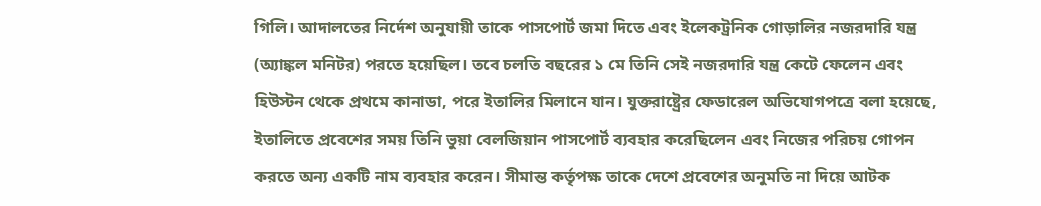গিলি। আদালতের নির্দেশ অনুযায়ী তাকে পাসপোর্ট জমা দিতে এবং ইলেকট্রনিক গোড়ালির নজরদারি যন্ত্র (অ্যাঙ্কল মনিটর) পরতে হয়েছিল। তবে চলতি বছরের ১ মে তিনি সেই নজরদারি যন্ত্র কেটে ফেলেন এবং হিউস্টন থেকে প্রথমে কানাডা, পরে ইতালির মিলানে যান। যুক্তরাষ্ট্রের ফেডারেল অভিযোগপত্রে বলা হয়েছে, ইতালিতে প্রবেশের সময় তিনি ভুয়া বেলজিয়ান পাসপোর্ট ব্যবহার করেছিলেন এবং নিজের পরিচয় গোপন করতে অন্য একটি নাম ব্যবহার করেন। সীমান্ত কর্তৃপক্ষ তাকে দেশে প্রবেশের অনুমতি না দিয়ে আটক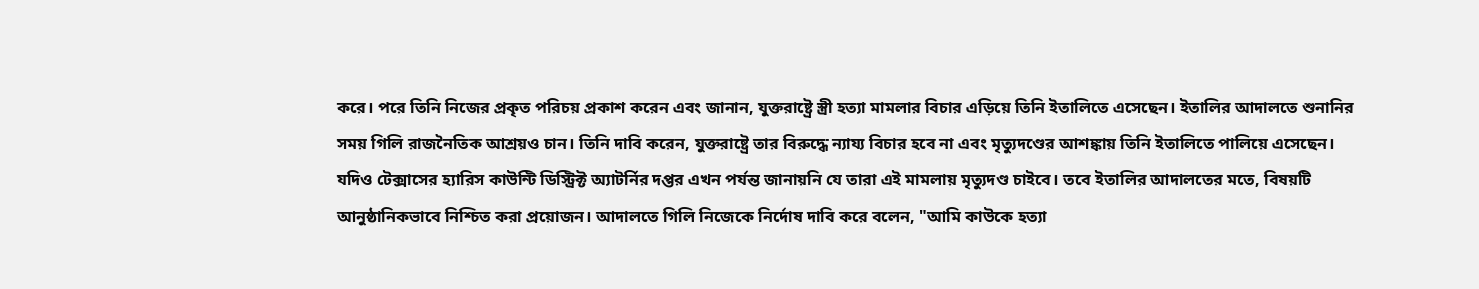করে। পরে তিনি নিজের প্রকৃত পরিচয় প্রকাশ করেন এবং জানান, যুক্তরাষ্ট্রে স্ত্রী হত্যা মামলার বিচার এড়িয়ে তিনি ইতালিতে এসেছেন। ইতালির আদালতে শুনানির সময় গিলি রাজনৈতিক আশ্রয়ও চান। তিনি দাবি করেন, যুক্তরাষ্ট্রে তার বিরুদ্ধে ন্যায্য বিচার হবে না এবং মৃত্যুদণ্ডের আশঙ্কায় তিনি ইতালিতে পালিয়ে এসেছেন। যদিও টেক্সাসের হ্যারিস কাউন্টি ডিস্ট্রিক্ট অ্যাটর্নির দপ্তর এখন পর্যন্ত জানায়নি যে তারা এই মামলায় মৃত্যুদণ্ড চাইবে। তবে ইতালির আদালতের মতে, বিষয়টি আনুষ্ঠানিকভাবে নিশ্চিত করা প্রয়োজন। আদালতে গিলি নিজেকে নির্দোষ দাবি করে বলেন, "আমি কাউকে হত্যা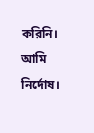করিনি। আমি নির্দোষ।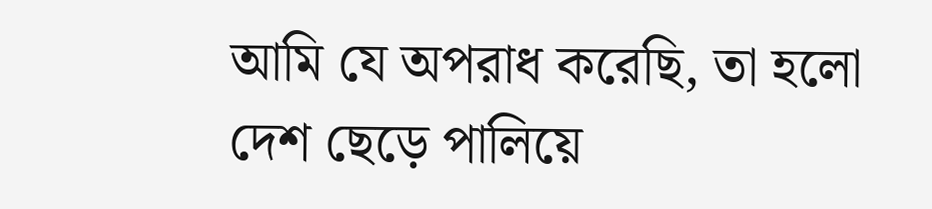আমি যে অপরাধ করেছি, তা হলো দেশ ছেড়ে পালিয়ে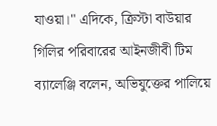যাওয়া।" এদিকে, ক্রিস্টা বাউয়ার গিলির পরিবারের আইনজীবী টিম ব্যালেঞ্জি বলেন, অভিযুক্তের পালিয়ে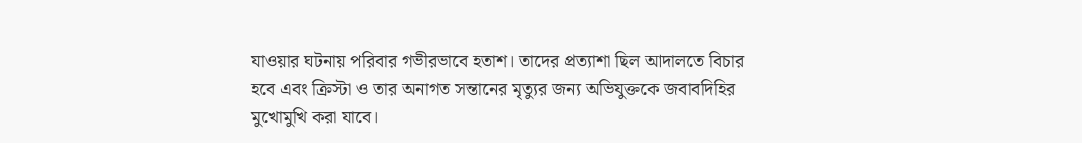যাওয়ার ঘটনায় পরিবার গভীরভাবে হতাশ। তাদের প্রত্যাশা ছিল আদালতে বিচার হবে এবং ক্রিস্টা ও তার অনাগত সন্তানের মৃত্যুর জন্য অভিযুক্তকে জবাবদিহির মুখোমুখি করা যাবে।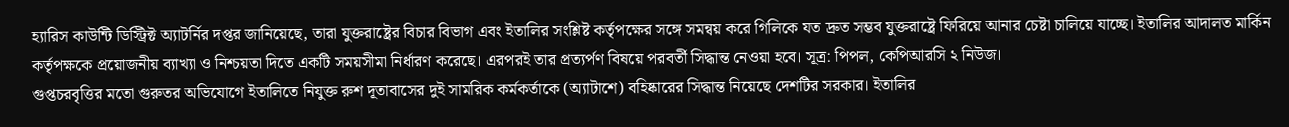হ্যারিস কাউন্টি ডিস্ট্রিক্ট অ্যাটর্নির দপ্তর জানিয়েছে, তারা যুক্তরাষ্ট্রের বিচার বিভাগ এবং ইতালির সংশ্লিষ্ট কর্তৃপক্ষের সঙ্গে সমন্বয় করে গিলিকে যত দ্রুত সম্ভব যুক্তরাষ্ট্রে ফিরিয়ে আনার চেষ্টা চালিয়ে যাচ্ছে। ইতালির আদালত মার্কিন কর্তৃপক্ষকে প্রয়োজনীয় ব্যাখ্যা ও নিশ্চয়তা দিতে একটি সময়সীমা নির্ধারণ করেছে। এরপরই তার প্রত্যর্পণ বিষয়ে পরবর্তী সিদ্ধান্ত নেওয়া হবে। সূত্র: পিপল, কেপিআরসি ২ নিউজ।
গুপ্তচরবৃত্তির মতো গুরুতর অভিযোগে ইতালিতে নিযুক্ত রুশ দূতাবাসের দুই সামরিক কর্মকর্তাকে (অ্যাটাশে) বহিষ্কারের সিদ্ধান্ত নিয়েছে দেশটির সরকার। ইতালির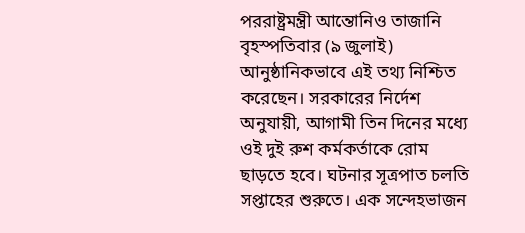পররাষ্ট্রমন্ত্রী আন্তোনিও তাজানি বৃহস্পতিবার (৯ জুলাই) আনুষ্ঠানিকভাবে এই তথ্য নিশ্চিত করেছেন। সরকারের নির্দেশ অনুযায়ী, আগামী তিন দিনের মধ্যে ওই দুই রুশ কর্মকর্তাকে রোম ছাড়তে হবে। ঘটনার সূত্রপাত চলতি সপ্তাহের শুরুতে। এক সন্দেহভাজন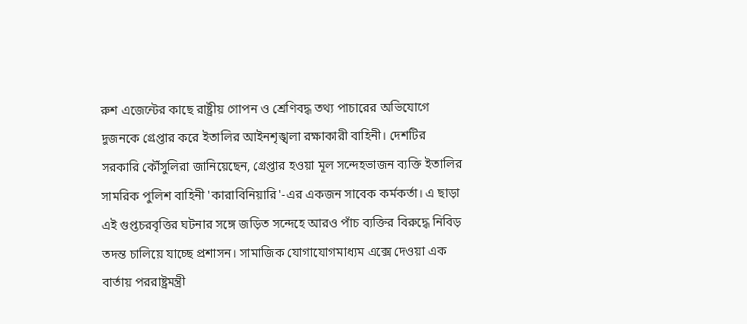রুশ এজেন্টের কাছে রাষ্ট্রীয় গোপন ও শ্রেণিবদ্ধ তথ্য পাচারের অভিযোগে দুজনকে গ্রেপ্তার করে ইতালির আইনশৃঙ্খলা রক্ষাকারী বাহিনী। দেশটির সরকারি কৌঁসুলিরা জানিয়েছেন, গ্রেপ্তার হওয়া মূল সন্দেহভাজন ব্যক্তি ইতালির সামরিক পুলিশ বাহিনী 'কারাবিনিয়ারি'-এর একজন সাবেক কর্মকর্তা। এ ছাড়া এই গুপ্তচরবৃত্তির ঘটনার সঙ্গে জড়িত সন্দেহে আরও পাঁচ ব্যক্তির বিরুদ্ধে নিবিড় তদন্ত চালিয়ে যাচ্ছে প্রশাসন। সামাজিক যোগাযোগমাধ্যম এক্সে দেওয়া এক বার্তায় পররাষ্ট্রমন্ত্রী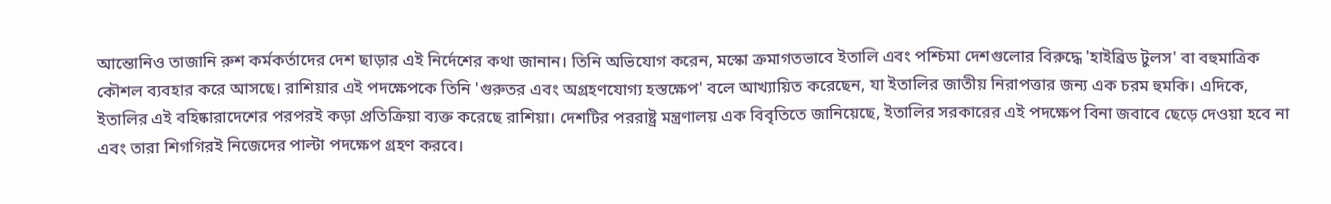আন্তোনিও তাজানি রুশ কর্মকর্তাদের দেশ ছাড়ার এই নির্দেশের কথা জানান। তিনি অভিযোগ করেন, মস্কো ক্রমাগতভাবে ইতালি এবং পশ্চিমা দেশগুলোর বিরুদ্ধে 'হাইব্রিড টুলস' বা বহুমাত্রিক কৌশল ব্যবহার করে আসছে। রাশিয়ার এই পদক্ষেপকে তিনি 'গুরুতর এবং অগ্রহণযোগ্য হস্তক্ষেপ' বলে আখ্যায়িত করেছেন, যা ইতালির জাতীয় নিরাপত্তার জন্য এক চরম হুমকি। এদিকে, ইতালির এই বহিষ্কারাদেশের পরপরই কড়া প্রতিক্রিয়া ব্যক্ত করেছে রাশিয়া। দেশটির পররাষ্ট্র মন্ত্রণালয় এক বিবৃতিতে জানিয়েছে, ইতালির সরকারের এই পদক্ষেপ বিনা জবাবে ছেড়ে দেওয়া হবে না এবং তারা শিগগিরই নিজেদের পাল্টা পদক্ষেপ গ্রহণ করবে।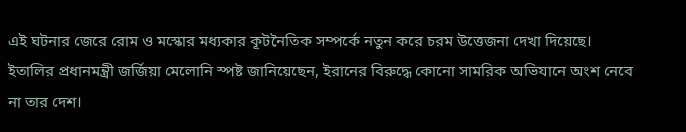এই ঘটনার জেরে রোম ও মস্কোর মধ্যকার কূটনৈতিক সম্পর্কে নতুন করে চরম উত্তেজনা দেখা দিয়েছে।
ইতালির প্রধানমন্ত্রী জর্জিয়া মেলোনি স্পষ্ট জানিয়েছেন, ইরানের বিরুদ্ধে কোনো সামরিক অভিযানে অংশ নেবে না তার দেশ।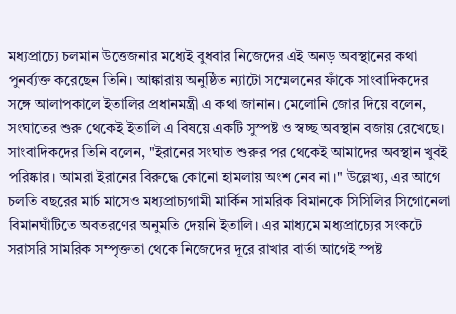মধ্যপ্রাচ্যে চলমান উত্তেজনার মধ্যেই বুধবার নিজেদের এই অনড় অবস্থানের কথা পুনর্ব্যক্ত করেছেন তিনি। আঙ্কারায় অনুষ্ঠিত ন্যাটো সম্মেলনের ফাঁকে সাংবাদিকদের সঙ্গে আলাপকালে ইতালির প্রধানমন্ত্রী এ কথা জানান। মেলোনি জোর দিয়ে বলেন, সংঘাতের শুরু থেকেই ইতালি এ বিষয়ে একটি সুস্পষ্ট ও স্বচ্ছ অবস্থান বজায় রেখেছে। সাংবাদিকদের তিনি বলেন, "ইরানের সংঘাত শুরুর পর থেকেই আমাদের অবস্থান খুবই পরিষ্কার। আমরা ইরানের বিরুদ্ধে কোনো হামলায় অংশ নেব না।" উল্লেখ্য, এর আগে চলতি বছরের মার্চ মাসেও মধ্যপ্রাচ্যগামী মার্কিন সামরিক বিমানকে সিসিলির সিগোনেলা বিমানঘাঁটিতে অবতরণের অনুমতি দেয়নি ইতালি। এর মাধ্যমে মধ্যপ্রাচ্যের সংকটে সরাসরি সামরিক সম্পৃক্ততা থেকে নিজেদের দূরে রাখার বার্তা আগেই স্পষ্ট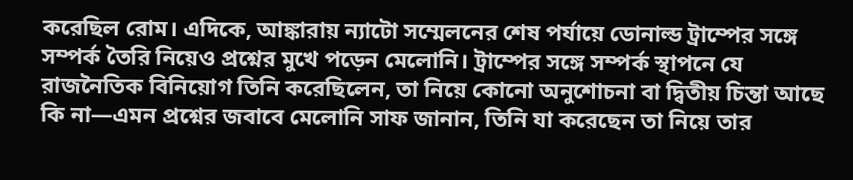করেছিল রোম। এদিকে, আঙ্কারায় ন্যাটো সম্মেলনের শেষ পর্যায়ে ডোনাল্ড ট্রাম্পের সঙ্গে সম্পর্ক তৈরি নিয়েও প্রশ্নের মুখে পড়েন মেলোনি। ট্রাম্পের সঙ্গে সম্পর্ক স্থাপনে যে রাজনৈতিক বিনিয়োগ তিনি করেছিলেন, তা নিয়ে কোনো অনুশোচনা বা দ্বিতীয় চিন্তা আছে কি না—এমন প্রশ্নের জবাবে মেলোনি সাফ জানান, তিনি যা করেছেন তা নিয়ে তার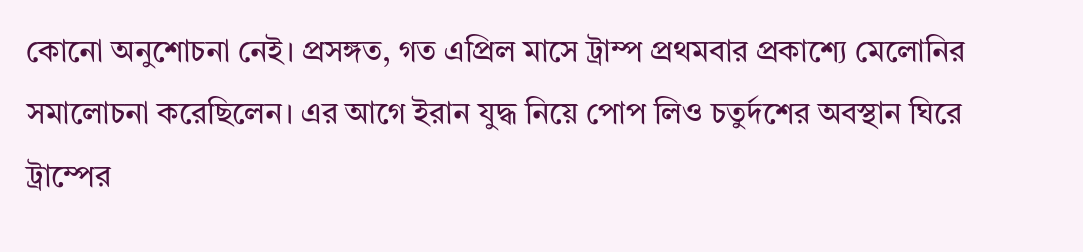কোনো অনুশোচনা নেই। প্রসঙ্গত, গত এপ্রিল মাসে ট্রাম্প প্রথমবার প্রকাশ্যে মেলোনির সমালোচনা করেছিলেন। এর আগে ইরান যুদ্ধ নিয়ে পোপ লিও চতুর্দশের অবস্থান ঘিরে ট্রাম্পের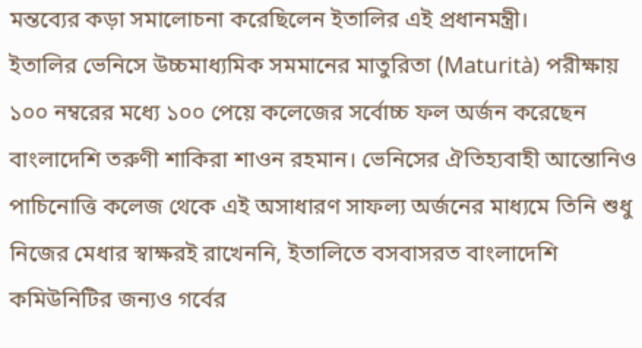মন্তব্যের কড়া সমালোচনা করেছিলেন ইতালির এই প্রধানমন্ত্রী।
ইতালির ভেনিসে উচ্চমাধ্যমিক সমমানের মাতুরিতা (Maturità) পরীক্ষায় ১০০ নম্বরের মধ্যে ১০০ পেয়ে কলেজের সর্বোচ্চ ফল অর্জন করেছেন বাংলাদেশি তরুণী শাকিরা শাওন রহমান। ভেনিসের ঐতিহ্যবাহী আন্তোনিও পাচিনোত্তি কলেজ থেকে এই অসাধারণ সাফল্য অর্জনের মাধ্যমে তিনি শুধু নিজের মেধার স্বাক্ষরই রাখেননি, ইতালিতে বসবাসরত বাংলাদেশি কমিউনিটির জন্যও গর্বের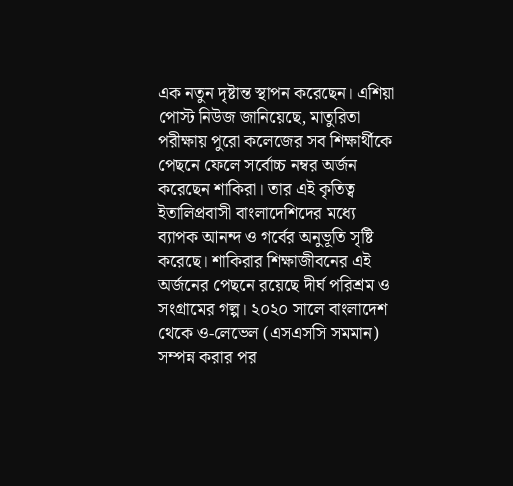এক নতুন দৃষ্টান্ত স্থাপন করেছেন। এশিয়া পোস্ট নিউজ জানিয়েছে, মাতুরিতা পরীক্ষায় পুরো কলেজের সব শিক্ষার্থীকে পেছনে ফেলে সর্বোচ্চ নম্বর অর্জন করেছেন শাকিরা। তার এই কৃতিত্ব ইতালিপ্রবাসী বাংলাদেশিদের মধ্যে ব্যাপক আনন্দ ও গর্বের অনুভূতি সৃষ্টি করেছে। শাকিরার শিক্ষাজীবনের এই অর্জনের পেছনে রয়েছে দীর্ঘ পরিশ্রম ও সংগ্রামের গল্প। ২০২০ সালে বাংলাদেশ থেকে ও-লেভেল (এসএসসি সমমান) সম্পন্ন করার পর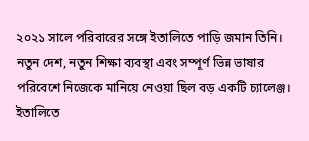২০২১ সালে পরিবারের সঙ্গে ইতালিতে পাড়ি জমান তিনি। নতুন দেশ, নতুন শিক্ষা ব্যবস্থা এবং সম্পূর্ণ ভিন্ন ভাষার পরিবেশে নিজেকে মানিয়ে নেওয়া ছিল বড় একটি চ্যালেঞ্জ। ইতালিতে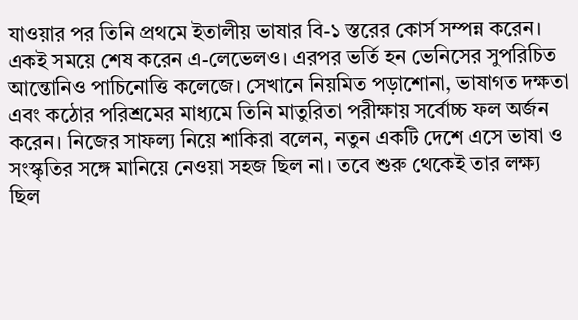যাওয়ার পর তিনি প্রথমে ইতালীয় ভাষার বি-১ স্তরের কোর্স সম্পন্ন করেন। একই সময়ে শেষ করেন এ-লেভেলও। এরপর ভর্তি হন ভেনিসের সুপরিচিত আন্তোনিও পাচিনোত্তি কলেজে। সেখানে নিয়মিত পড়াশোনা, ভাষাগত দক্ষতা এবং কঠোর পরিশ্রমের মাধ্যমে তিনি মাতুরিতা পরীক্ষায় সর্বোচ্চ ফল অর্জন করেন। নিজের সাফল্য নিয়ে শাকিরা বলেন, নতুন একটি দেশে এসে ভাষা ও সংস্কৃতির সঙ্গে মানিয়ে নেওয়া সহজ ছিল না। তবে শুরু থেকেই তার লক্ষ্য ছিল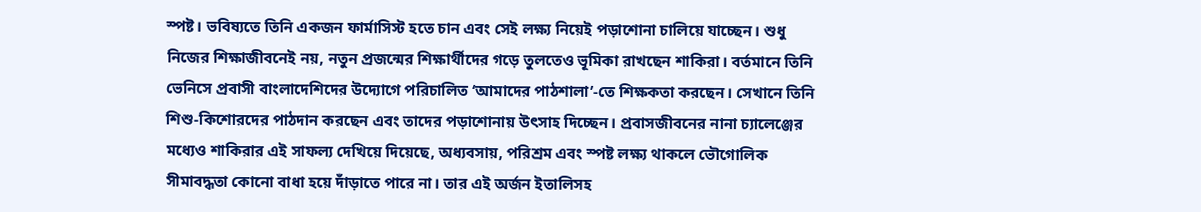স্পষ্ট। ভবিষ্যতে তিনি একজন ফার্মাসিস্ট হতে চান এবং সেই লক্ষ্য নিয়েই পড়াশোনা চালিয়ে যাচ্ছেন। শুধু নিজের শিক্ষাজীবনেই নয়, নতুন প্রজন্মের শিক্ষার্থীদের গড়ে তুলতেও ভূমিকা রাখছেন শাকিরা। বর্তমানে তিনি ভেনিসে প্রবাসী বাংলাদেশিদের উদ্যোগে পরিচালিত ‘আমাদের পাঠশালা’-তে শিক্ষকতা করছেন। সেখানে তিনি শিশু-কিশোরদের পাঠদান করছেন এবং তাদের পড়াশোনায় উৎসাহ দিচ্ছেন। প্রবাসজীবনের নানা চ্যালেঞ্জের মধ্যেও শাকিরার এই সাফল্য দেখিয়ে দিয়েছে, অধ্যবসায়, পরিশ্রম এবং স্পষ্ট লক্ষ্য থাকলে ভৌগোলিক সীমাবদ্ধতা কোনো বাধা হয়ে দাঁড়াতে পারে না। তার এই অর্জন ইতালিসহ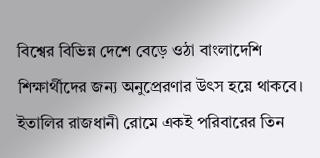বিশ্বের বিভিন্ন দেশে বেড়ে ওঠা বাংলাদেশি শিক্ষার্থীদের জন্য অনুপ্রেরণার উৎস হয়ে থাকবে।
ইতালির রাজধানী রোমে একই পরিবারের তিন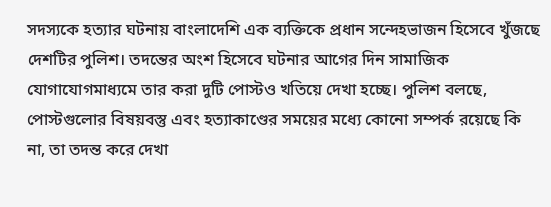সদস্যকে হত্যার ঘটনায় বাংলাদেশি এক ব্যক্তিকে প্রধান সন্দেহভাজন হিসেবে খুঁজছে দেশটির পুলিশ। তদন্তের অংশ হিসেবে ঘটনার আগের দিন সামাজিক যোগাযোগমাধ্যমে তার করা দুটি পোস্টও খতিয়ে দেখা হচ্ছে। পুলিশ বলছে, পোস্টগুলোর বিষয়বস্তু এবং হত্যাকাণ্ডের সময়ের মধ্যে কোনো সম্পর্ক রয়েছে কি না, তা তদন্ত করে দেখা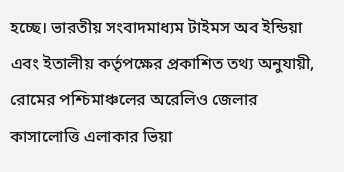হচ্ছে। ভারতীয় সংবাদমাধ্যম টাইমস অব ইন্ডিয়া এবং ইতালীয় কর্তৃপক্ষের প্রকাশিত তথ্য অনুযায়ী, রোমের পশ্চিমাঞ্চলের অরেলিও জেলার কাসালোত্তি এলাকার ভিয়া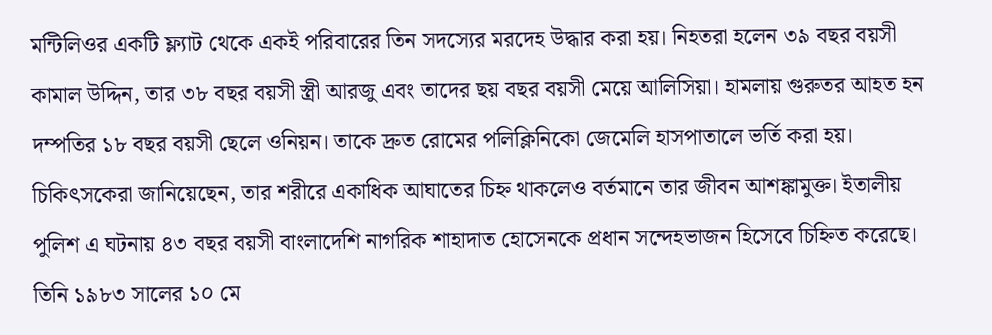মন্টিলিওর একটি ফ্ল্যাট থেকে একই পরিবারের তিন সদস্যের মরদেহ উদ্ধার করা হয়। নিহতরা হলেন ৩৯ বছর বয়সী কামাল উদ্দিন, তার ৩৮ বছর বয়সী স্ত্রী আরজু এবং তাদের ছয় বছর বয়সী মেয়ে আলিসিয়া। হামলায় গুরুতর আহত হন দম্পতির ১৮ বছর বয়সী ছেলে ওনিয়ন। তাকে দ্রুত রোমের পলিক্লিনিকো জেমেলি হাসপাতালে ভর্তি করা হয়। চিকিৎসকেরা জানিয়েছেন, তার শরীরে একাধিক আঘাতের চিহ্ন থাকলেও বর্তমানে তার জীবন আশঙ্কামুক্ত। ইতালীয় পুলিশ এ ঘটনায় ৪৩ বছর বয়সী বাংলাদেশি নাগরিক শাহাদাত হোসেনকে প্রধান সন্দেহভাজন হিসেবে চিহ্নিত করেছে। তিনি ১৯৮৩ সালের ১০ মে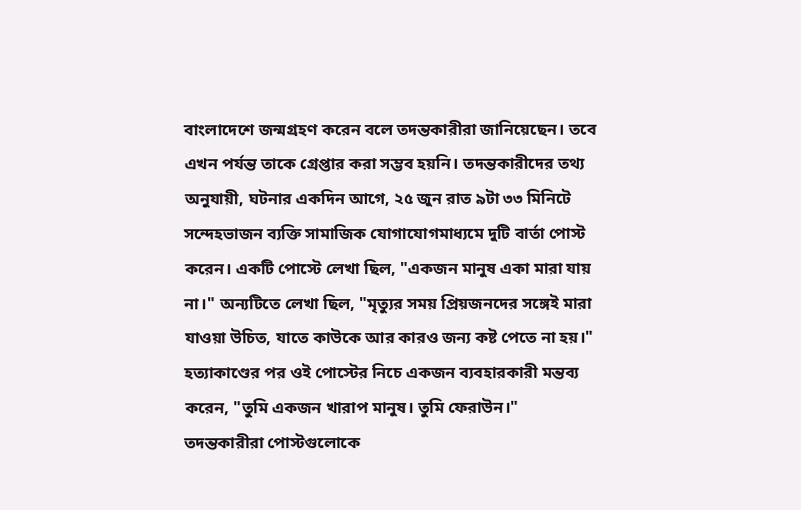বাংলাদেশে জন্মগ্রহণ করেন বলে তদন্তকারীরা জানিয়েছেন। তবে এখন পর্যন্ত তাকে গ্রেপ্তার করা সম্ভব হয়নি। তদন্তকারীদের তথ্য অনুযায়ী, ঘটনার একদিন আগে, ২৫ জুন রাত ৯টা ৩৩ মিনিটে সন্দেহভাজন ব্যক্তি সামাজিক যোগাযোগমাধ্যমে দুটি বার্তা পোস্ট করেন। একটি পোস্টে লেখা ছিল, "একজন মানুষ একা মারা যায় না।" অন্যটিতে লেখা ছিল, "মৃত্যুর সময় প্রিয়জনদের সঙ্গেই মারা যাওয়া উচিত, যাতে কাউকে আর কারও জন্য কষ্ট পেতে না হয়।" হত্যাকাণ্ডের পর ওই পোস্টের নিচে একজন ব্যবহারকারী মন্তব্য করেন, "তুমি একজন খারাপ মানুষ। তুমি ফেরাউন।" তদন্তকারীরা পোস্টগুলোকে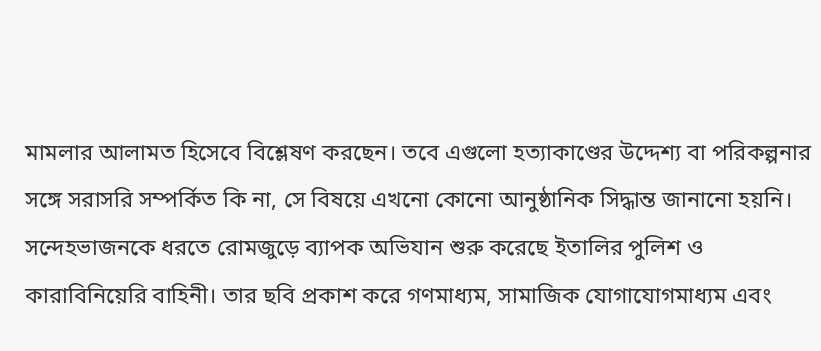মামলার আলামত হিসেবে বিশ্লেষণ করছেন। তবে এগুলো হত্যাকাণ্ডের উদ্দেশ্য বা পরিকল্পনার সঙ্গে সরাসরি সম্পর্কিত কি না, সে বিষয়ে এখনো কোনো আনুষ্ঠানিক সিদ্ধান্ত জানানো হয়নি। সন্দেহভাজনকে ধরতে রোমজুড়ে ব্যাপক অভিযান শুরু করেছে ইতালির পুলিশ ও কারাবিনিয়েরি বাহিনী। তার ছবি প্রকাশ করে গণমাধ্যম, সামাজিক যোগাযোগমাধ্যম এবং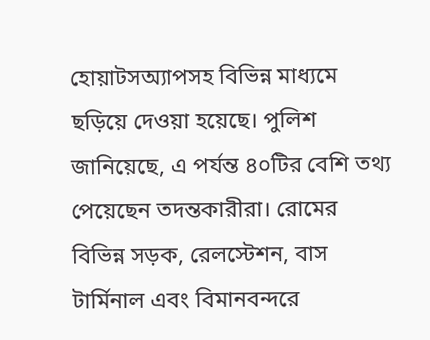হোয়াটসঅ্যাপসহ বিভিন্ন মাধ্যমে ছড়িয়ে দেওয়া হয়েছে। পুলিশ জানিয়েছে, এ পর্যন্ত ৪০টির বেশি তথ্য পেয়েছেন তদন্তকারীরা। রোমের বিভিন্ন সড়ক, রেলস্টেশন, বাস টার্মিনাল এবং বিমানবন্দরে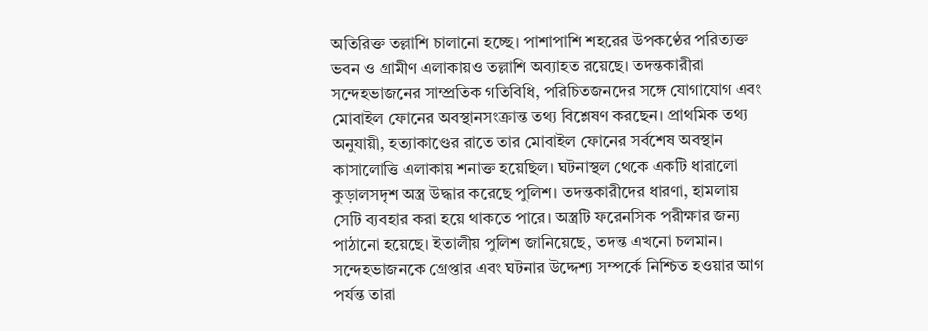অতিরিক্ত তল্লাশি চালানো হচ্ছে। পাশাপাশি শহরের উপকণ্ঠের পরিত্যক্ত ভবন ও গ্রামীণ এলাকায়ও তল্লাশি অব্যাহত রয়েছে। তদন্তকারীরা সন্দেহভাজনের সাম্প্রতিক গতিবিধি, পরিচিতজনদের সঙ্গে যোগাযোগ এবং মোবাইল ফোনের অবস্থানসংক্রান্ত তথ্য বিশ্লেষণ করছেন। প্রাথমিক তথ্য অনুযায়ী, হত্যাকাণ্ডের রাতে তার মোবাইল ফোনের সর্বশেষ অবস্থান কাসালোত্তি এলাকায় শনাক্ত হয়েছিল। ঘটনাস্থল থেকে একটি ধারালো কুড়ালসদৃশ অস্ত্র উদ্ধার করেছে পুলিশ। তদন্তকারীদের ধারণা, হামলায় সেটি ব্যবহার করা হয়ে থাকতে পারে। অস্ত্রটি ফরেনসিক পরীক্ষার জন্য পাঠানো হয়েছে। ইতালীয় পুলিশ জানিয়েছে, তদন্ত এখনো চলমান। সন্দেহভাজনকে গ্রেপ্তার এবং ঘটনার উদ্দেশ্য সম্পর্কে নিশ্চিত হওয়ার আগ পর্যন্ত তারা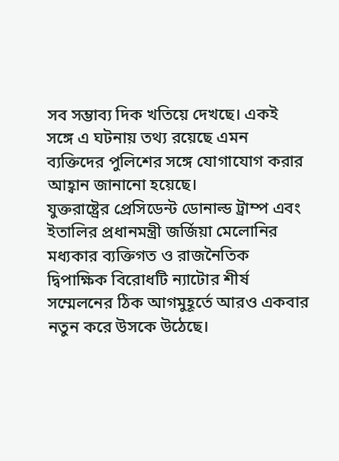সব সম্ভাব্য দিক খতিয়ে দেখছে। একই সঙ্গে এ ঘটনায় তথ্য রয়েছে এমন ব্যক্তিদের পুলিশের সঙ্গে যোগাযোগ করার আহ্বান জানানো হয়েছে।
যুক্তরাষ্ট্রের প্রেসিডেন্ট ডোনাল্ড ট্রাম্প এবং ইতালির প্রধানমন্ত্রী জর্জিয়া মেলোনির মধ্যকার ব্যক্তিগত ও রাজনৈতিক দ্বিপাক্ষিক বিরোধটি ন্যাটোর শীর্ষ সম্মেলনের ঠিক আগমুহূর্তে আরও একবার নতুন করে উসকে উঠেছে।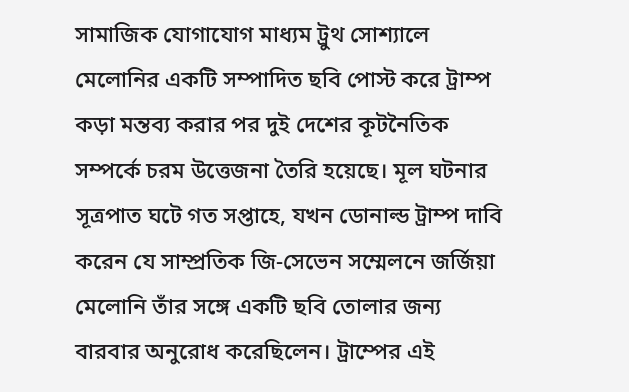সামাজিক যোগাযোগ মাধ্যম ট্রুথ সোশ্যালে মেলোনির একটি সম্পাদিত ছবি পোস্ট করে ট্রাম্প কড়া মন্তব্য করার পর দুই দেশের কূটনৈতিক সম্পর্কে চরম উত্তেজনা তৈরি হয়েছে। মূল ঘটনার সূত্রপাত ঘটে গত সপ্তাহে, যখন ডোনাল্ড ট্রাম্প দাবি করেন যে সাম্প্রতিক জি-সেভেন সম্মেলনে জর্জিয়া মেলোনি তাঁর সঙ্গে একটি ছবি তোলার জন্য বারবার অনুরোধ করেছিলেন। ট্রাম্পের এই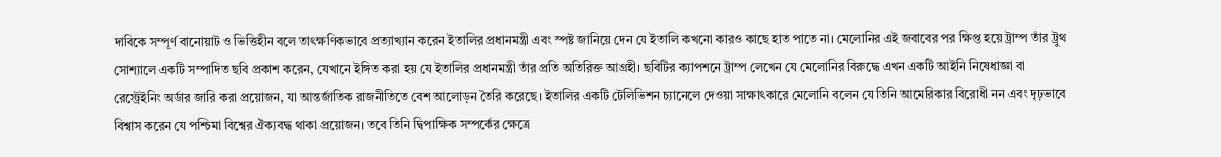দাবিকে সম্পূর্ণ বানোয়াট ও ভিত্তিহীন বলে তাৎক্ষণিকভাবে প্রত্যাখ্যান করেন ইতালির প্রধানমন্ত্রী এবং স্পষ্ট জানিয়ে দেন যে ইতালি কখনো কারও কাছে হাত পাতে না। মেলোনির এই জবাবের পর ক্ষিপ্ত হয়ে ট্রাম্প তাঁর ট্রুথ সোশ্যালে একটি সম্পাদিত ছবি প্রকাশ করেন, যেখানে ইঙ্গিত করা হয় যে ইতালির প্রধানমন্ত্রী তাঁর প্রতি অতিরিক্ত আগ্রহী। ছবিটির ক্যাপশনে ট্রাম্প লেখেন যে মেলোনির বিরুদ্ধে এখন একটি আইনি নিষেধাজ্ঞা বা রেস্ট্রেইনিং অর্ডার জারি করা প্রয়োজন, যা আন্তর্জাতিক রাজনীতিতে বেশ আলোড়ন তৈরি করেছে। ইতালির একটি টেলিভিশন চ্যানেলে দেওয়া সাক্ষাৎকারে মেলোনি বলেন যে তিনি আমেরিকার বিরোধী নন এবং দৃঢ়ভাবে বিশ্বাস করেন যে পশ্চিমা বিশ্বের ঐক্যবদ্ধ থাকা প্রয়োজন। তবে তিনি দ্বিপাক্ষিক সম্পর্কের ক্ষেত্রে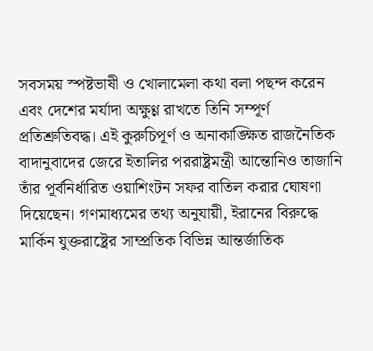সবসময় স্পষ্টভাষী ও খোলামেলা কথা বলা পছন্দ করেন এবং দেশের মর্যাদা অক্ষুণ্ণ রাখতে তিনি সম্পূর্ণ প্রতিশ্রুতিবদ্ধ। এই কুরুচিপূর্ণ ও অনাকাঙ্ক্ষিত রাজনৈতিক বাদানুবাদের জেরে ইতালির পররাষ্ট্রমন্ত্রী আন্তোনিও তাজানি তাঁর পূর্বনির্ধারিত ওয়াশিংটন সফর বাতিল করার ঘোষণা দিয়েছেন। গণমাধ্যমের তথ্য অনুযায়ী, ইরানের বিরুদ্ধে মার্কিন যুক্তরাষ্ট্রের সাম্প্রতিক বিভিন্ন আন্তর্জাতিক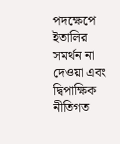পদক্ষেপে ইতালির সমর্থন না দেওয়া এবং দ্বিপাক্ষিক নীতিগত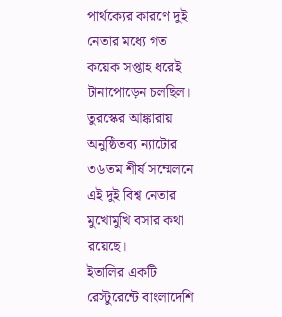পার্থক্যের কারণে দুই নেতার মধ্যে গত কয়েক সপ্তাহ ধরেই টানাপোড়েন চলছিল। তুরস্কের আঙ্কারায় অনুষ্ঠিতব্য ন্যাটোর ৩৬তম শীর্ষ সম্মেলনে এই দুই বিশ্ব নেতার মুখোমুখি বসার কথা রয়েছে।
ইতালির একটি রেস্টুরেন্টে বাংলাদেশি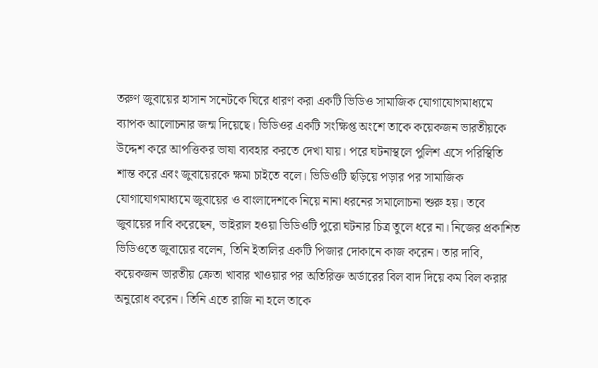তরুণ জুবায়ের হাসান সনেটকে ঘিরে ধারণ করা একটি ভিডিও সামাজিক যোগাযোগমাধ্যমে ব্যাপক আলোচনার জন্ম দিয়েছে। ভিডিওর একটি সংক্ষিপ্ত অংশে তাকে কয়েকজন ভারতীয়কে উদ্দেশ করে আপত্তিকর ভাষা ব্যবহার করতে দেখা যায়। পরে ঘটনাস্থলে পুলিশ এসে পরিস্থিতি শান্ত করে এবং জুবায়েরকে ক্ষমা চাইতে বলে। ভিডিওটি ছড়িয়ে পড়ার পর সামাজিক যোগাযোগমাধ্যমে জুবায়ের ও বাংলাদেশকে নিয়ে নানা ধরনের সমালোচনা শুরু হয়। তবে জুবায়ের দাবি করেছেন, ভাইরাল হওয়া ভিডিওটি পুরো ঘটনার চিত্র তুলে ধরে না। নিজের প্রকাশিত ভিডিওতে জুবায়ের বলেন, তিনি ইতালির একটি পিজার দোকানে কাজ করেন। তার দাবি, কয়েকজন ভারতীয় ক্রেতা খাবার খাওয়ার পর অতিরিক্ত অর্ডারের বিল বাদ দিয়ে কম বিল করার অনুরোধ করেন। তিনি এতে রাজি না হলে তাকে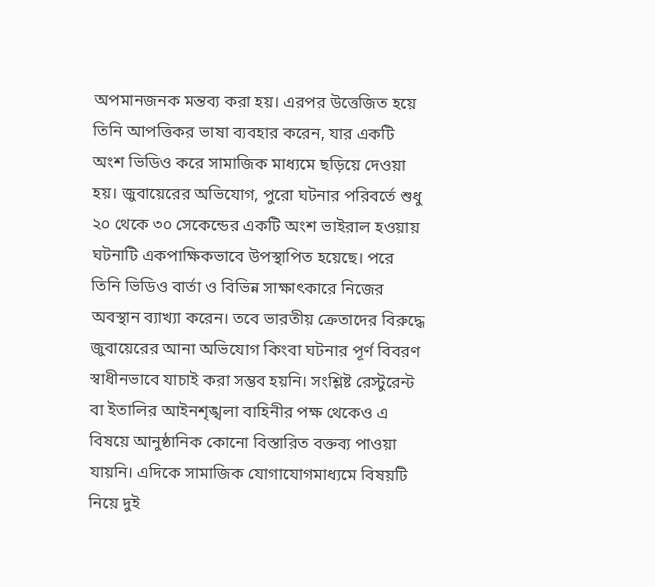অপমানজনক মন্তব্য করা হয়। এরপর উত্তেজিত হয়ে তিনি আপত্তিকর ভাষা ব্যবহার করেন, যার একটি অংশ ভিডিও করে সামাজিক মাধ্যমে ছড়িয়ে দেওয়া হয়। জুবায়েরের অভিযোগ, পুরো ঘটনার পরিবর্তে শুধু ২০ থেকে ৩০ সেকেন্ডের একটি অংশ ভাইরাল হওয়ায় ঘটনাটি একপাক্ষিকভাবে উপস্থাপিত হয়েছে। পরে তিনি ভিডিও বার্তা ও বিভিন্ন সাক্ষাৎকারে নিজের অবস্থান ব্যাখ্যা করেন। তবে ভারতীয় ক্রেতাদের বিরুদ্ধে জুবায়েরের আনা অভিযোগ কিংবা ঘটনার পূর্ণ বিবরণ স্বাধীনভাবে যাচাই করা সম্ভব হয়নি। সংশ্লিষ্ট রেস্টুরেন্ট বা ইতালির আইনশৃঙ্খলা বাহিনীর পক্ষ থেকেও এ বিষয়ে আনুষ্ঠানিক কোনো বিস্তারিত বক্তব্য পাওয়া যায়নি। এদিকে সামাজিক যোগাযোগমাধ্যমে বিষয়টি নিয়ে দুই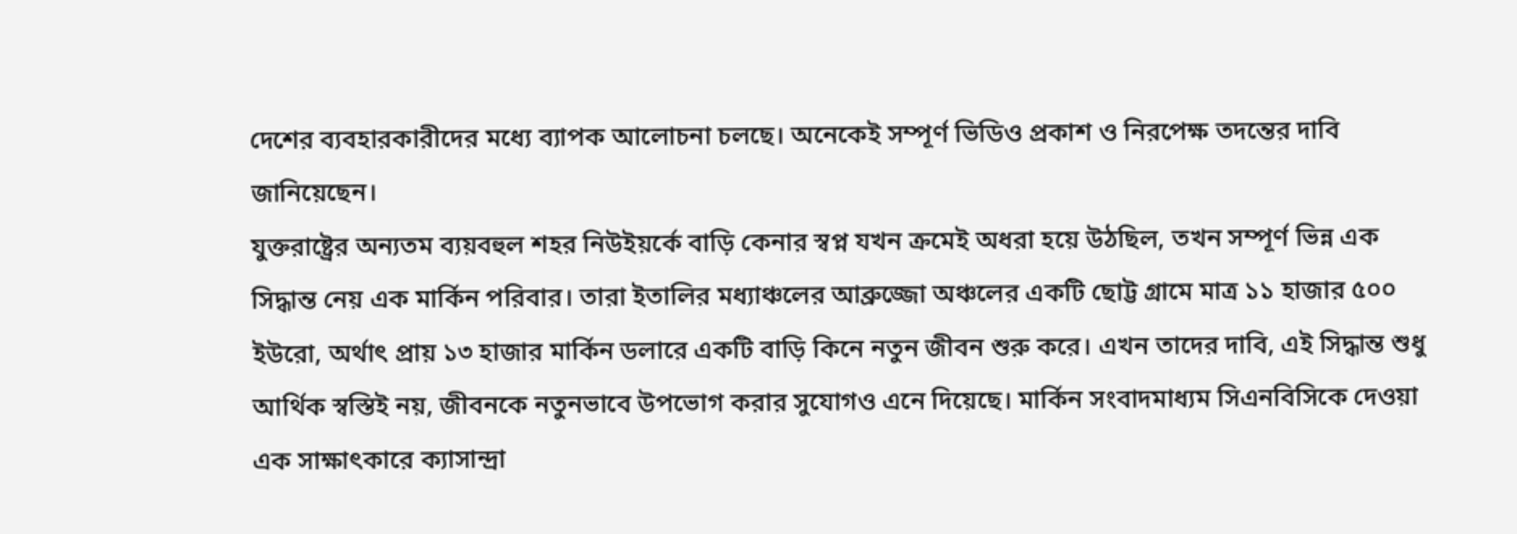দেশের ব্যবহারকারীদের মধ্যে ব্যাপক আলোচনা চলছে। অনেকেই সম্পূর্ণ ভিডিও প্রকাশ ও নিরপেক্ষ তদন্তের দাবি জানিয়েছেন।
যুক্তরাষ্ট্রের অন্যতম ব্যয়বহুল শহর নিউইয়র্কে বাড়ি কেনার স্বপ্ন যখন ক্রমেই অধরা হয়ে উঠছিল, তখন সম্পূর্ণ ভিন্ন এক সিদ্ধান্ত নেয় এক মার্কিন পরিবার। তারা ইতালির মধ্যাঞ্চলের আব্রুজ্জো অঞ্চলের একটি ছোট্ট গ্রামে মাত্র ১১ হাজার ৫০০ ইউরো, অর্থাৎ প্রায় ১৩ হাজার মার্কিন ডলারে একটি বাড়ি কিনে নতুন জীবন শুরু করে। এখন তাদের দাবি, এই সিদ্ধান্ত শুধু আর্থিক স্বস্তিই নয়, জীবনকে নতুনভাবে উপভোগ করার সুযোগও এনে দিয়েছে। মার্কিন সংবাদমাধ্যম সিএনবিসিকে দেওয়া এক সাক্ষাৎকারে ক্যাসান্দ্রা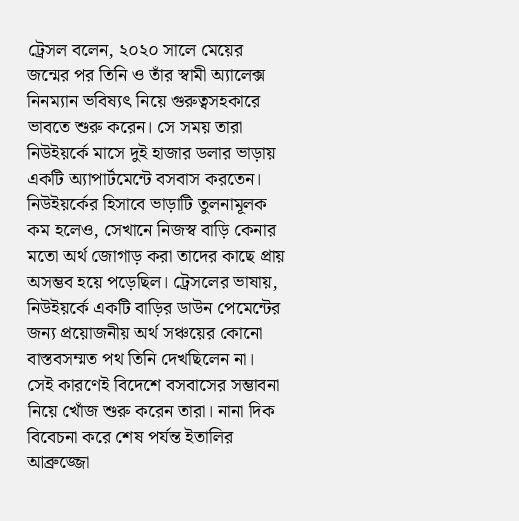ট্রেসল বলেন, ২০২০ সালে মেয়ের জন্মের পর তিনি ও তাঁর স্বামী অ্যালেক্স নিনম্যান ভবিষ্যৎ নিয়ে গুরুত্বসহকারে ভাবতে শুরু করেন। সে সময় তারা নিউইয়র্কে মাসে দুই হাজার ডলার ভাড়ায় একটি অ্যাপার্টমেন্টে বসবাস করতেন। নিউইয়র্কের হিসাবে ভাড়াটি তুলনামূলক কম হলেও, সেখানে নিজস্ব বাড়ি কেনার মতো অর্থ জোগাড় করা তাদের কাছে প্রায় অসম্ভব হয়ে পড়েছিল। ট্রেসলের ভাষায়, নিউইয়র্কে একটি বাড়ির ডাউন পেমেন্টের জন্য প্রয়োজনীয় অর্থ সঞ্চয়ের কোনো বাস্তবসম্মত পথ তিনি দেখছিলেন না। সেই কারণেই বিদেশে বসবাসের সম্ভাবনা নিয়ে খোঁজ শুরু করেন তারা। নানা দিক বিবেচনা করে শেষ পর্যন্ত ইতালির আব্রুজ্জো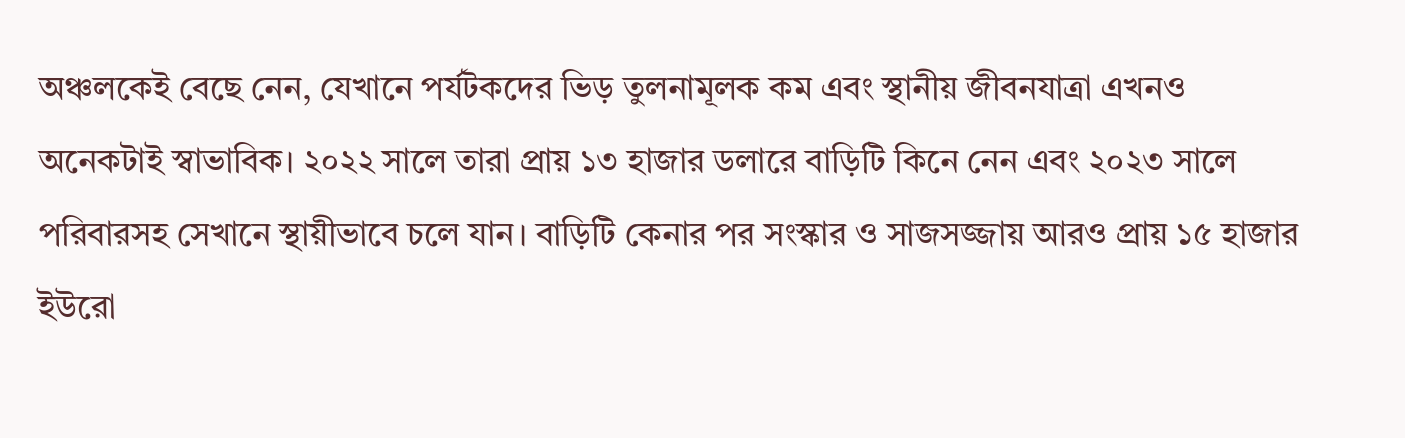অঞ্চলকেই বেছে নেন, যেখানে পর্যটকদের ভিড় তুলনামূলক কম এবং স্থানীয় জীবনযাত্রা এখনও অনেকটাই স্বাভাবিক। ২০২২ সালে তারা প্রায় ১৩ হাজার ডলারে বাড়িটি কিনে নেন এবং ২০২৩ সালে পরিবারসহ সেখানে স্থায়ীভাবে চলে যান। বাড়িটি কেনার পর সংস্কার ও সাজসজ্জায় আরও প্রায় ১৫ হাজার ইউরো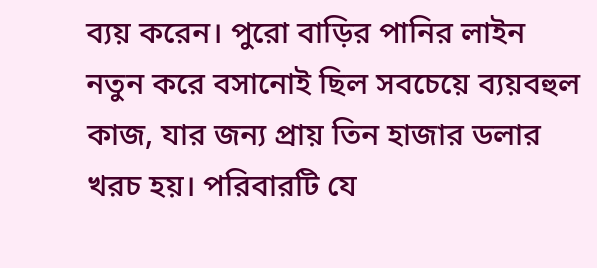ব্যয় করেন। পুরো বাড়ির পানির লাইন নতুন করে বসানোই ছিল সবচেয়ে ব্যয়বহুল কাজ, যার জন্য প্রায় তিন হাজার ডলার খরচ হয়। পরিবারটি যে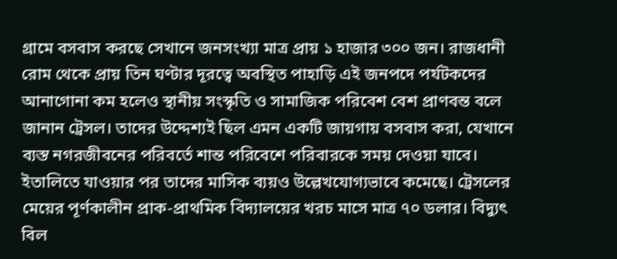গ্রামে বসবাস করছে সেখানে জনসংখ্যা মাত্র প্রায় ১ হাজার ৩০০ জন। রাজধানী রোম থেকে প্রায় তিন ঘণ্টার দূরত্বে অবস্থিত পাহাড়ি এই জনপদে পর্যটকদের আনাগোনা কম হলেও স্থানীয় সংস্কৃতি ও সামাজিক পরিবেশ বেশ প্রাণবন্ত বলে জানান ট্রেসল। তাদের উদ্দেশ্যই ছিল এমন একটি জায়গায় বসবাস করা, যেখানে ব্যস্ত নগরজীবনের পরিবর্তে শান্ত পরিবেশে পরিবারকে সময় দেওয়া যাবে। ইতালিতে যাওয়ার পর তাদের মাসিক ব্যয়ও উল্লেখযোগ্যভাবে কমেছে। ট্রেসলের মেয়ের পূর্ণকালীন প্রাক-প্রাথমিক বিদ্যালয়ের খরচ মাসে মাত্র ৭০ ডলার। বিদ্যুৎ বিল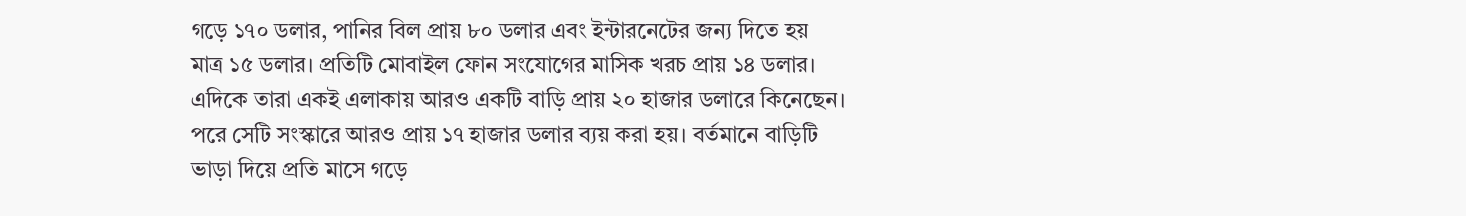গড়ে ১৭০ ডলার, পানির বিল প্রায় ৮০ ডলার এবং ইন্টারনেটের জন্য দিতে হয় মাত্র ১৫ ডলার। প্রতিটি মোবাইল ফোন সংযোগের মাসিক খরচ প্রায় ১৪ ডলার। এদিকে তারা একই এলাকায় আরও একটি বাড়ি প্রায় ২০ হাজার ডলারে কিনেছেন। পরে সেটি সংস্কারে আরও প্রায় ১৭ হাজার ডলার ব্যয় করা হয়। বর্তমানে বাড়িটি ভাড়া দিয়ে প্রতি মাসে গড়ে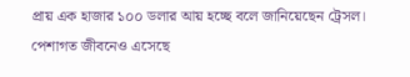প্রায় এক হাজার ১০০ ডলার আয় হচ্ছে বলে জানিয়েছেন ট্রেসল। পেশাগত জীবনেও এসেছে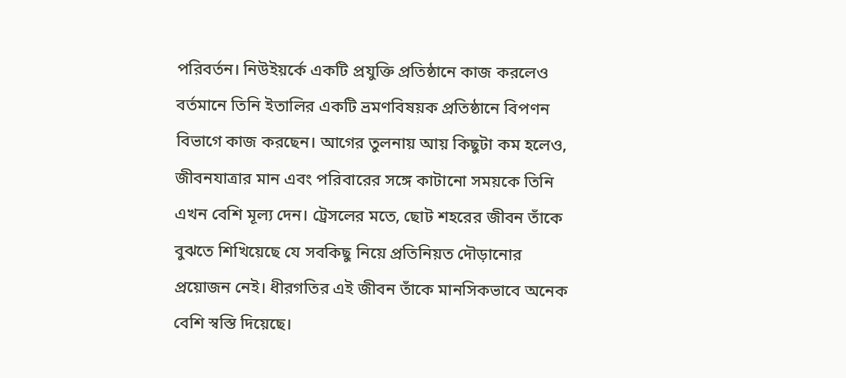পরিবর্তন। নিউইয়র্কে একটি প্রযুক্তি প্রতিষ্ঠানে কাজ করলেও বর্তমানে তিনি ইতালির একটি ভ্রমণবিষয়ক প্রতিষ্ঠানে বিপণন বিভাগে কাজ করছেন। আগের তুলনায় আয় কিছুটা কম হলেও, জীবনযাত্রার মান এবং পরিবারের সঙ্গে কাটানো সময়কে তিনি এখন বেশি মূল্য দেন। ট্রেসলের মতে, ছোট শহরের জীবন তাঁকে বুঝতে শিখিয়েছে যে সবকিছু নিয়ে প্রতিনিয়ত দৌড়ানোর প্রয়োজন নেই। ধীরগতির এই জীবন তাঁকে মানসিকভাবে অনেক বেশি স্বস্তি দিয়েছে।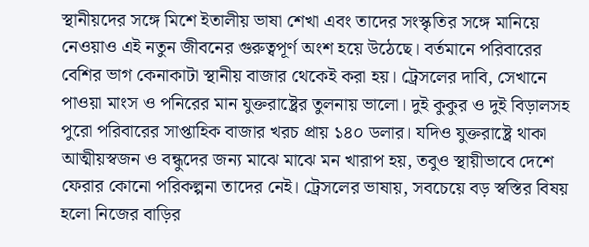স্থানীয়দের সঙ্গে মিশে ইতালীয় ভাষা শেখা এবং তাদের সংস্কৃতির সঙ্গে মানিয়ে নেওয়াও এই নতুন জীবনের গুরুত্বপূর্ণ অংশ হয়ে উঠেছে। বর্তমানে পরিবারের বেশির ভাগ কেনাকাটা স্থানীয় বাজার থেকেই করা হয়। ট্রেসলের দাবি, সেখানে পাওয়া মাংস ও পনিরের মান যুক্তরাষ্ট্রের তুলনায় ভালো। দুই কুকুর ও দুই বিড়ালসহ পুরো পরিবারের সাপ্তাহিক বাজার খরচ প্রায় ১৪০ ডলার। যদিও যুক্তরাষ্ট্রে থাকা আত্মীয়স্বজন ও বন্ধুদের জন্য মাঝে মাঝে মন খারাপ হয়, তবুও স্থায়ীভাবে দেশে ফেরার কোনো পরিকল্পনা তাদের নেই। ট্রেসলের ভাষায়, সবচেয়ে বড় স্বস্তির বিষয় হলো নিজের বাড়ির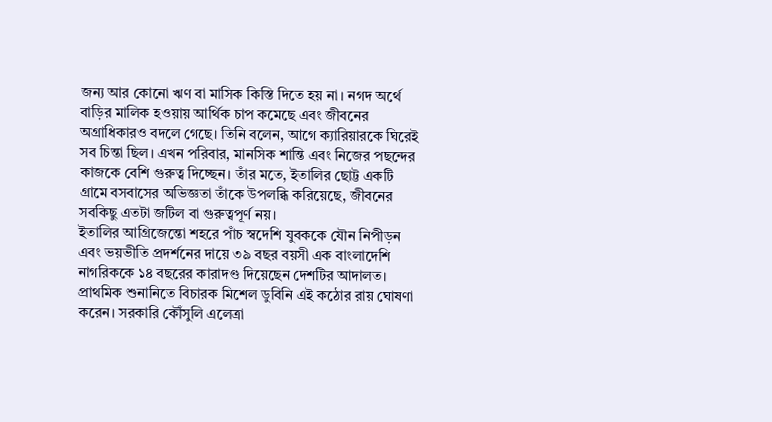জন্য আর কোনো ঋণ বা মাসিক কিস্তি দিতে হয় না। নগদ অর্থে বাড়ির মালিক হওয়ায় আর্থিক চাপ কমেছে এবং জীবনের অগ্রাধিকারও বদলে গেছে। তিনি বলেন, আগে ক্যারিয়ারকে ঘিরেই সব চিন্তা ছিল। এখন পরিবার, মানসিক শান্তি এবং নিজের পছন্দের কাজকে বেশি গুরুত্ব দিচ্ছেন। তাঁর মতে, ইতালির ছোট্ট একটি গ্রামে বসবাসের অভিজ্ঞতা তাঁকে উপলব্ধি করিয়েছে, জীবনের সবকিছু এতটা জটিল বা গুরুত্বপূর্ণ নয়।
ইতালির আগ্রিজেন্তো শহরে পাঁচ স্বদেশি যুবককে যৌন নিপীড়ন এবং ভয়ভীতি প্রদর্শনের দায়ে ৩৯ বছর বয়সী এক বাংলাদেশি নাগরিককে ১৪ বছরের কারাদণ্ড দিয়েছেন দেশটির আদালত। প্রাথমিক শুনানিতে বিচারক মিশেল ডুবিনি এই কঠোর রায় ঘোষণা করেন। সরকারি কৌঁসুলি এলেত্রা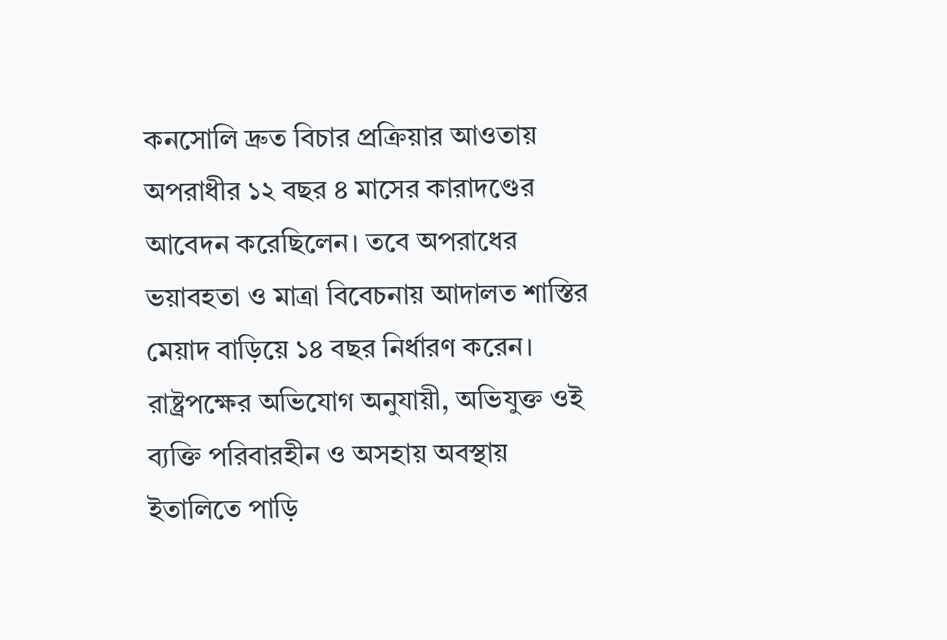কনসোলি দ্রুত বিচার প্রক্রিয়ার আওতায় অপরাধীর ১২ বছর ৪ মাসের কারাদণ্ডের আবেদন করেছিলেন। তবে অপরাধের ভয়াবহতা ও মাত্রা বিবেচনায় আদালত শাস্তির মেয়াদ বাড়িয়ে ১৪ বছর নির্ধারণ করেন। রাষ্ট্রপক্ষের অভিযোগ অনুযায়ী, অভিযুক্ত ওই ব্যক্তি পরিবারহীন ও অসহায় অবস্থায় ইতালিতে পাড়ি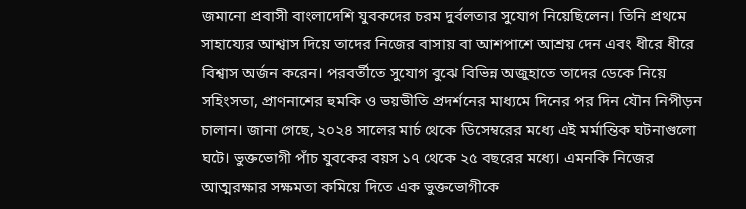জমানো প্রবাসী বাংলাদেশি যুবকদের চরম দুর্বলতার সুযোগ নিয়েছিলেন। তিনি প্রথমে সাহায্যের আশ্বাস দিয়ে তাদের নিজের বাসায় বা আশপাশে আশ্রয় দেন এবং ধীরে ধীরে বিশ্বাস অর্জন করেন। পরবর্তীতে সুযোগ বুঝে বিভিন্ন অজুহাতে তাদের ডেকে নিয়ে সহিংসতা, প্রাণনাশের হুমকি ও ভয়ভীতি প্রদর্শনের মাধ্যমে দিনের পর দিন যৌন নিপীড়ন চালান। জানা গেছে, ২০২৪ সালের মার্চ থেকে ডিসেম্বরের মধ্যে এই মর্মান্তিক ঘটনাগুলো ঘটে। ভুক্তভোগী পাঁচ যুবকের বয়স ১৭ থেকে ২৫ বছরের মধ্যে। এমনকি নিজের আত্মরক্ষার সক্ষমতা কমিয়ে দিতে এক ভুক্তভোগীকে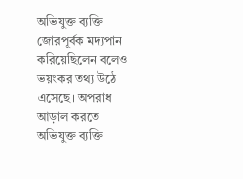অভিযুক্ত ব্যক্তি জোরপূর্বক মদ্যপান করিয়েছিলেন বলেও ভয়ংকর তথ্য উঠে এসেছে। অপরাধ আড়াল করতে অভিযুক্ত ব্যক্তি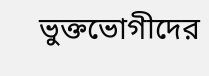ভুক্তভোগীদের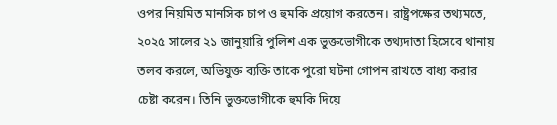ওপর নিয়মিত মানসিক চাপ ও হুমকি প্রয়োগ করতেন। রাষ্ট্রপক্ষের তথ্যমতে, ২০২৫ সালের ২১ জানুয়ারি পুলিশ এক ভুক্তভোগীকে তথ্যদাতা হিসেবে থানায় তলব করলে, অভিযুক্ত ব্যক্তি তাকে পুরো ঘটনা গোপন রাখতে বাধ্য করার চেষ্টা করেন। তিনি ভুক্তভোগীকে হুমকি দিয়ে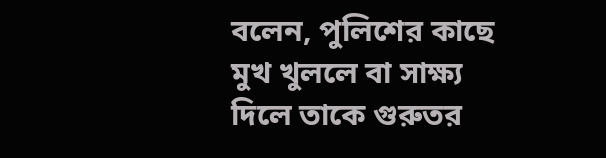বলেন, পুলিশের কাছে মুখ খুললে বা সাক্ষ্য দিলে তাকে গুরুতর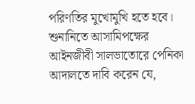পরিণতির মুখোমুখি হতে হবে। শুনানিতে আসামিপক্ষের আইনজীবী সালভাতোরে পেনিকা আদালতে দাবি করেন যে,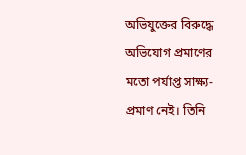অভিযুক্তের বিরুদ্ধে অভিযোগ প্রমাণের মতো পর্যাপ্ত সাক্ষ্য-প্রমাণ নেই। তিনি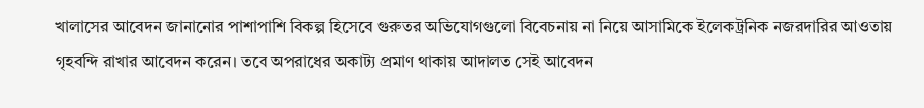খালাসের আবেদন জানানোর পাশাপাশি বিকল্প হিসেবে গুরুতর অভিযোগগুলো বিবেচনায় না নিয়ে আসামিকে ইলেকট্রনিক নজরদারির আওতায় গৃহবন্দি রাখার আবেদন করেন। তবে অপরাধের অকাট্য প্রমাণ থাকায় আদালত সেই আবেদন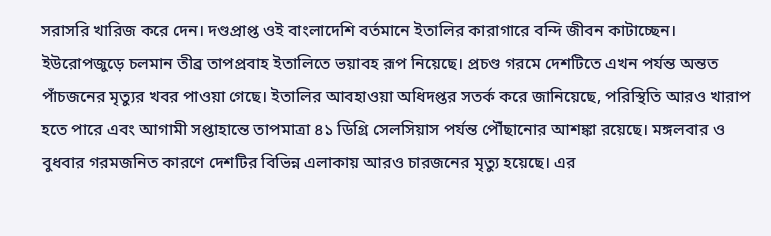সরাসরি খারিজ করে দেন। দণ্ডপ্রাপ্ত ওই বাংলাদেশি বর্তমানে ইতালির কারাগারে বন্দি জীবন কাটাচ্ছেন।
ইউরোপজুড়ে চলমান তীব্র তাপপ্রবাহ ইতালিতে ভয়াবহ রূপ নিয়েছে। প্রচণ্ড গরমে দেশটিতে এখন পর্যন্ত অন্তত পাঁচজনের মৃত্যুর খবর পাওয়া গেছে। ইতালির আবহাওয়া অধিদপ্তর সতর্ক করে জানিয়েছে, পরিস্থিতি আরও খারাপ হতে পারে এবং আগামী সপ্তাহান্তে তাপমাত্রা ৪১ ডিগ্রি সেলসিয়াস পর্যন্ত পৌঁছানোর আশঙ্কা রয়েছে। মঙ্গলবার ও বুধবার গরমজনিত কারণে দেশটির বিভিন্ন এলাকায় আরও চারজনের মৃত্যু হয়েছে। এর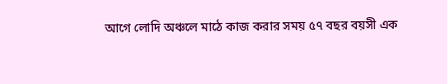আগে লোদি অঞ্চলে মাঠে কাজ করার সময় ৫৭ বছর বয়সী এক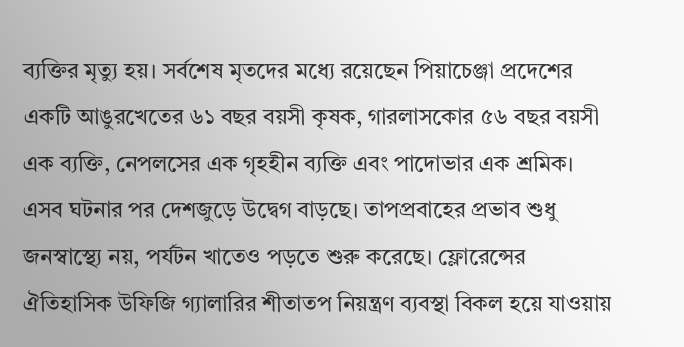ব্যক্তির মৃত্যু হয়। সর্বশেষ মৃতদের মধ্যে রয়েছেন পিয়াচেঞ্জা প্রদেশের একটি আঙুরখেতের ৬১ বছর বয়সী কৃষক, গারলাসকোর ৫৬ বছর বয়সী এক ব্যক্তি, নেপলসের এক গৃহহীন ব্যক্তি এবং পাদোভার এক শ্রমিক। এসব ঘটনার পর দেশজুড়ে উদ্বেগ বাড়ছে। তাপপ্রবাহের প্রভাব শুধু জনস্বাস্থ্যে নয়, পর্যটন খাতেও পড়তে শুরু করেছে। ফ্লোরেন্সের ঐতিহাসিক উফিজি গ্যালারির শীতাতপ নিয়ন্ত্রণ ব্যবস্থা বিকল হয়ে যাওয়ায়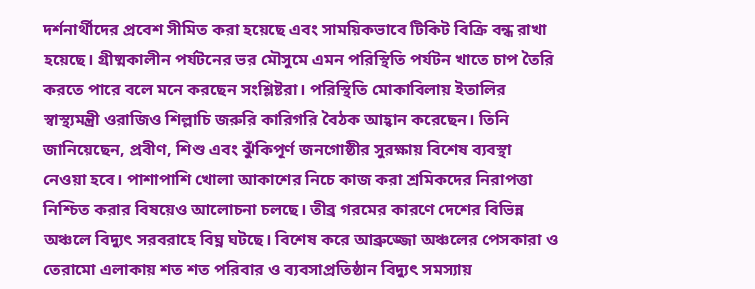দর্শনার্থীদের প্রবেশ সীমিত করা হয়েছে এবং সাময়িকভাবে টিকিট বিক্রি বন্ধ রাখা হয়েছে। গ্রীষ্মকালীন পর্যটনের ভর মৌসুমে এমন পরিস্থিতি পর্যটন খাতে চাপ তৈরি করতে পারে বলে মনে করছেন সংশ্লিষ্টরা। পরিস্থিতি মোকাবিলায় ইতালির স্বাস্থ্যমন্ত্রী ওরাজিও শিল্লাচি জরুরি কারিগরি বৈঠক আহ্বান করেছেন। তিনি জানিয়েছেন, প্রবীণ, শিশু এবং ঝুঁকিপূর্ণ জনগোষ্ঠীর সুরক্ষায় বিশেষ ব্যবস্থা নেওয়া হবে। পাশাপাশি খোলা আকাশের নিচে কাজ করা শ্রমিকদের নিরাপত্তা নিশ্চিত করার বিষয়েও আলোচনা চলছে। তীব্র গরমের কারণে দেশের বিভিন্ন অঞ্চলে বিদ্যুৎ সরবরাহে বিঘ্ন ঘটছে। বিশেষ করে আব্রুজ্জো অঞ্চলের পেসকারা ও তেরামো এলাকায় শত শত পরিবার ও ব্যবসাপ্রতিষ্ঠান বিদ্যুৎ সমস্যায়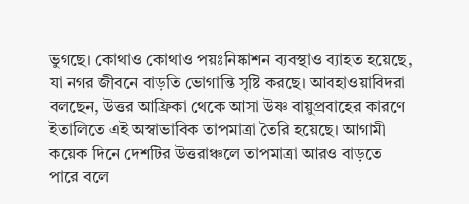ভুগছে। কোথাও কোথাও পয়ঃনিষ্কাশন ব্যবস্থাও ব্যাহত হয়েছে, যা নগর জীবনে বাড়তি ভোগান্তি সৃষ্টি করছে। আবহাওয়াবিদরা বলছেন, উত্তর আফ্রিকা থেকে আসা উষ্ণ বায়ুপ্রবাহের কারণে ইতালিতে এই অস্বাভাবিক তাপমাত্রা তৈরি হয়েছে। আগামী কয়েক দিনে দেশটির উত্তরাঞ্চলে তাপমাত্রা আরও বাড়তে পারে বলে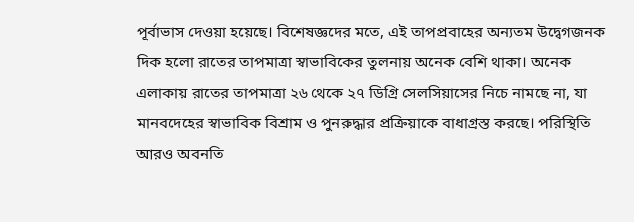পূর্বাভাস দেওয়া হয়েছে। বিশেষজ্ঞদের মতে, এই তাপপ্রবাহের অন্যতম উদ্বেগজনক দিক হলো রাতের তাপমাত্রা স্বাভাবিকের তুলনায় অনেক বেশি থাকা। অনেক এলাকায় রাতের তাপমাত্রা ২৬ থেকে ২৭ ডিগ্রি সেলসিয়াসের নিচে নামছে না, যা মানবদেহের স্বাভাবিক বিশ্রাম ও পুনরুদ্ধার প্রক্রিয়াকে বাধাগ্রস্ত করছে। পরিস্থিতি আরও অবনতি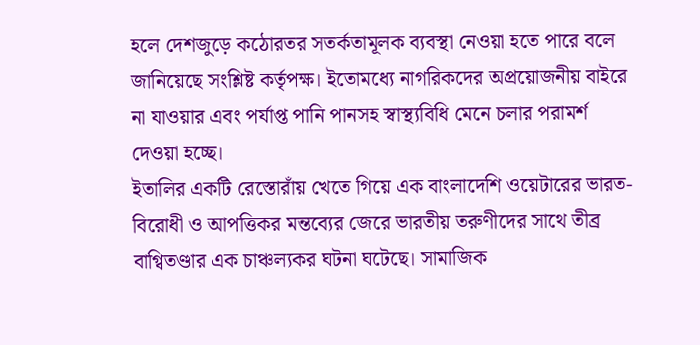হলে দেশজুড়ে কঠোরতর সতর্কতামূলক ব্যবস্থা নেওয়া হতে পারে বলে জানিয়েছে সংশ্লিষ্ট কর্তৃপক্ষ। ইতোমধ্যে নাগরিকদের অপ্রয়োজনীয় বাইরে না যাওয়ার এবং পর্যাপ্ত পানি পানসহ স্বাস্থ্যবিধি মেনে চলার পরামর্শ দেওয়া হচ্ছে।
ইতালির একটি রেস্তোরাঁয় খেতে গিয়ে এক বাংলাদেশি ওয়েটারের ভারত-বিরোধী ও আপত্তিকর মন্তব্যের জেরে ভারতীয় তরুণীদের সাথে তীব্র বাগ্বিতণ্ডার এক চাঞ্চল্যকর ঘটনা ঘটেছে। সামাজিক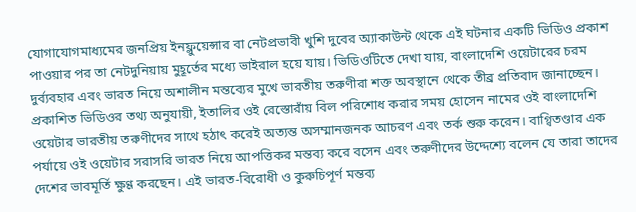যোগাযোগমাধ্যমের জনপ্রিয় ইনফ্লুয়েন্সার বা নেটপ্রভাবী খুশি দুবের অ্যাকাউন্ট থেকে এই ঘটনার একটি ভিডিও প্রকাশ পাওয়ার পর তা নেটদুনিয়ায় মুহূর্তের মধ্যে ভাইরাল হয়ে যায়। ভিডিওটিতে দেখা যায়, বাংলাদেশি ওয়েটারের চরম দুর্ব্যবহার এবং ভারত নিয়ে অশালীন মন্তব্যের মুখে ভারতীয় তরুণীরা শক্ত অবস্থানে থেকে তীব্র প্রতিবাদ জানাচ্ছেন। প্রকাশিত ভিডিওর তথ্য অনুযায়ী, ইতালির ওই রেস্তোরাঁয় বিল পরিশোধ করার সময় হোসেন নামের ওই বাংলাদেশি ওয়েটার ভারতীয় তরুণীদের সাথে হঠাৎ করেই অত্যন্ত অসম্মানজনক আচরণ এবং তর্ক শুরু করেন। বাগ্বিতণ্ডার এক পর্যায়ে ওই ওয়েটার সরাসরি ভারত নিয়ে আপত্তিকর মন্তব্য করে বসেন এবং তরুণীদের উদ্দেশ্যে বলেন যে তারা তাদের দেশের ভাবমূর্তি ক্ষুণ্ণ করছেন। এই ভারত-বিরোধী ও কুরুচিপূর্ণ মন্তব্য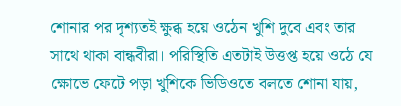শোনার পর দৃশ্যতই ক্ষুব্ধ হয়ে ওঠেন খুশি দুবে এবং তার সাথে থাকা বান্ধবীরা। পরিস্থিতি এতটাই উত্তপ্ত হয়ে ওঠে যে ক্ষোভে ফেটে পড়া খুশিকে ভিডিওতে বলতে শোনা যায়,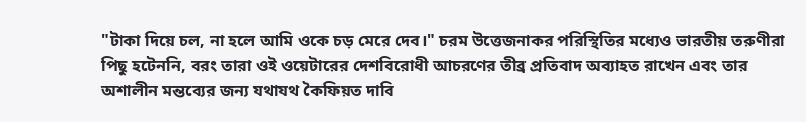"টাকা দিয়ে চল, না হলে আমি ওকে চড় মেরে দেব।" চরম উত্তেজনাকর পরিস্থিতির মধ্যেও ভারতীয় তরুণীরা পিছু হটেননি, বরং তারা ওই ওয়েটারের দেশবিরোধী আচরণের তীব্র প্রতিবাদ অব্যাহত রাখেন এবং তার অশালীন মন্তব্যের জন্য যথাযথ কৈফিয়ত দাবি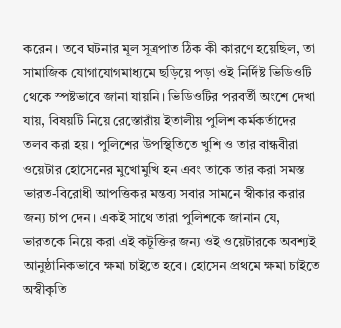করেন। তবে ঘটনার মূল সূত্রপাত ঠিক কী কারণে হয়েছিল, তা সামাজিক যোগাযোগমাধ্যমে ছড়িয়ে পড়া ওই নির্দিষ্ট ভিডিওটি থেকে স্পষ্টভাবে জানা যায়নি। ভিডিওটির পরবর্তী অংশে দেখা যায়, বিষয়টি নিয়ে রেস্তোরাঁয় ইতালীয় পুলিশ কর্মকর্তাদের তলব করা হয়। পুলিশের উপস্থিতিতে খুশি ও তার বান্ধবীরা ওয়েটার হোসেনের মুখোমুখি হন এবং তাকে তার করা সমস্ত ভারত-বিরোধী আপত্তিকর মন্তব্য সবার সামনে স্বীকার করার জন্য চাপ দেন। একই সাথে তারা পুলিশকে জানান যে, ভারতকে নিয়ে করা এই কটূক্তির জন্য ওই ওয়েটারকে অবশ্যই আনুষ্ঠানিকভাবে ক্ষমা চাইতে হবে। হোসেন প্রথমে ক্ষমা চাইতে অস্বীকৃতি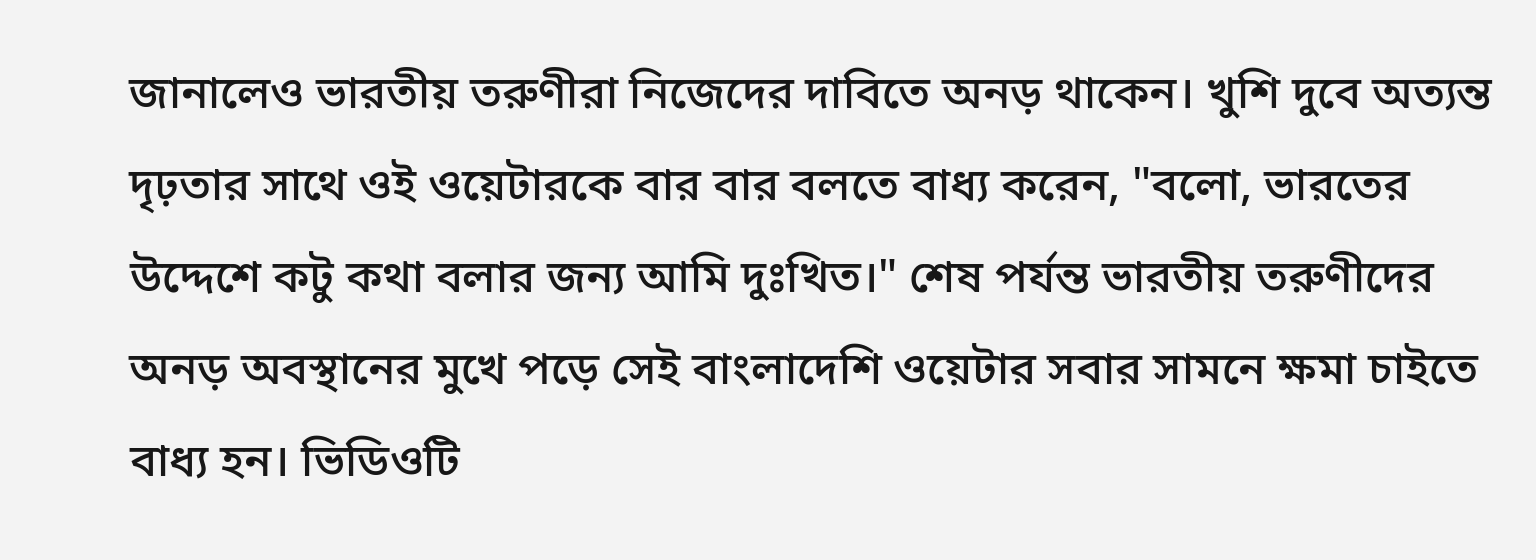জানালেও ভারতীয় তরুণীরা নিজেদের দাবিতে অনড় থাকেন। খুশি দুবে অত্যন্ত দৃঢ়তার সাথে ওই ওয়েটারকে বার বার বলতে বাধ্য করেন, "বলো, ভারতের উদ্দেশে কটু কথা বলার জন্য আমি দুঃখিত।" শেষ পর্যন্ত ভারতীয় তরুণীদের অনড় অবস্থানের মুখে পড়ে সেই বাংলাদেশি ওয়েটার সবার সামনে ক্ষমা চাইতে বাধ্য হন। ভিডিওটি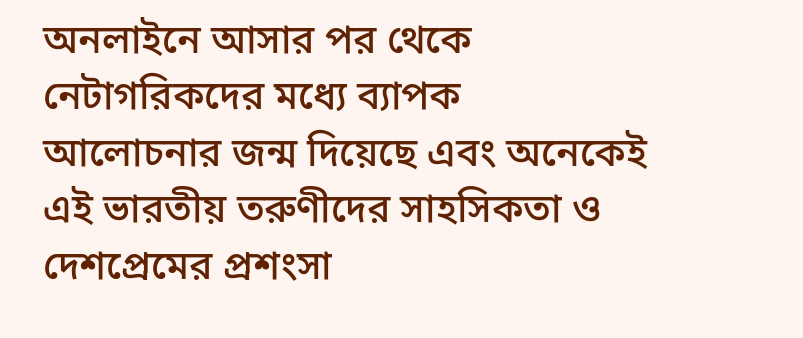অনলাইনে আসার পর থেকে নেটাগরিকদের মধ্যে ব্যাপক আলোচনার জন্ম দিয়েছে এবং অনেকেই এই ভারতীয় তরুণীদের সাহসিকতা ও দেশপ্রেমের প্রশংসা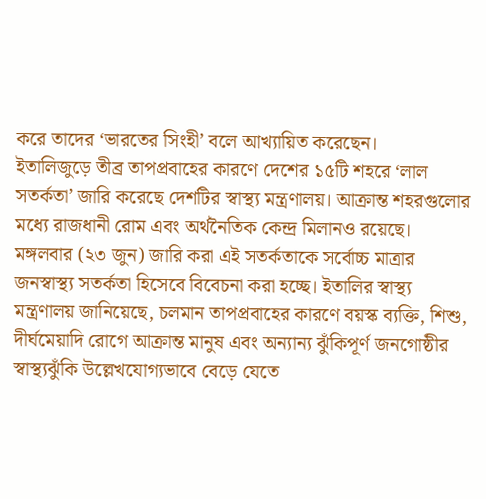করে তাদের ‘ভারতের সিংহী’ বলে আখ্যায়িত করেছেন।
ইতালিজুড়ে তীব্র তাপপ্রবাহের কারণে দেশের ১৫টি শহরে ‘লাল সতর্কতা’ জারি করেছে দেশটির স্বাস্থ্য মন্ত্রণালয়। আক্রান্ত শহরগুলোর মধ্যে রাজধানী রোম এবং অর্থনৈতিক কেন্দ্র মিলানও রয়েছে। মঙ্গলবার (২৩ জুন) জারি করা এই সতর্কতাকে সর্বোচ্চ মাত্রার জনস্বাস্থ্য সতর্কতা হিসেবে বিবেচনা করা হচ্ছে। ইতালির স্বাস্থ্য মন্ত্রণালয় জানিয়েছে, চলমান তাপপ্রবাহের কারণে বয়স্ক ব্যক্তি, শিশু, দীর্ঘমেয়াদি রোগে আক্রান্ত মানুষ এবং অন্যান্য ঝুঁকিপূর্ণ জনগোষ্ঠীর স্বাস্থ্যঝুঁকি উল্লেখযোগ্যভাবে বেড়ে যেতে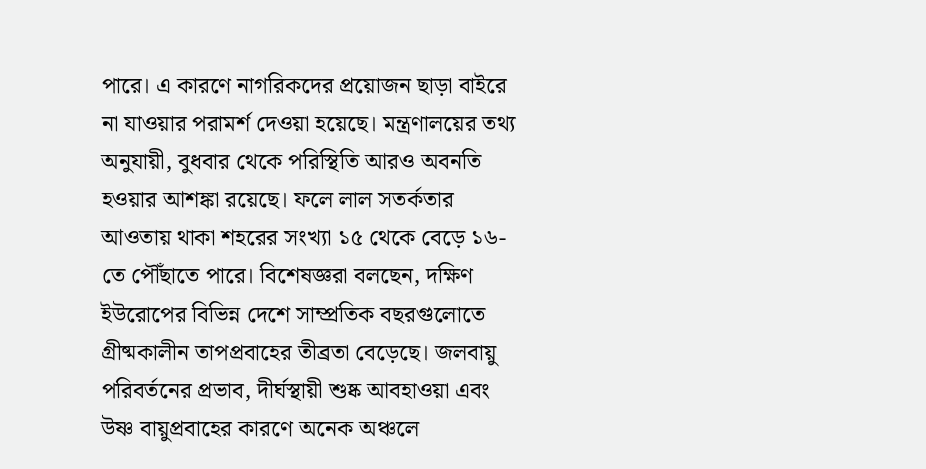পারে। এ কারণে নাগরিকদের প্রয়োজন ছাড়া বাইরে না যাওয়ার পরামর্শ দেওয়া হয়েছে। মন্ত্রণালয়ের তথ্য অনুযায়ী, বুধবার থেকে পরিস্থিতি আরও অবনতি হওয়ার আশঙ্কা রয়েছে। ফলে লাল সতর্কতার আওতায় থাকা শহরের সংখ্যা ১৫ থেকে বেড়ে ১৬-তে পৌঁছাতে পারে। বিশেষজ্ঞরা বলছেন, দক্ষিণ ইউরোপের বিভিন্ন দেশে সাম্প্রতিক বছরগুলোতে গ্রীষ্মকালীন তাপপ্রবাহের তীব্রতা বেড়েছে। জলবায়ু পরিবর্তনের প্রভাব, দীর্ঘস্থায়ী শুষ্ক আবহাওয়া এবং উষ্ণ বায়ুপ্রবাহের কারণে অনেক অঞ্চলে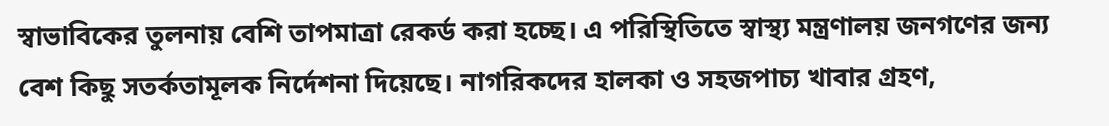স্বাভাবিকের তুলনায় বেশি তাপমাত্রা রেকর্ড করা হচ্ছে। এ পরিস্থিতিতে স্বাস্থ্য মন্ত্রণালয় জনগণের জন্য বেশ কিছু সতর্কতামূলক নির্দেশনা দিয়েছে। নাগরিকদের হালকা ও সহজপাচ্য খাবার গ্রহণ,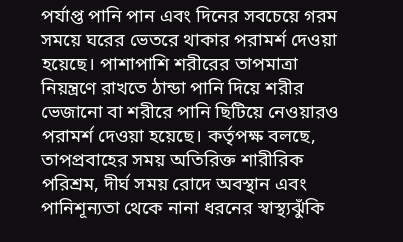পর্যাপ্ত পানি পান এবং দিনের সবচেয়ে গরম সময়ে ঘরের ভেতরে থাকার পরামর্শ দেওয়া হয়েছে। পাশাপাশি শরীরের তাপমাত্রা নিয়ন্ত্রণে রাখতে ঠান্ডা পানি দিয়ে শরীর ভেজানো বা শরীরে পানি ছিটিয়ে নেওয়ারও পরামর্শ দেওয়া হয়েছে। কর্তৃপক্ষ বলছে, তাপপ্রবাহের সময় অতিরিক্ত শারীরিক পরিশ্রম, দীর্ঘ সময় রোদে অবস্থান এবং পানিশূন্যতা থেকে নানা ধরনের স্বাস্থ্যঝুঁকি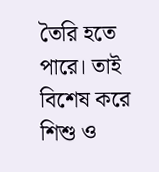তৈরি হতে পারে। তাই বিশেষ করে শিশু ও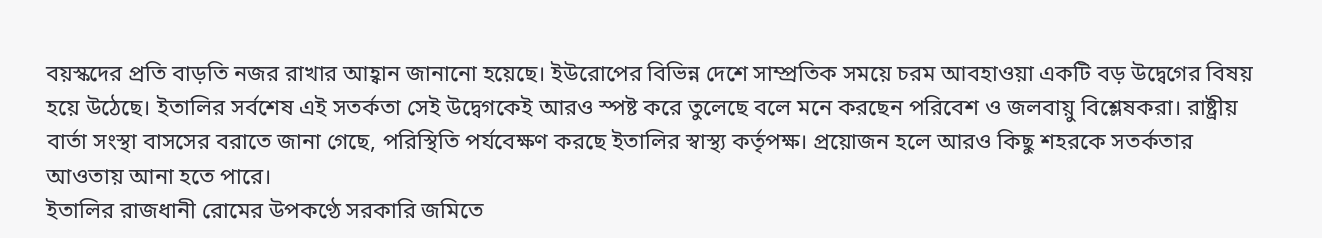বয়স্কদের প্রতি বাড়তি নজর রাখার আহ্বান জানানো হয়েছে। ইউরোপের বিভিন্ন দেশে সাম্প্রতিক সময়ে চরম আবহাওয়া একটি বড় উদ্বেগের বিষয় হয়ে উঠেছে। ইতালির সর্বশেষ এই সতর্কতা সেই উদ্বেগকেই আরও স্পষ্ট করে তুলেছে বলে মনে করছেন পরিবেশ ও জলবায়ু বিশ্লেষকরা। রাষ্ট্রীয় বার্তা সংস্থা বাসসের বরাতে জানা গেছে, পরিস্থিতি পর্যবেক্ষণ করছে ইতালির স্বাস্থ্য কর্তৃপক্ষ। প্রয়োজন হলে আরও কিছু শহরকে সতর্কতার আওতায় আনা হতে পারে।
ইতালির রাজধানী রোমের উপকণ্ঠে সরকারি জমিতে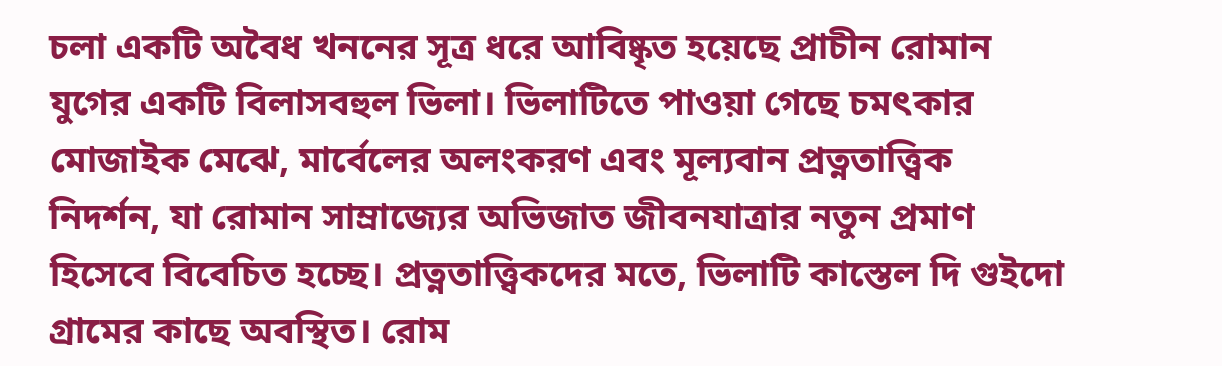চলা একটি অবৈধ খননের সূত্র ধরে আবিষ্কৃত হয়েছে প্রাচীন রোমান যুগের একটি বিলাসবহুল ভিলা। ভিলাটিতে পাওয়া গেছে চমৎকার মোজাইক মেঝে, মার্বেলের অলংকরণ এবং মূল্যবান প্রত্নতাত্ত্বিক নিদর্শন, যা রোমান সাম্রাজ্যের অভিজাত জীবনযাত্রার নতুন প্রমাণ হিসেবে বিবেচিত হচ্ছে। প্রত্নতাত্ত্বিকদের মতে, ভিলাটি কাস্তেল দি গুইদো গ্রামের কাছে অবস্থিত। রোম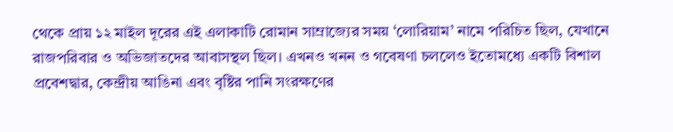থেকে প্রায় ১২ মাইল দূরের এই এলাকাটি রোমান সাম্রাজ্যের সময় ‘লোরিয়াম’ নামে পরিচিত ছিল, যেখানে রাজপরিবার ও অভিজাতদের আবাসস্থল ছিল। এখনও খনন ও গবেষণা চললেও ইতোমধ্যে একটি বিশাল প্রবেশদ্বার, কেন্দ্রীয় আঙিনা এবং বৃষ্টির পানি সংরক্ষণের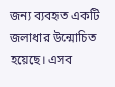জন্য ব্যবহৃত একটি জলাধার উন্মোচিত হয়েছে। এসব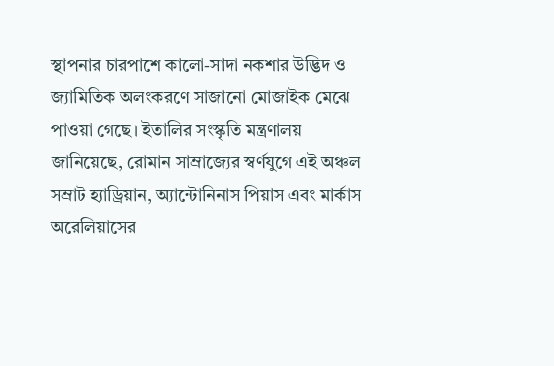স্থাপনার চারপাশে কালো-সাদা নকশার উদ্ভিদ ও জ্যামিতিক অলংকরণে সাজানো মোজাইক মেঝে পাওয়া গেছে। ইতালির সংস্কৃতি মন্ত্রণালয় জানিয়েছে, রোমান সাম্রাজ্যের স্বর্ণযুগে এই অঞ্চল সম্রাট হ্যাড্রিয়ান, অ্যান্টোনিনাস পিয়াস এবং মার্কাস অরেলিয়াসের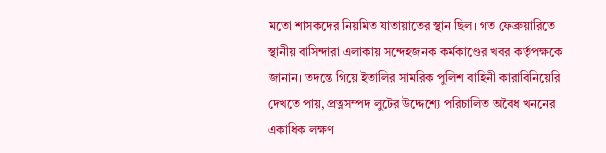মতো শাসকদের নিয়মিত যাতায়াতের স্থান ছিল। গত ফেব্রুয়ারিতে স্থানীয় বাসিন্দারা এলাকায় সন্দেহজনক কর্মকাণ্ডের খবর কর্তৃপক্ষকে জানান। তদন্তে গিয়ে ইতালির সামরিক পুলিশ বাহিনী কারাবিনিয়েরি দেখতে পায়, প্রত্নসম্পদ লুটের উদ্দেশ্যে পরিচালিত অবৈধ খননের একাধিক লক্ষণ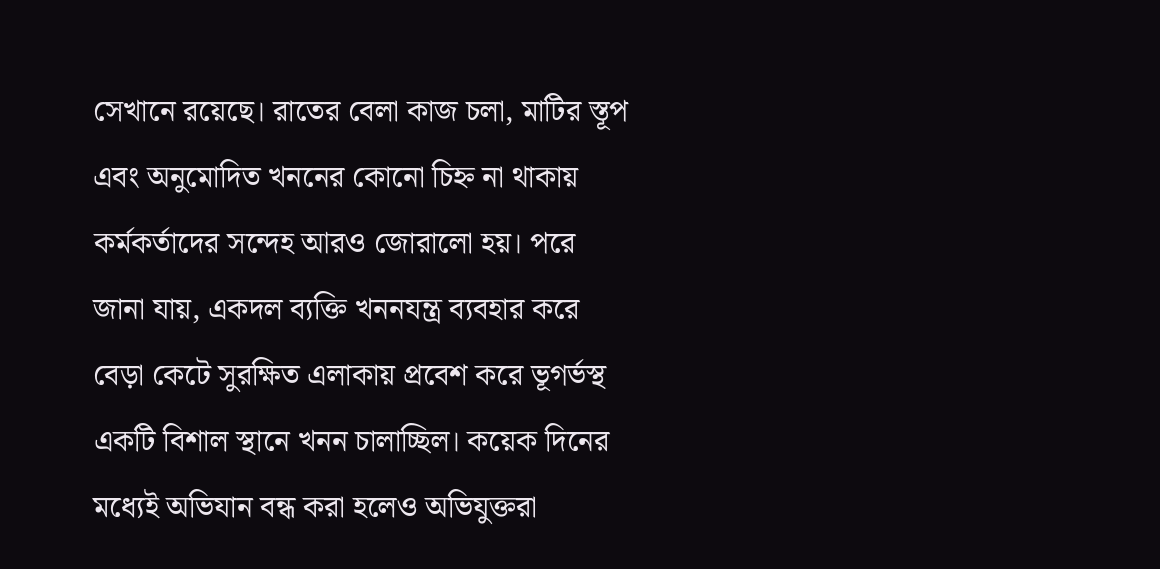সেখানে রয়েছে। রাতের বেলা কাজ চলা, মাটির স্তূপ এবং অনুমোদিত খননের কোনো চিহ্ন না থাকায় কর্মকর্তাদের সন্দেহ আরও জোরালো হয়। পরে জানা যায়, একদল ব্যক্তি খননযন্ত্র ব্যবহার করে বেড়া কেটে সুরক্ষিত এলাকায় প্রবেশ করে ভূগর্ভস্থ একটি বিশাল স্থানে খনন চালাচ্ছিল। কয়েক দিনের মধ্যেই অভিযান বন্ধ করা হলেও অভিযুক্তরা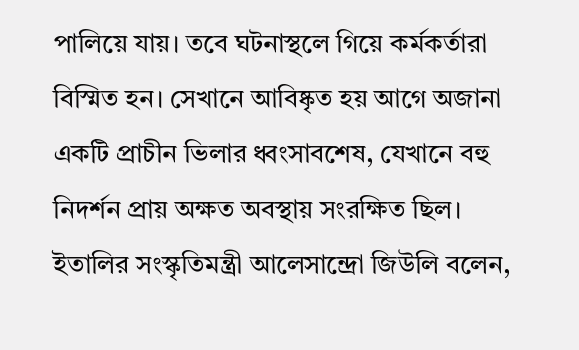পালিয়ে যায়। তবে ঘটনাস্থলে গিয়ে কর্মকর্তারা বিস্মিত হন। সেখানে আবিষ্কৃত হয় আগে অজানা একটি প্রাচীন ভিলার ধ্বংসাবশেষ, যেখানে বহু নিদর্শন প্রায় অক্ষত অবস্থায় সংরক্ষিত ছিল। ইতালির সংস্কৃতিমন্ত্রী আলেসান্দ্রো জিউলি বলেন,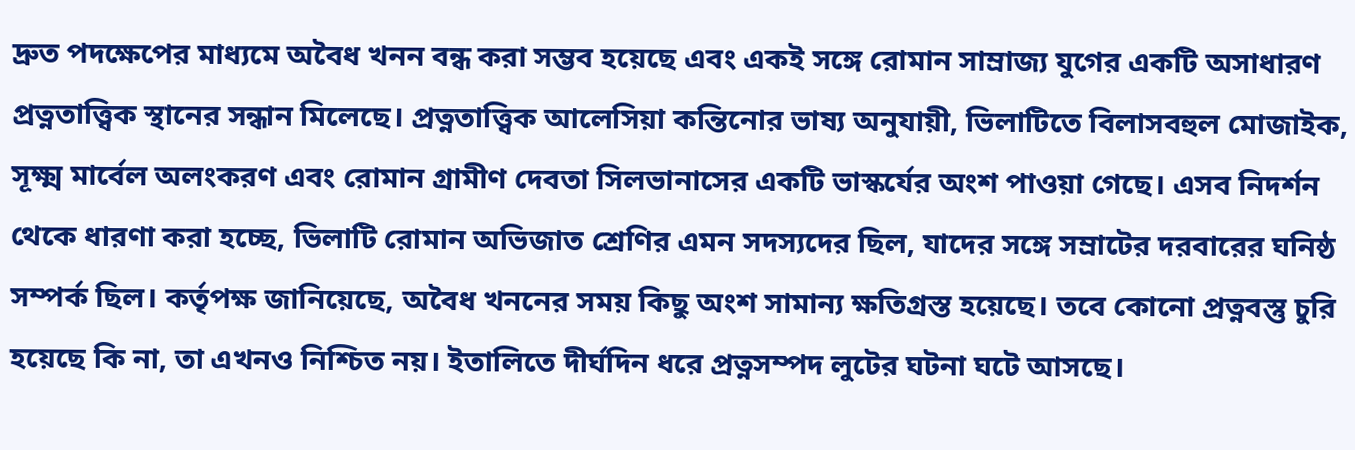দ্রুত পদক্ষেপের মাধ্যমে অবৈধ খনন বন্ধ করা সম্ভব হয়েছে এবং একই সঙ্গে রোমান সাম্রাজ্য যুগের একটি অসাধারণ প্রত্নতাত্ত্বিক স্থানের সন্ধান মিলেছে। প্রত্নতাত্ত্বিক আলেসিয়া কন্তিনোর ভাষ্য অনুযায়ী, ভিলাটিতে বিলাসবহুল মোজাইক, সূক্ষ্ম মার্বেল অলংকরণ এবং রোমান গ্রামীণ দেবতা সিলভানাসের একটি ভাস্কর্যের অংশ পাওয়া গেছে। এসব নিদর্শন থেকে ধারণা করা হচ্ছে, ভিলাটি রোমান অভিজাত শ্রেণির এমন সদস্যদের ছিল, যাদের সঙ্গে সম্রাটের দরবারের ঘনিষ্ঠ সম্পর্ক ছিল। কর্তৃপক্ষ জানিয়েছে, অবৈধ খননের সময় কিছু অংশ সামান্য ক্ষতিগ্রস্ত হয়েছে। তবে কোনো প্রত্নবস্তু চুরি হয়েছে কি না, তা এখনও নিশ্চিত নয়। ইতালিতে দীর্ঘদিন ধরে প্রত্নসম্পদ লুটের ঘটনা ঘটে আসছে।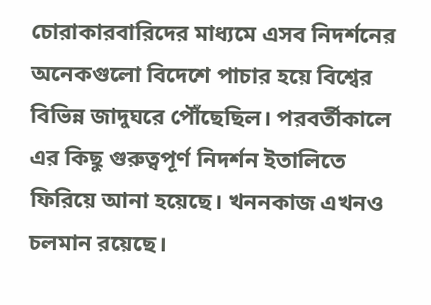চোরাকারবারিদের মাধ্যমে এসব নিদর্শনের অনেকগুলো বিদেশে পাচার হয়ে বিশ্বের বিভিন্ন জাদুঘরে পৌঁছেছিল। পরবর্তীকালে এর কিছু গুরুত্বপূর্ণ নিদর্শন ইতালিতে ফিরিয়ে আনা হয়েছে। খননকাজ এখনও চলমান রয়েছে।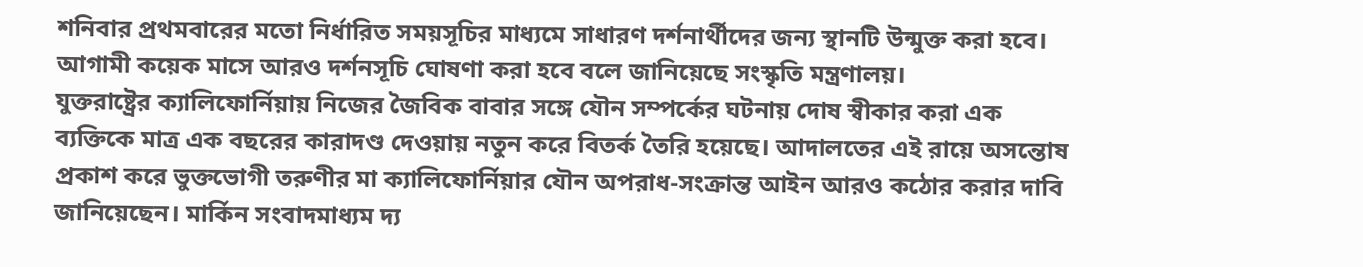শনিবার প্রথমবারের মতো নির্ধারিত সময়সূচির মাধ্যমে সাধারণ দর্শনার্থীদের জন্য স্থানটি উন্মুক্ত করা হবে। আগামী কয়েক মাসে আরও দর্শনসূচি ঘোষণা করা হবে বলে জানিয়েছে সংস্কৃতি মন্ত্রণালয়।
যুক্তরাষ্ট্রের ক্যালিফোর্নিয়ায় নিজের জৈবিক বাবার সঙ্গে যৌন সম্পর্কের ঘটনায় দোষ স্বীকার করা এক ব্যক্তিকে মাত্র এক বছরের কারাদণ্ড দেওয়ায় নতুন করে বিতর্ক তৈরি হয়েছে। আদালতের এই রায়ে অসন্তোষ প্রকাশ করে ভুক্তভোগী তরুণীর মা ক্যালিফোর্নিয়ার যৌন অপরাধ-সংক্রান্ত আইন আরও কঠোর করার দাবি জানিয়েছেন। মার্কিন সংবাদমাধ্যম দ্য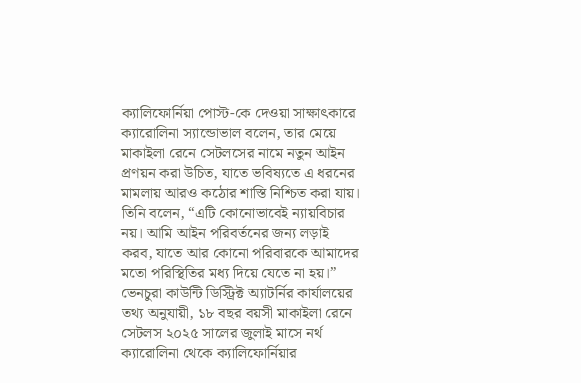ক্যালিফোর্নিয়া পোস্ট-কে দেওয়া সাক্ষাৎকারে ক্যারোলিনা স্যান্ডোভাল বলেন, তার মেয়ে মাকাইলা রেনে সেটলসের নামে নতুন আইন প্রণয়ন করা উচিত, যাতে ভবিষ্যতে এ ধরনের মামলায় আরও কঠোর শাস্তি নিশ্চিত করা যায়। তিনি বলেন, “এটি কোনোভাবেই ন্যায়বিচার নয়। আমি আইন পরিবর্তনের জন্য লড়াই করব, যাতে আর কোনো পরিবারকে আমাদের মতো পরিস্থিতির মধ্য দিয়ে যেতে না হয়।” ভেনচুরা কাউন্টি ডিস্ট্রিক্ট অ্যাটর্নির কার্যালয়ের তথ্য অনুযায়ী, ১৮ বছর বয়সী মাকাইলা রেনে সেটলস ২০২৫ সালের জুলাই মাসে নর্থ ক্যারোলিনা থেকে ক্যালিফোর্নিয়ার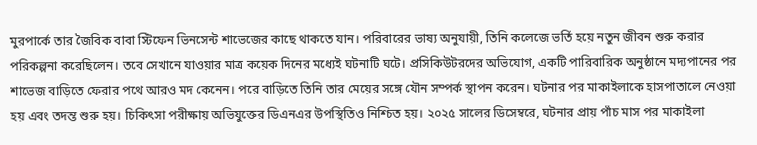মুরপার্কে তার জৈবিক বাবা স্টিফেন ভিনসেন্ট শাভেজের কাছে থাকতে যান। পরিবারের ভাষ্য অনুযায়ী, তিনি কলেজে ভর্তি হয়ে নতুন জীবন শুরু করার পরিকল্পনা করেছিলেন। তবে সেখানে যাওয়ার মাত্র কয়েক দিনের মধ্যেই ঘটনাটি ঘটে। প্রসিকিউটরদের অভিযোগ, একটি পারিবারিক অনুষ্ঠানে মদ্যপানের পর শাভেজ বাড়িতে ফেরার পথে আরও মদ কেনেন। পরে বাড়িতে তিনি তার মেয়ের সঙ্গে যৌন সম্পর্ক স্থাপন করেন। ঘটনার পর মাকাইলাকে হাসপাতালে নেওয়া হয় এবং তদন্ত শুরু হয়। চিকিৎসা পরীক্ষায় অভিযুক্তের ডিএনএর উপস্থিতিও নিশ্চিত হয়। ২০২৫ সালের ডিসেম্বরে, ঘটনার প্রায় পাঁচ মাস পর মাকাইলা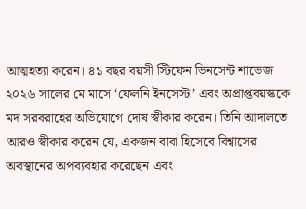আত্মহত্যা করেন। ৪১ বছর বয়সী স্টিফেন ভিনসেন্ট শাভেজ ২০২৬ সালের মে মাসে ‘ফেলনি ইনসেস্ট’ এবং অপ্রাপ্তবয়স্ককে মদ সরবরাহের অভিযোগে দোষ স্বীকার করেন। তিনি আদালতে আরও স্বীকার করেন যে, একজন বাবা হিসেবে বিশ্বাসের অবস্থানের অপব্যবহার করেছেন এবং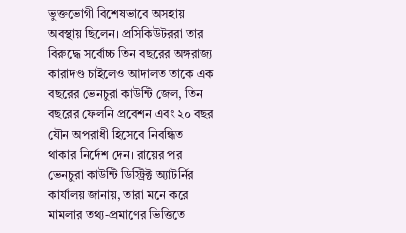ভুক্তভোগী বিশেষভাবে অসহায় অবস্থায় ছিলেন। প্রসিকিউটররা তার বিরুদ্ধে সর্বোচ্চ তিন বছরের অঙ্গরাজ্য কারাদণ্ড চাইলেও আদালত তাকে এক বছরের ভেনচুরা কাউন্টি জেল, তিন বছরের ফেলনি প্রবেশন এবং ২০ বছর যৌন অপরাধী হিসেবে নিবন্ধিত থাকার নির্দেশ দেন। রায়ের পর ভেনচুরা কাউন্টি ডিস্ট্রিক্ট অ্যাটর্নির কার্যালয় জানায়, তারা মনে করে মামলার তথ্য-প্রমাণের ভিত্তিতে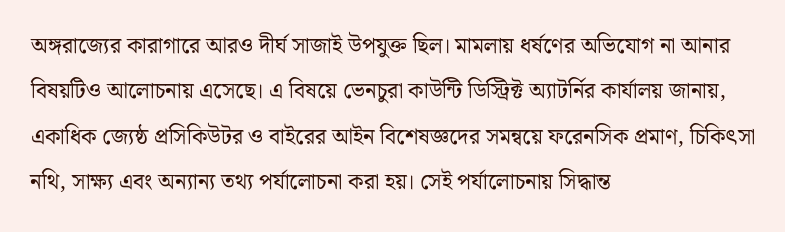অঙ্গরাজ্যের কারাগারে আরও দীর্ঘ সাজাই উপযুক্ত ছিল। মামলায় ধর্ষণের অভিযোগ না আনার বিষয়টিও আলোচনায় এসেছে। এ বিষয়ে ভেনচুরা কাউন্টি ডিস্ট্রিক্ট অ্যাটর্নির কার্যালয় জানায়, একাধিক জ্যেষ্ঠ প্রসিকিউটর ও বাইরের আইন বিশেষজ্ঞদের সমন্বয়ে ফরেনসিক প্রমাণ, চিকিৎসা নথি, সাক্ষ্য এবং অন্যান্য তথ্য পর্যালোচনা করা হয়। সেই পর্যালোচনায় সিদ্ধান্ত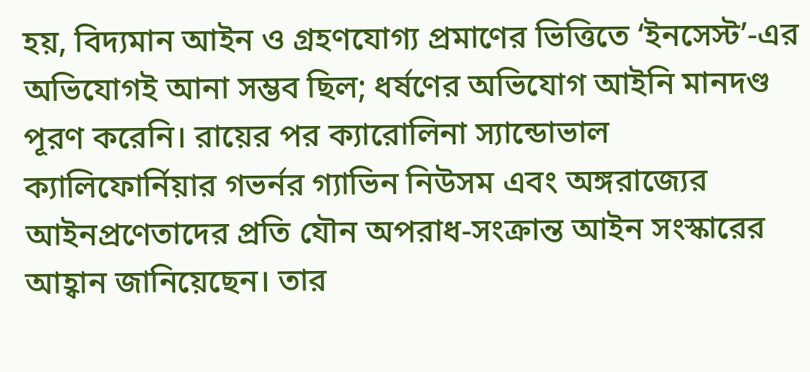হয়, বিদ্যমান আইন ও গ্রহণযোগ্য প্রমাণের ভিত্তিতে ‘ইনসেস্ট’-এর অভিযোগই আনা সম্ভব ছিল; ধর্ষণের অভিযোগ আইনি মানদণ্ড পূরণ করেনি। রায়ের পর ক্যারোলিনা স্যান্ডোভাল ক্যালিফোর্নিয়ার গভর্নর গ্যাভিন নিউসম এবং অঙ্গরাজ্যের আইনপ্রণেতাদের প্রতি যৌন অপরাধ-সংক্রান্ত আইন সংস্কারের আহ্বান জানিয়েছেন। তার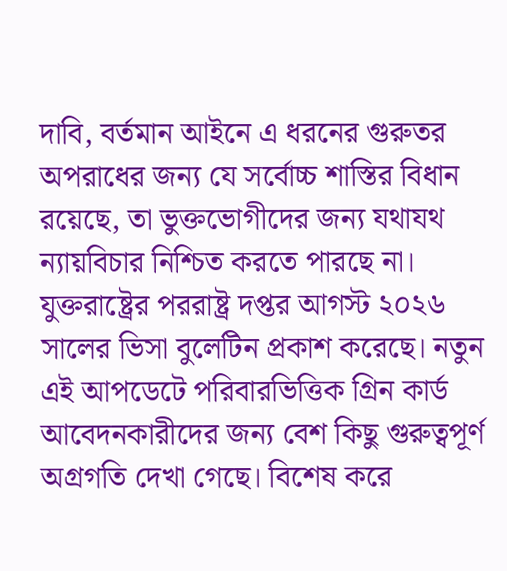দাবি, বর্তমান আইনে এ ধরনের গুরুতর অপরাধের জন্য যে সর্বোচ্চ শাস্তির বিধান রয়েছে, তা ভুক্তভোগীদের জন্য যথাযথ ন্যায়বিচার নিশ্চিত করতে পারছে না।
যুক্তরাষ্ট্রের পররাষ্ট্র দপ্তর আগস্ট ২০২৬ সালের ভিসা বুলেটিন প্রকাশ করেছে। নতুন এই আপডেটে পরিবারভিত্তিক গ্রিন কার্ড আবেদনকারীদের জন্য বেশ কিছু গুরুত্বপূর্ণ অগ্রগতি দেখা গেছে। বিশেষ করে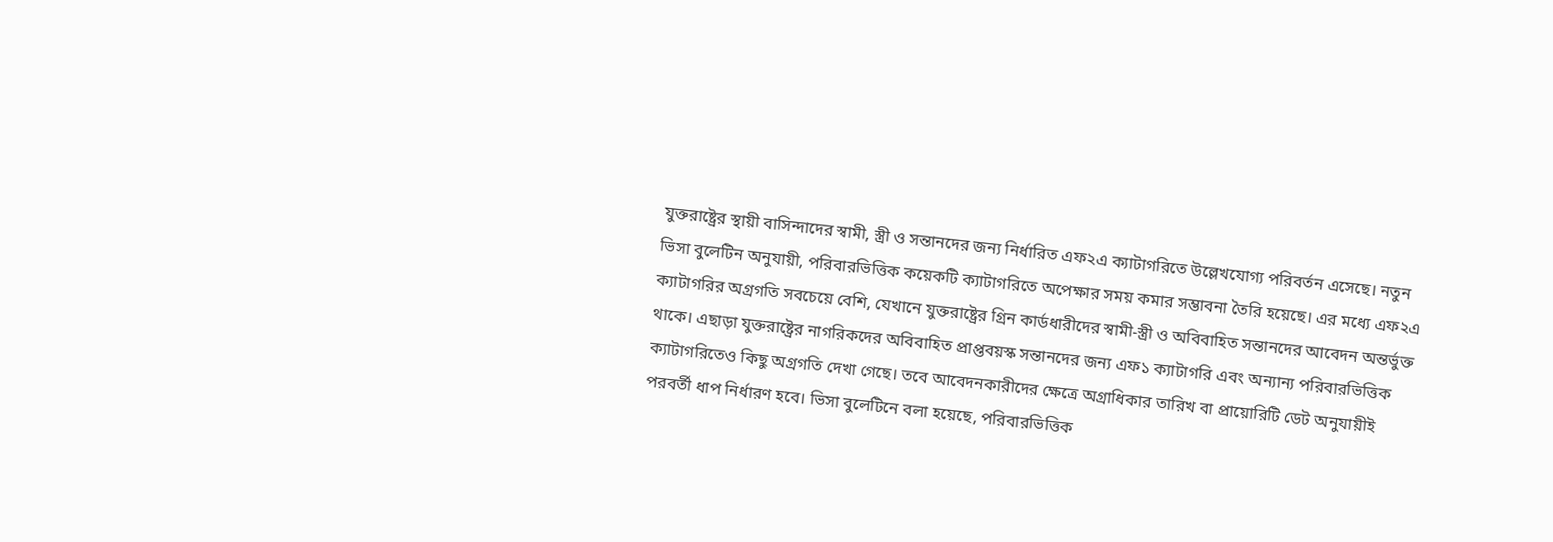যুক্তরাষ্ট্রের স্থায়ী বাসিন্দাদের স্বামী, স্ত্রী ও সন্তানদের জন্য নির্ধারিত এফ২এ ক্যাটাগরিতে উল্লেখযোগ্য পরিবর্তন এসেছে। নতুন ভিসা বুলেটিন অনুযায়ী, পরিবারভিত্তিক কয়েকটি ক্যাটাগরিতে অপেক্ষার সময় কমার সম্ভাবনা তৈরি হয়েছে। এর মধ্যে এফ২এ ক্যাটাগরির অগ্রগতি সবচেয়ে বেশি, যেখানে যুক্তরাষ্ট্রের গ্রিন কার্ডধারীদের স্বামী-স্ত্রী ও অবিবাহিত সন্তানদের আবেদন অন্তর্ভুক্ত থাকে। এছাড়া যুক্তরাষ্ট্রের নাগরিকদের অবিবাহিত প্রাপ্তবয়স্ক সন্তানদের জন্য এফ১ ক্যাটাগরি এবং অন্যান্য পরিবারভিত্তিক ক্যাটাগরিতেও কিছু অগ্রগতি দেখা গেছে। তবে আবেদনকারীদের ক্ষেত্রে অগ্রাধিকার তারিখ বা প্রায়োরিটি ডেট অনুযায়ীই পরবর্তী ধাপ নির্ধারণ হবে। ভিসা বুলেটিনে বলা হয়েছে, পরিবারভিত্তিক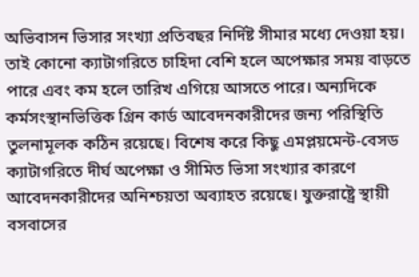অভিবাসন ভিসার সংখ্যা প্রতিবছর নির্দিষ্ট সীমার মধ্যে দেওয়া হয়। তাই কোনো ক্যাটাগরিতে চাহিদা বেশি হলে অপেক্ষার সময় বাড়তে পারে এবং কম হলে তারিখ এগিয়ে আসতে পারে। অন্যদিকে কর্মসংস্থানভিত্তিক গ্রিন কার্ড আবেদনকারীদের জন্য পরিস্থিতি তুলনামূলক কঠিন রয়েছে। বিশেষ করে কিছু এমপ্লয়মেন্ট-বেসড ক্যাটাগরিতে দীর্ঘ অপেক্ষা ও সীমিত ভিসা সংখ্যার কারণে আবেদনকারীদের অনিশ্চয়তা অব্যাহত রয়েছে। যুক্তরাষ্ট্রে স্থায়ী বসবাসের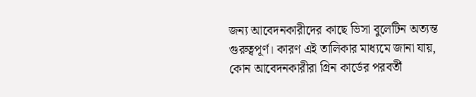জন্য আবেদনকারীদের কাছে ভিসা বুলেটিন অত্যন্ত গুরুত্বপূর্ণ। কারণ এই তালিকার মাধ্যমে জানা যায়, কোন আবেদনকারীরা গ্রিন কার্ডের পরবর্তী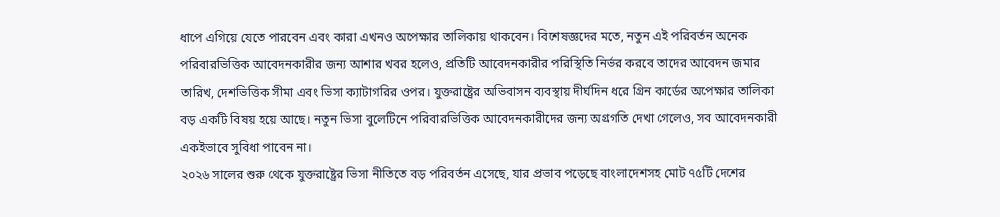ধাপে এগিয়ে যেতে পারবেন এবং কারা এখনও অপেক্ষার তালিকায় থাকবেন। বিশেষজ্ঞদের মতে, নতুন এই পরিবর্তন অনেক পরিবারভিত্তিক আবেদনকারীর জন্য আশার খবর হলেও, প্রতিটি আবেদনকারীর পরিস্থিতি নির্ভর করবে তাদের আবেদন জমার তারিখ, দেশভিত্তিক সীমা এবং ভিসা ক্যাটাগরির ওপর। যুক্তরাষ্ট্রের অভিবাসন ব্যবস্থায় দীর্ঘদিন ধরে গ্রিন কার্ডের অপেক্ষার তালিকা বড় একটি বিষয় হয়ে আছে। নতুন ভিসা বুলেটিনে পরিবারভিত্তিক আবেদনকারীদের জন্য অগ্রগতি দেখা গেলেও, সব আবেদনকারী একইভাবে সুবিধা পাবেন না।
২০২৬ সালের শুরু থেকে যুক্তরাষ্ট্রের ভিসা নীতিতে বড় পরিবর্তন এসেছে, যার প্রভাব পড়েছে বাংলাদেশসহ মোট ৭৫টি দেশের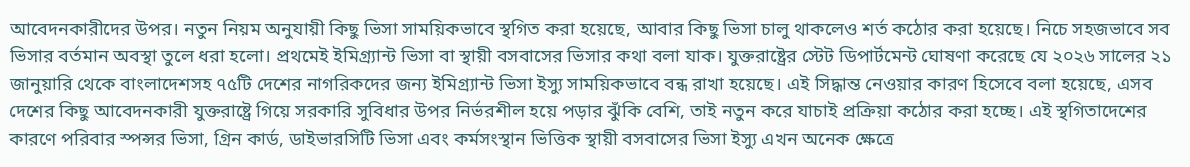আবেদনকারীদের উপর। নতুন নিয়ম অনুযায়ী কিছু ভিসা সাময়িকভাবে স্থগিত করা হয়েছে, আবার কিছু ভিসা চালু থাকলেও শর্ত কঠোর করা হয়েছে। নিচে সহজভাবে সব ভিসার বর্তমান অবস্থা তুলে ধরা হলো। প্রথমেই ইমিগ্র্যান্ট ভিসা বা স্থায়ী বসবাসের ভিসার কথা বলা যাক। যুক্তরাষ্ট্রের স্টেট ডিপার্টমেন্ট ঘোষণা করেছে যে ২০২৬ সালের ২১ জানুয়ারি থেকে বাংলাদেশসহ ৭৫টি দেশের নাগরিকদের জন্য ইমিগ্র্যান্ট ভিসা ইস্যু সাময়িকভাবে বন্ধ রাখা হয়েছে। এই সিদ্ধান্ত নেওয়ার কারণ হিসেবে বলা হয়েছে, এসব দেশের কিছু আবেদনকারী যুক্তরাষ্ট্রে গিয়ে সরকারি সুবিধার উপর নির্ভরশীল হয়ে পড়ার ঝুঁকি বেশি, তাই নতুন করে যাচাই প্রক্রিয়া কঠোর করা হচ্ছে। এই স্থগিতাদেশের কারণে পরিবার স্পন্সর ভিসা, গ্রিন কার্ড, ডাইভারসিটি ভিসা এবং কর্মসংস্থান ভিত্তিক স্থায়ী বসবাসের ভিসা ইস্যু এখন অনেক ক্ষেত্রে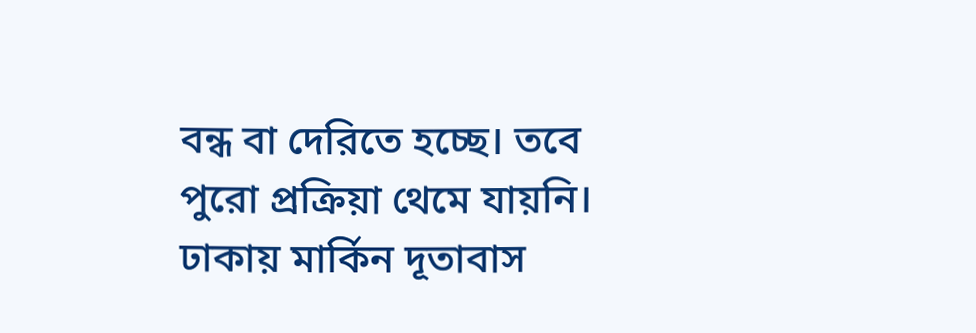বন্ধ বা দেরিতে হচ্ছে। তবে পুরো প্রক্রিয়া থেমে যায়নি। ঢাকায় মার্কিন দূতাবাস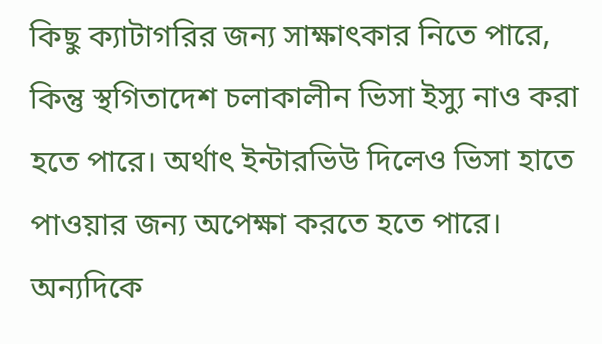কিছু ক্যাটাগরির জন্য সাক্ষাৎকার নিতে পারে, কিন্তু স্থগিতাদেশ চলাকালীন ভিসা ইস্যু নাও করা হতে পারে। অর্থাৎ ইন্টারভিউ দিলেও ভিসা হাতে পাওয়ার জন্য অপেক্ষা করতে হতে পারে। অন্যদিকে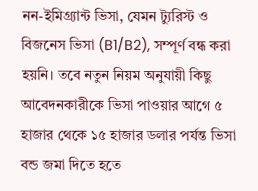নন-ইমিগ্র্যান্ট ভিসা, যেমন ট্যুরিস্ট ও বিজনেস ভিসা (B1/B2), সম্পূর্ণ বন্ধ করা হয়নি। তবে নতুন নিয়ম অনুযায়ী কিছু আবেদনকারীকে ভিসা পাওয়ার আগে ৫ হাজার থেকে ১৫ হাজার ডলার পর্যন্ত ভিসা বন্ড জমা দিতে হতে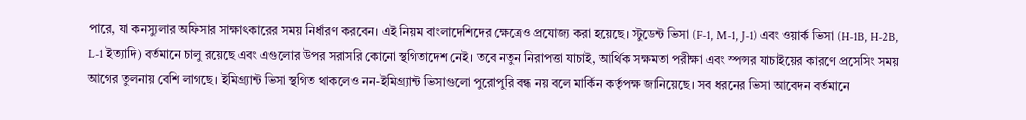পারে, যা কনস্যুলার অফিসার সাক্ষাৎকারের সময় নির্ধারণ করবেন। এই নিয়ম বাংলাদেশিদের ক্ষেত্রেও প্রযোজ্য করা হয়েছে। স্টুডেন্ট ভিসা (F-1, M-1, J-1) এবং ওয়ার্ক ভিসা (H-1B, H-2B, L-1 ইত্যাদি) বর্তমানে চালু রয়েছে এবং এগুলোর উপর সরাসরি কোনো স্থগিতাদেশ নেই। তবে নতুন নিরাপত্তা যাচাই, আর্থিক সক্ষমতা পরীক্ষা এবং স্পন্সর যাচাইয়ের কারণে প্রসেসিং সময় আগের তুলনায় বেশি লাগছে। ইমিগ্র্যান্ট ভিসা স্থগিত থাকলেও নন-ইমিগ্র্যান্ট ভিসাগুলো পুরোপুরি বন্ধ নয় বলে মার্কিন কর্তৃপক্ষ জানিয়েছে। সব ধরনের ভিসা আবেদন বর্তমানে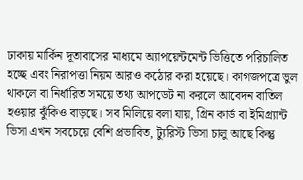ঢাকায় মার্কিন দূতাবাসের মাধ্যমে অ্যাপয়েন্টমেন্ট ভিত্তিতে পরিচালিত হচ্ছে এবং নিরাপত্তা নিয়ম আরও কঠোর করা হয়েছে। কাগজপত্রে ভুল থাকলে বা নির্ধারিত সময়ে তথ্য আপডেট না করলে আবেদন বাতিল হওয়ার ঝুঁকিও বাড়ছে। সব মিলিয়ে বলা যায়, গ্রিন কার্ড বা ইমিগ্র্যান্ট ভিসা এখন সবচেয়ে বেশি প্রভাবিত, ট্যুরিস্ট ভিসা চালু আছে কিন্তু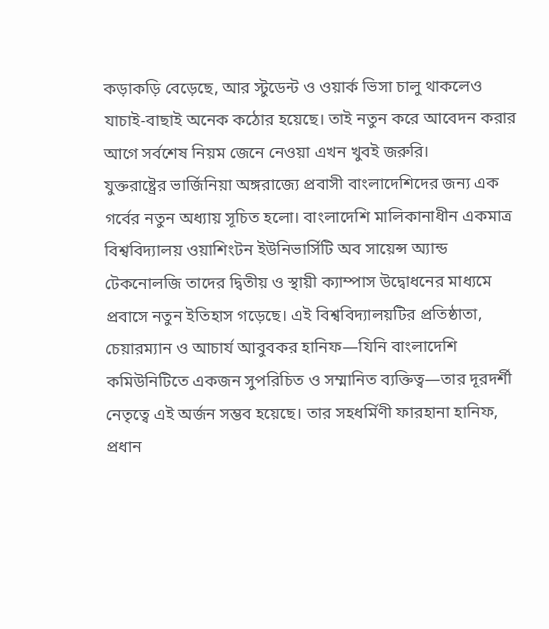কড়াকড়ি বেড়েছে, আর স্টুডেন্ট ও ওয়ার্ক ভিসা চালু থাকলেও যাচাই-বাছাই অনেক কঠোর হয়েছে। তাই নতুন করে আবেদন করার আগে সর্বশেষ নিয়ম জেনে নেওয়া এখন খুবই জরুরি।
যুক্তরাষ্ট্রের ভার্জিনিয়া অঙ্গরাজ্যে প্রবাসী বাংলাদেশিদের জন্য এক গর্বের নতুন অধ্যায় সূচিত হলো। বাংলাদেশি মালিকানাধীন একমাত্র বিশ্ববিদ্যালয় ওয়াশিংটন ইউনিভার্সিটি অব সায়েন্স অ্যান্ড টেকনোলজি তাদের দ্বিতীয় ও স্থায়ী ক্যাম্পাস উদ্বোধনের মাধ্যমে প্রবাসে নতুন ইতিহাস গড়েছে। এই বিশ্ববিদ্যালয়টির প্রতিষ্ঠাতা, চেয়ারম্যান ও আচার্য আবুবকর হানিফ—যিনি বাংলাদেশি কমিউনিটিতে একজন সুপরিচিত ও সম্মানিত ব্যক্তিত্ব—তার দূরদর্শী নেতৃত্বে এই অর্জন সম্ভব হয়েছে। তার সহধর্মিণী ফারহানা হানিফ, প্রধান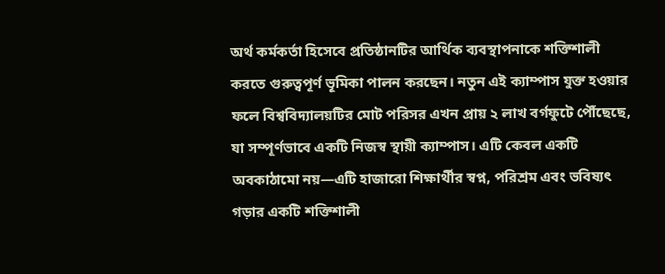অর্থ কর্মকর্তা হিসেবে প্রতিষ্ঠানটির আর্থিক ব্যবস্থাপনাকে শক্তিশালী করতে গুরুত্বপূর্ণ ভূমিকা পালন করছেন। নতুন এই ক্যাম্পাস যুক্ত হওয়ার ফলে বিশ্ববিদ্যালয়টির মোট পরিসর এখন প্রায় ২ লাখ বর্গফুটে পৌঁছেছে, যা সম্পূর্ণভাবে একটি নিজস্ব স্থায়ী ক্যাম্পাস। এটি কেবল একটি অবকাঠামো নয়—এটি হাজারো শিক্ষার্থীর স্বপ্ন, পরিশ্রম এবং ভবিষ্যৎ গড়ার একটি শক্তিশালী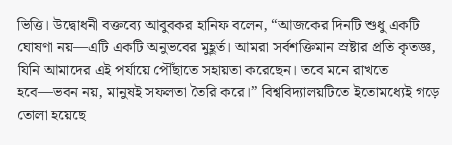ভিত্তি। উদ্বোধনী বক্তব্যে আবুবকর হানিফ বলেন, “আজকের দিনটি শুধু একটি ঘোষণা নয়—এটি একটি অনুভবের মুহূর্ত। আমরা সর্বশক্তিমান স্রষ্টার প্রতি কৃতজ্ঞ, যিনি আমাদের এই পর্যায়ে পৌঁছাতে সহায়তা করেছেন। তবে মনে রাখতে হবে—ভবন নয়, মানুষই সফলতা তৈরি করে।” বিশ্ববিদ্যালয়টিতে ইতোমধ্যেই গড়ে তোলা হয়েছে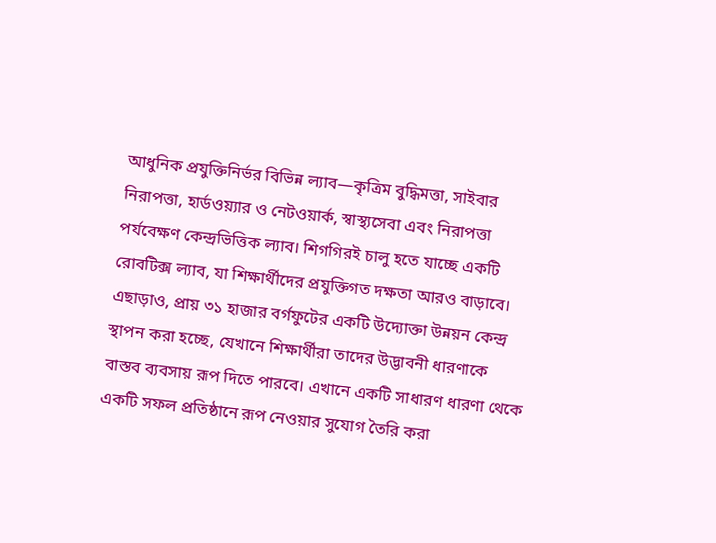আধুনিক প্রযুক্তিনির্ভর বিভিন্ন ল্যাব—কৃত্রিম বুদ্ধিমত্তা, সাইবার নিরাপত্তা, হার্ডওয়্যার ও নেটওয়ার্ক, স্বাস্থ্যসেবা এবং নিরাপত্তা পর্যবেক্ষণ কেন্দ্রভিত্তিক ল্যাব। শিগগিরই চালু হতে যাচ্ছে একটি রোবটিক্স ল্যাব, যা শিক্ষার্থীদের প্রযুক্তিগত দক্ষতা আরও বাড়াবে। এছাড়াও, প্রায় ৩১ হাজার বর্গফুটের একটি উদ্যোক্তা উন্নয়ন কেন্দ্র স্থাপন করা হচ্ছে, যেখানে শিক্ষার্থীরা তাদের উদ্ভাবনী ধারণাকে বাস্তব ব্যবসায় রূপ দিতে পারবে। এখানে একটি সাধারণ ধারণা থেকে একটি সফল প্রতিষ্ঠানে রূপ নেওয়ার সুযোগ তৈরি করা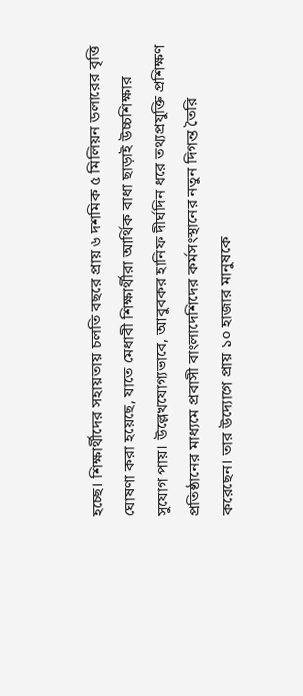হচ্ছে। শিক্ষার্থীদের সহায়তায় চলতি বছরে প্রায় ৬ দশমিক ৫ মিলিয়ন ডলারের বৃত্তি ঘোষণা করা হয়েছে, যাতে মেধাবী শিক্ষার্থীরা আর্থিক বাধা ছাড়াই উচ্চশিক্ষার সুযোগ পায়। উল্লেখযোগ্যভাবে, আবুবকর হানিফ দীর্ঘদিন ধরে তথ্যপ্রযুক্তি প্রশিক্ষণ প্রতিষ্ঠানের মাধ্যমে প্রবাসী বাংলাদেশিদের কর্মসংস্থানের নতুন দিগন্ত তৈরি করেছেন। তার উদ্যোগে প্রায় ১০ হাজার মানুষকে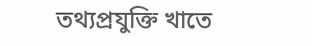তথ্যপ্রযুক্তি খাতে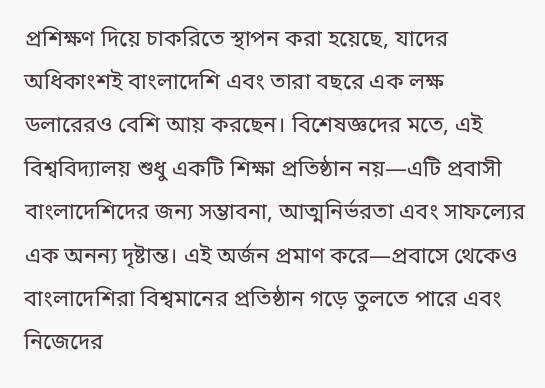প্রশিক্ষণ দিয়ে চাকরিতে স্থাপন করা হয়েছে, যাদের অধিকাংশই বাংলাদেশি এবং তারা বছরে এক লক্ষ ডলারেরও বেশি আয় করছেন। বিশেষজ্ঞদের মতে, এই বিশ্ববিদ্যালয় শুধু একটি শিক্ষা প্রতিষ্ঠান নয়—এটি প্রবাসী বাংলাদেশিদের জন্য সম্ভাবনা, আত্মনির্ভরতা এবং সাফল্যের এক অনন্য দৃষ্টান্ত। এই অর্জন প্রমাণ করে—প্রবাসে থেকেও বাংলাদেশিরা বিশ্বমানের প্রতিষ্ঠান গড়ে তুলতে পারে এবং নিজেদের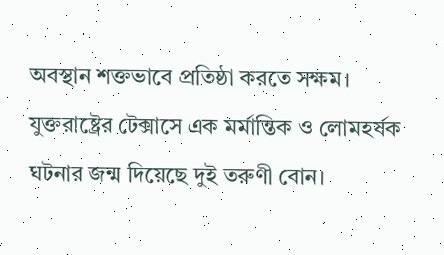অবস্থান শক্তভাবে প্রতিষ্ঠা করতে সক্ষম।
যুক্তরাষ্ট্রের টেক্সাসে এক মর্মান্তিক ও লোমহর্ষক ঘটনার জন্ম দিয়েছে দুই তরুণী বোন।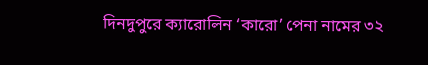দিনদুপুরে ক্যারোলিন ‘কারো’ পেনা নামের ৩২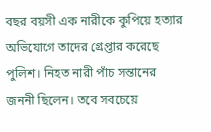বছর বয়সী এক নারীকে কুপিয়ে হত্যার অভিযোগে তাদের গ্রেপ্তার করেছে পুলিশ। নিহত নারী পাঁচ সন্তানের জননী ছিলেন। তবে সবচেয়ে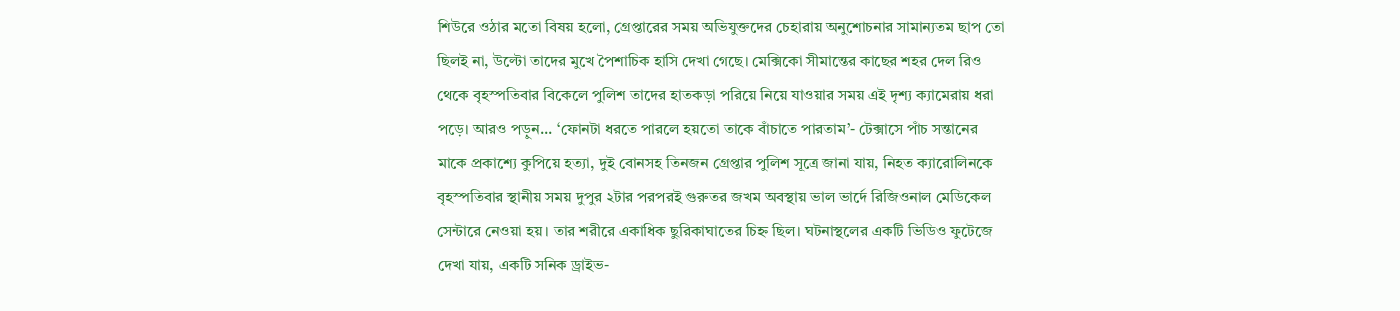শিউরে ওঠার মতো বিষয় হলো, গ্রেপ্তারের সময় অভিযুক্তদের চেহারায় অনুশোচনার সামান্যতম ছাপ তো ছিলই না, উল্টো তাদের মুখে পৈশাচিক হাসি দেখা গেছে। মেক্সিকো সীমান্তের কাছের শহর দেল রিও থেকে বৃহস্পতিবার বিকেলে পুলিশ তাদের হাতকড়া পরিয়ে নিয়ে যাওয়ার সময় এই দৃশ্য ক্যামেরায় ধরা পড়ে। আরও পড়ুন... ‘ফোনটা ধরতে পারলে হয়তো তাকে বাঁচাতে পারতাম’- টেক্সাসে পাঁচ সন্তানের মাকে প্রকাশ্যে কুপিয়ে হত্যা, দুই বোনসহ তিনজন গ্রেপ্তার পুলিশ সূত্রে জানা যায়, নিহত ক্যারোলিনকে বৃহস্পতিবার স্থানীয় সময় দুপুর ২টার পরপরই গুরুতর জখম অবস্থায় ভাল ভার্দে রিজিওনাল মেডিকেল সেন্টারে নেওয়া হয়। তার শরীরে একাধিক ছুরিকাঘাতের চিহ্ন ছিল। ঘটনাস্থলের একটি ভিডিও ফুটেজে দেখা যায়, একটি সনিক ড্রাইভ-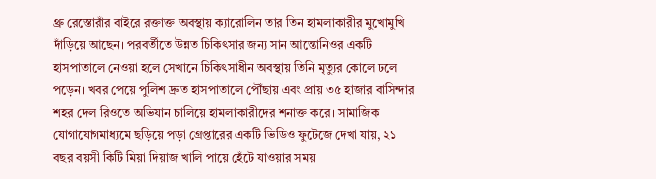থ্রু রেস্তোরাঁর বাইরে রক্তাক্ত অবস্থায় ক্যারোলিন তার তিন হামলাকারীর মুখোমুখি দাঁড়িয়ে আছেন। পরবর্তীতে উন্নত চিকিৎসার জন্য সান আন্তোনিওর একটি হাসপাতালে নেওয়া হলে সেখানে চিকিৎসাধীন অবস্থায় তিনি মৃত্যুর কোলে ঢলে পড়েন। খবর পেয়ে পুলিশ দ্রুত হাসপাতালে পৌঁছায় এবং প্রায় ৩৫ হাজার বাসিন্দার শহর দেল রিওতে অভিযান চালিয়ে হামলাকারীদের শনাক্ত করে। সামাজিক যোগাযোগমাধ্যমে ছড়িয়ে পড়া গ্রেপ্তারের একটি ভিডিও ফুটেজে দেখা যায়, ২১ বছর বয়সী কিটি মিয়া দিয়াজ খালি পায়ে হেঁটে যাওয়ার সময়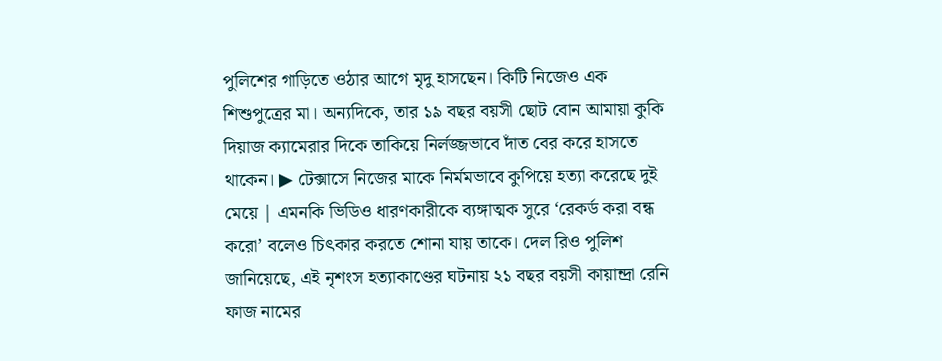পুলিশের গাড়িতে ওঠার আগে মৃদু হাসছেন। কিটি নিজেও এক শিশুপুত্রের মা। অন্যদিকে, তার ১৯ বছর বয়সী ছোট বোন আমায়া কুকি দিয়াজ ক্যামেরার দিকে তাকিয়ে নির্লজ্জভাবে দাঁত বের করে হাসতে থাকেন। ▶ টেক্সাসে নিজের মাকে নির্মমভাবে কুপিয়ে হত্যা করেছে দুই মেয়ে | এমনকি ভিডিও ধারণকারীকে ব্যঙ্গাত্মক সুরে ‘রেকর্ড করা বন্ধ করো’ বলেও চিৎকার করতে শোনা যায় তাকে। দেল রিও পুলিশ জানিয়েছে, এই নৃশংস হত্যাকাণ্ডের ঘটনায় ২১ বছর বয়সী কায়ান্দ্রা রেনি ফাজ নামের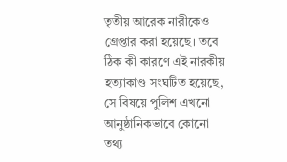তৃতীয় আরেক নারীকেও গ্রেপ্তার করা হয়েছে। তবে ঠিক কী কারণে এই নারকীয় হত্যাকাণ্ড সংঘটিত হয়েছে, সে বিষয়ে পুলিশ এখনো আনুষ্ঠানিকভাবে কোনো তথ্য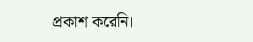প্রকাশ করেনি।